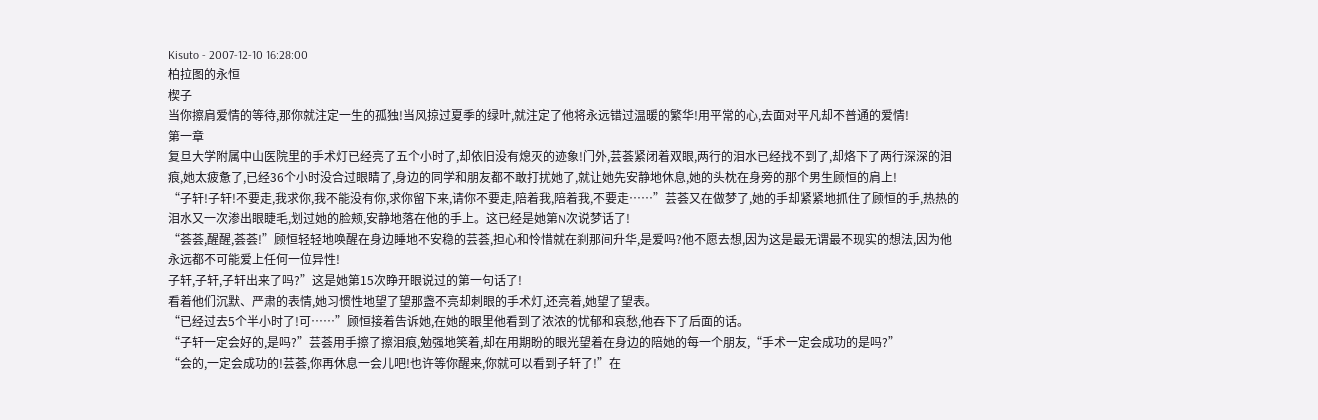Kisuto - 2007-12-10 16:28:00
柏拉图的永恒
楔子
当你擦肩爱情的等待,那你就注定一生的孤独!当风掠过夏季的绿叶,就注定了他将永远错过温暖的繁华!用平常的心,去面对平凡却不普通的爱情!
第一章
复旦大学附属中山医院里的手术灯已经亮了五个小时了,却依旧没有熄灭的迹象!门外,芸荟紧闭着双眼,两行的泪水已经找不到了,却烙下了两行深深的泪痕,她太疲惫了,已经36个小时没合过眼睛了,身边的同学和朋友都不敢打扰她了,就让她先安静地休息,她的头枕在身旁的那个男生顾恒的肩上!
“子轩!子轩!不要走,我求你,我不能没有你,求你留下来,请你不要走,陪着我,陪着我,不要走……”芸荟又在做梦了,她的手却紧紧地抓住了顾恒的手,热热的泪水又一次渗出眼睫毛,划过她的脸颊,安静地落在他的手上。这已经是她第N次说梦话了!
“荟荟,醒醒,荟荟!”顾恒轻轻地唤醒在身边睡地不安稳的芸荟,担心和怜惜就在刹那间升华,是爱吗?他不愿去想,因为这是最无谓最不现实的想法,因为他永远都不可能爱上任何一位异性!
子轩,子轩,子轩出来了吗?”这是她第15次睁开眼说过的第一句话了!
看着他们沉默、严肃的表情,她习惯性地望了望那盏不亮却刺眼的手术灯,还亮着,她望了望表。
“已经过去5个半小时了!可……”顾恒接着告诉她,在她的眼里他看到了浓浓的忧郁和哀愁,他吞下了后面的话。
“子轩一定会好的,是吗?”芸荟用手擦了擦泪痕,勉强地笑着,却在用期盼的眼光望着在身边的陪她的每一个朋友,“手术一定会成功的是吗?”
“会的,一定会成功的!芸荟,你再休息一会儿吧!也许等你醒来,你就可以看到子轩了!”在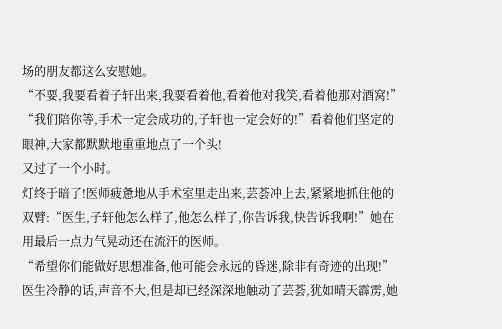场的朋友都这么安慰她。
“不要,我要看着子轩出来,我要看着他,看着他对我笑,看着他那对酒窝!”
“我们陪你等,手术一定会成功的,子轩也一定会好的!”看着他们坚定的眼神,大家都默默地重重地点了一个头!
又过了一个小时。
灯终于暗了!医师疲惫地从手术室里走出来,芸荟冲上去,紧紧地抓住他的双臂:“医生,子轩他怎么样了,他怎么样了,你告诉我,快告诉我啊!”她在用最后一点力气晃动还在流汗的医师。
“希望你们能做好思想准备,他可能会永远的昏迷,除非有奇迹的出现!”医生冷静的话,声音不大,但是却已经深深地触动了芸荟,犹如晴天霹雳,她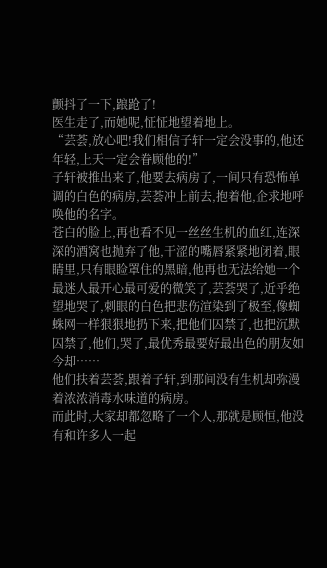颤抖了一下,踉跄了!
医生走了,而她呢,怔怔地望着地上。
“芸荟,放心吧!我们相信子轩一定会没事的,他还年轻,上天一定会眷顾他的!”
子轩被推出来了,他要去病房了,一间只有恐怖单调的白色的病房,芸荟冲上前去,抱着他,企求地呼唤他的名字。
苍白的脸上,再也看不见一丝丝生机的血红,连深深的酒窝也抛弃了他,干涩的嘴唇紧紧地闭着,眼睛里,只有眼睑罩住的黑暗,他再也无法给她一个最迷人最开心最可爱的微笑了,芸荟哭了,近乎绝望地哭了,刺眼的白色把悲伤渲染到了极至,像蜘蛛网一样狠狠地扔下来,把他们囚禁了,也把沉默囚禁了,他们,哭了,最优秀最要好最出色的朋友如今却……
他们扶着芸荟,跟着子轩,到那间没有生机却弥漫着浓浓消毒水味道的病房。
而此时,大家却都忽略了一个人,那就是顾恒,他没有和许多人一起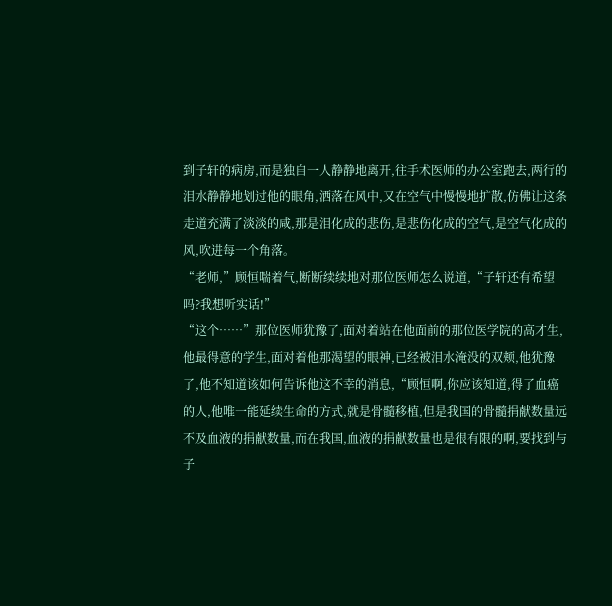到子轩的病房,而是独自一人静静地离开,往手术医师的办公室跑去,两行的泪水静静地划过他的眼角,洒落在风中,又在空气中慢慢地扩散,仿佛让这条走道充满了淡淡的咸,那是泪化成的悲伤,是悲伤化成的空气,是空气化成的风,吹进每一个角落。
“老师,”顾恒喘着气,断断续续地对那位医师怎么说道,“子轩还有希望吗?我想听实话!”
“这个……”那位医师犹豫了,面对着站在他面前的那位医学院的高才生,他最得意的学生,面对着他那渴望的眼神,已经被泪水淹没的双颊,他犹豫了,他不知道该如何告诉他这不幸的消息,“顾恒啊,你应该知道,得了血癌的人,他唯一能延续生命的方式,就是骨髓移植,但是我国的骨髓捐献数量远不及血液的捐献数量,而在我国,血液的捐献数量也是很有限的啊,要找到与子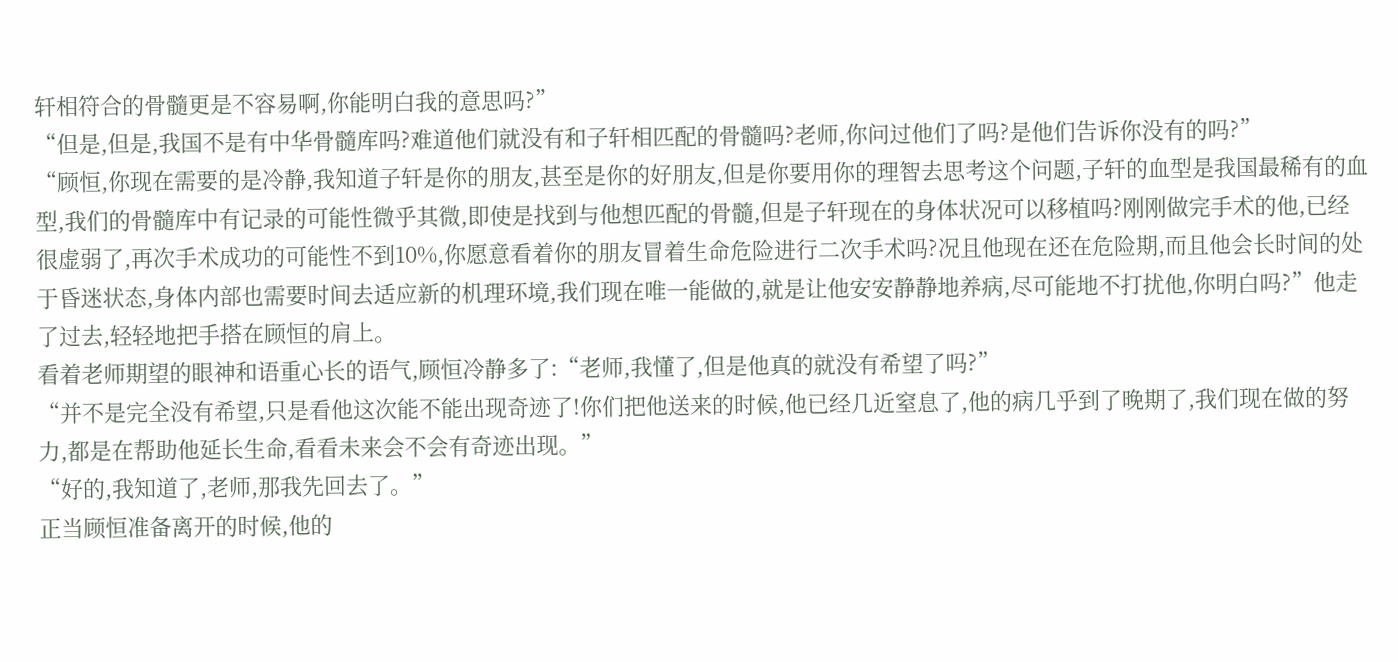轩相符合的骨髓更是不容易啊,你能明白我的意思吗?”
“但是,但是,我国不是有中华骨髓库吗?难道他们就没有和子轩相匹配的骨髓吗?老师,你问过他们了吗?是他们告诉你没有的吗?”
“顾恒,你现在需要的是冷静,我知道子轩是你的朋友,甚至是你的好朋友,但是你要用你的理智去思考这个问题,子轩的血型是我国最稀有的血型,我们的骨髓库中有记录的可能性微乎其微,即使是找到与他想匹配的骨髓,但是子轩现在的身体状况可以移植吗?刚刚做完手术的他,已经很虚弱了,再次手术成功的可能性不到10%,你愿意看着你的朋友冒着生命危险进行二次手术吗?况且他现在还在危险期,而且他会长时间的处于昏迷状态,身体内部也需要时间去适应新的机理环境,我们现在唯一能做的,就是让他安安静静地养病,尽可能地不打扰他,你明白吗?”他走了过去,轻轻地把手搭在顾恒的肩上。
看着老师期望的眼神和语重心长的语气,顾恒冷静多了:“老师,我懂了,但是他真的就没有希望了吗?”
“并不是完全没有希望,只是看他这次能不能出现奇迹了!你们把他送来的时候,他已经几近窒息了,他的病几乎到了晚期了,我们现在做的努力,都是在帮助他延长生命,看看未来会不会有奇迹出现。”
“好的,我知道了,老师,那我先回去了。”
正当顾恒准备离开的时候,他的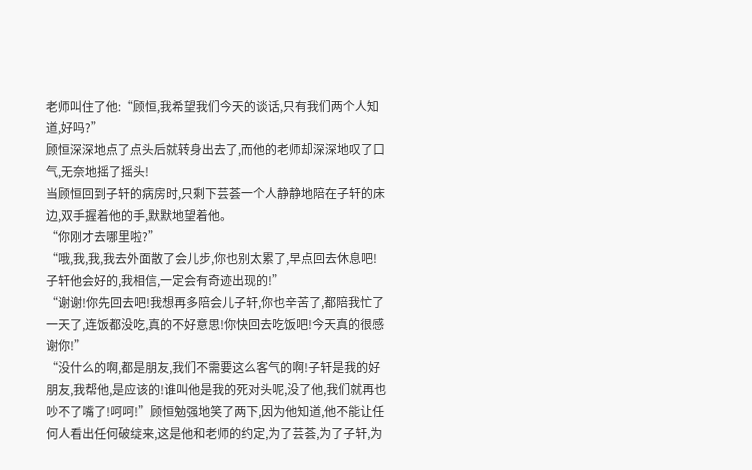老师叫住了他:“顾恒,我希望我们今天的谈话,只有我们两个人知道,好吗?”
顾恒深深地点了点头后就转身出去了,而他的老师却深深地叹了口气,无奈地摇了摇头!
当顾恒回到子轩的病房时,只剩下芸荟一个人静静地陪在子轩的床边,双手握着他的手,默默地望着他。
“你刚才去哪里啦?”
“哦,我,我,我去外面散了会儿步,你也别太累了,早点回去休息吧!子轩他会好的,我相信,一定会有奇迹出现的!”
“谢谢!你先回去吧!我想再多陪会儿子轩,你也辛苦了,都陪我忙了一天了,连饭都没吃,真的不好意思!你快回去吃饭吧!今天真的很感谢你!”
“没什么的啊,都是朋友,我们不需要这么客气的啊!子轩是我的好朋友,我帮他,是应该的!谁叫他是我的死对头呢,没了他,我们就再也吵不了嘴了!呵呵!”顾恒勉强地笑了两下,因为他知道,他不能让任何人看出任何破绽来,这是他和老师的约定,为了芸荟,为了子轩,为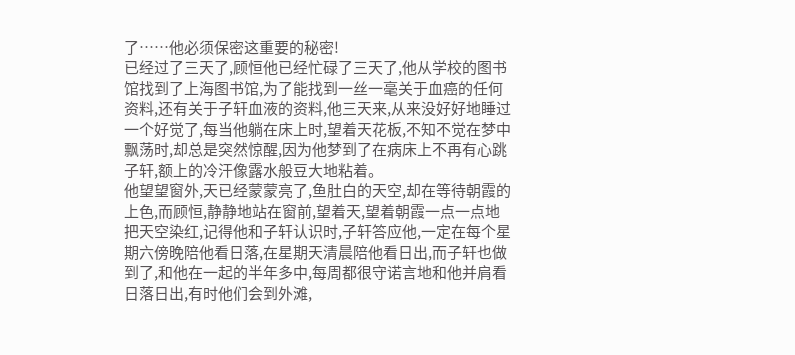了……他必须保密这重要的秘密!
已经过了三天了,顾恒他已经忙碌了三天了,他从学校的图书馆找到了上海图书馆,为了能找到一丝一毫关于血癌的任何资料,还有关于子轩血液的资料,他三天来,从来没好好地睡过一个好觉了,每当他躺在床上时,望着天花板,不知不觉在梦中飘荡时,却总是突然惊醒,因为他梦到了在病床上不再有心跳子轩,额上的冷汗像露水般豆大地粘着。
他望望窗外,天已经蒙蒙亮了,鱼肚白的天空,却在等待朝霞的上色,而顾恒,静静地站在窗前,望着天,望着朝霞一点一点地把天空染红,记得他和子轩认识时,子轩答应他,一定在每个星期六傍晚陪他看日落,在星期天清晨陪他看日出,而子轩也做到了,和他在一起的半年多中,每周都很守诺言地和他并肩看日落日出,有时他们会到外滩,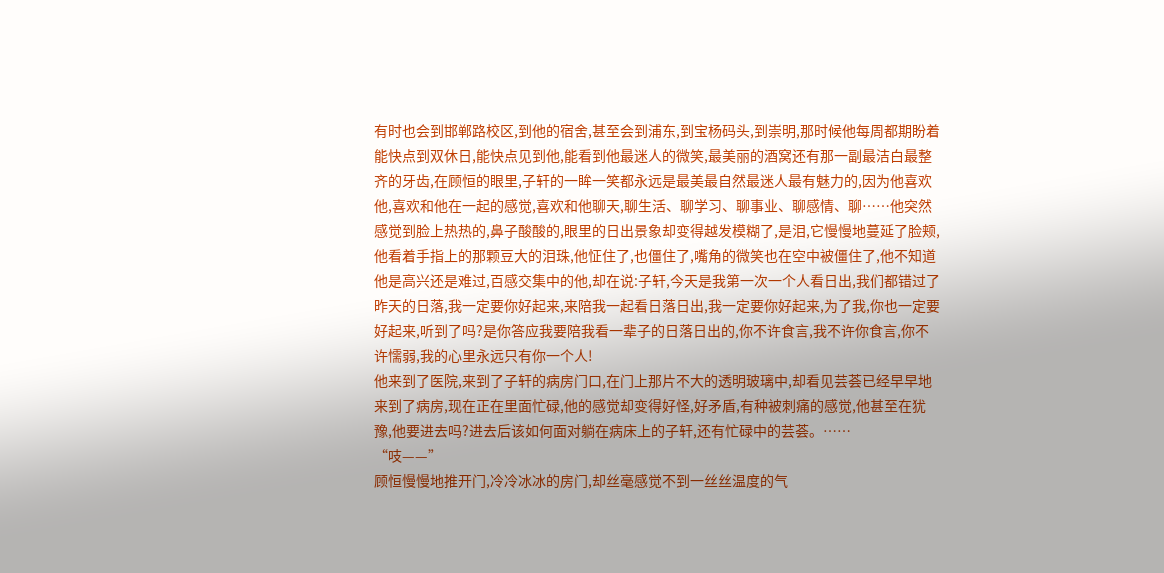有时也会到邯郸路校区,到他的宿舍,甚至会到浦东,到宝杨码头,到崇明,那时候他每周都期盼着能快点到双休日,能快点见到他,能看到他最迷人的微笑,最美丽的酒窝还有那一副最洁白最整齐的牙齿,在顾恒的眼里,子轩的一眸一笑都永远是最美最自然最迷人最有魅力的,因为他喜欢他,喜欢和他在一起的感觉,喜欢和他聊天,聊生活、聊学习、聊事业、聊感情、聊……他突然感觉到脸上热热的,鼻子酸酸的,眼里的日出景象却变得越发模糊了,是泪,它慢慢地蔓延了脸颊,他看着手指上的那颗豆大的泪珠,他怔住了,也僵住了,嘴角的微笑也在空中被僵住了,他不知道他是高兴还是难过,百感交集中的他,却在说:子轩,今天是我第一次一个人看日出,我们都错过了昨天的日落,我一定要你好起来,来陪我一起看日落日出,我一定要你好起来,为了我,你也一定要好起来,听到了吗?是你答应我要陪我看一辈子的日落日出的,你不许食言,我不许你食言,你不许懦弱,我的心里永远只有你一个人!
他来到了医院,来到了子轩的病房门口,在门上那片不大的透明玻璃中,却看见芸荟已经早早地来到了病房,现在正在里面忙碌,他的感觉却变得好怪,好矛盾,有种被刺痛的感觉,他甚至在犹豫,他要进去吗?进去后该如何面对躺在病床上的子轩,还有忙碌中的芸荟。……
“吱——”
顾恒慢慢地推开门,冷冷冰冰的房门,却丝毫感觉不到一丝丝温度的气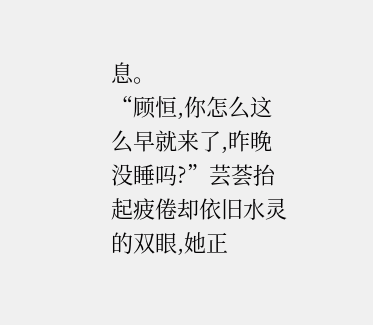息。
“顾恒,你怎么这么早就来了,昨晚没睡吗?”芸荟抬起疲倦却依旧水灵的双眼,她正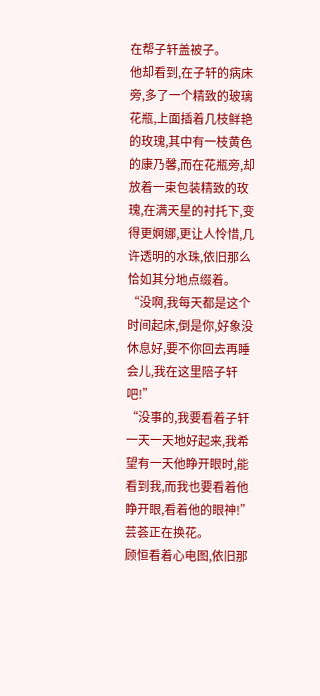在帮子轩盖被子。
他却看到,在子轩的病床旁,多了一个精致的玻璃花瓶,上面插着几枝鲜艳的玫瑰,其中有一枝黄色的康乃馨,而在花瓶旁,却放着一束包装精致的玫瑰,在满天星的衬托下,变得更婀娜,更让人怜惜,几许透明的水珠,依旧那么恰如其分地点缀着。
“没啊,我每天都是这个时间起床,倒是你,好象没休息好,要不你回去再睡会儿,我在这里陪子轩吧!”
“没事的,我要看着子轩一天一天地好起来,我希望有一天他睁开眼时,能看到我,而我也要看着他睁开眼,看着他的眼神!”芸荟正在换花。
顾恒看着心电图,依旧那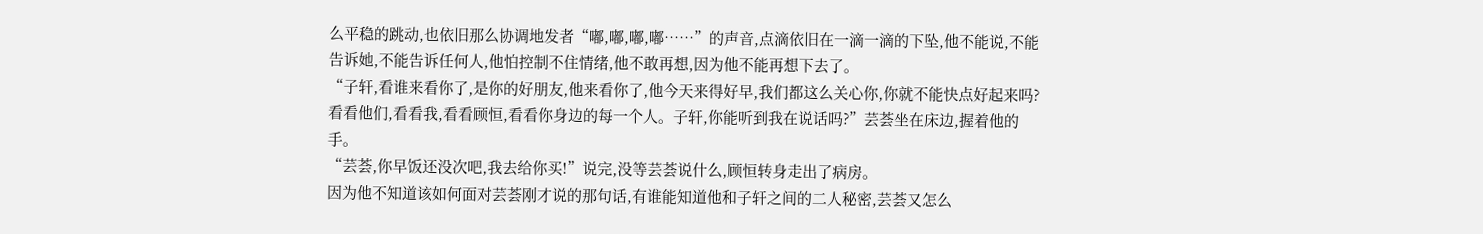么平稳的跳动,也依旧那么协调地发者“嘟,嘟,嘟,嘟……”的声音,点滴依旧在一滴一滴的下坠,他不能说,不能告诉她,不能告诉任何人,他怕控制不住情绪,他不敢再想,因为他不能再想下去了。
“子轩,看谁来看你了,是你的好朋友,他来看你了,他今天来得好早,我们都这么关心你,你就不能快点好起来吗?看看他们,看看我,看看顾恒,看看你身边的每一个人。子轩,你能听到我在说话吗?”芸荟坐在床边,握着他的手。
“芸荟,你早饭还没次吧,我去给你买!”说完,没等芸荟说什么,顾恒转身走出了病房。
因为他不知道该如何面对芸荟刚才说的那句话,有谁能知道他和子轩之间的二人秘密,芸荟又怎么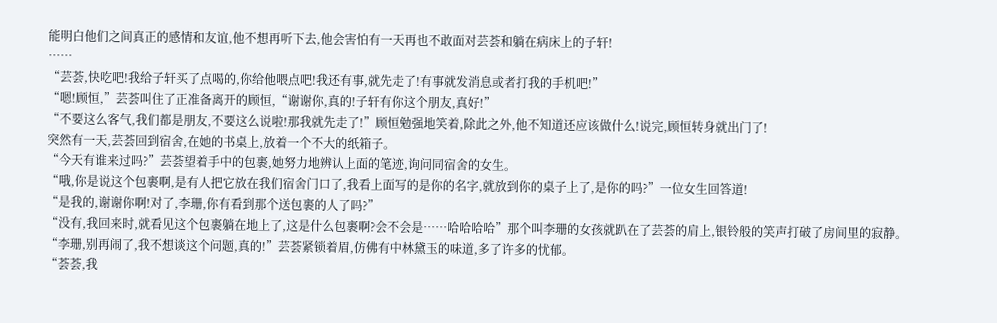能明白他们之间真正的感情和友谊,他不想再听下去,他会害怕有一天再也不敢面对芸荟和躺在病床上的子轩!
……
“芸荟,快吃吧!我给子轩买了点喝的,你给他喂点吧!我还有事,就先走了!有事就发消息或者打我的手机吧!”
“嗯!顾恒,”芸荟叫住了正准备离开的顾恒,“谢谢你,真的!子轩有你这个朋友,真好!”
“不要这么客气,我们都是朋友,不要这么说啦!那我就先走了!”顾恒勉强地笑着,除此之外,他不知道还应该做什么!说完,顾恒转身就出门了!
突然有一天,芸荟回到宿舍,在她的书桌上,放着一个不大的纸箱子。
“今天有谁来过吗?”芸荟望着手中的包裹,她努力地辨认上面的笔迹,询问同宿舍的女生。
“哦,你是说这个包裹啊,是有人把它放在我们宿舍门口了,我看上面写的是你的名字,就放到你的桌子上了,是你的吗?”一位女生回答道!
“是我的,谢谢你啊!对了,李珊,你有看到那个送包裹的人了吗?”
“没有,我回来时,就看见这个包裹躺在地上了,这是什么包裹啊?会不会是……哈哈哈哈”那个叫李珊的女孩就趴在了芸荟的肩上,银铃般的笑声打破了房间里的寂静。
“李珊,别再闹了,我不想谈这个问题,真的!”芸荟紧锁着眉,仿佛有中林黛玉的味道,多了许多的忧郁。
“荟荟,我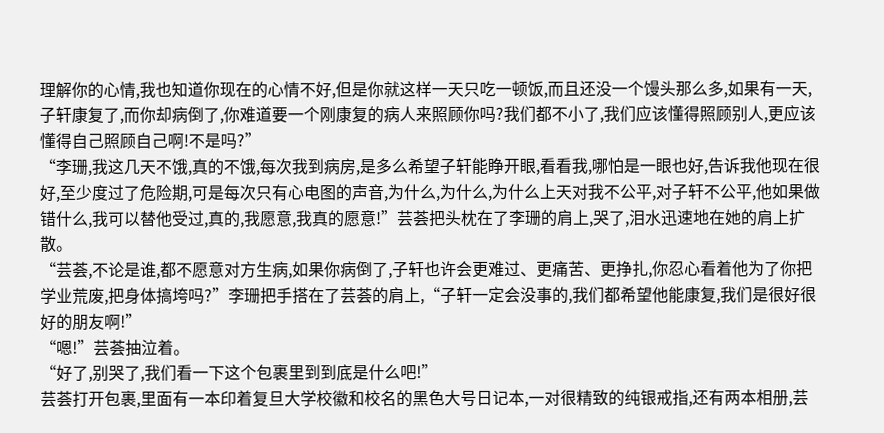理解你的心情,我也知道你现在的心情不好,但是你就这样一天只吃一顿饭,而且还没一个馒头那么多,如果有一天,子轩康复了,而你却病倒了,你难道要一个刚康复的病人来照顾你吗?我们都不小了,我们应该懂得照顾别人,更应该懂得自己照顾自己啊!不是吗?”
“李珊,我这几天不饿,真的不饿,每次我到病房,是多么希望子轩能睁开眼,看看我,哪怕是一眼也好,告诉我他现在很好,至少度过了危险期,可是每次只有心电图的声音,为什么,为什么,为什么上天对我不公平,对子轩不公平,他如果做错什么,我可以替他受过,真的,我愿意,我真的愿意!”芸荟把头枕在了李珊的肩上,哭了,泪水迅速地在她的肩上扩散。
“芸荟,不论是谁,都不愿意对方生病,如果你病倒了,子轩也许会更难过、更痛苦、更挣扎,你忍心看着他为了你把学业荒废,把身体搞垮吗?”李珊把手搭在了芸荟的肩上,“子轩一定会没事的,我们都希望他能康复,我们是很好很好的朋友啊!”
“嗯!”芸荟抽泣着。
“好了,别哭了,我们看一下这个包裹里到到底是什么吧!”
芸荟打开包裹,里面有一本印着复旦大学校徽和校名的黑色大号日记本,一对很精致的纯银戒指,还有两本相册,芸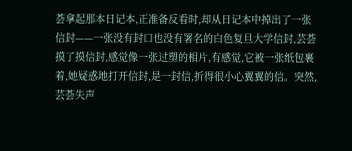荟拿起那本日记本,正准备反看时,却从日记本中掉出了一张信封——一张没有封口也没有署名的白色复旦大学信封,芸荟摸了摸信封,感觉像一张过塑的相片,有感觉,它被一张纸包裹着,她疑惑地打开信封,是一封信,折得很小心翼翼的信。突然,芸荟失声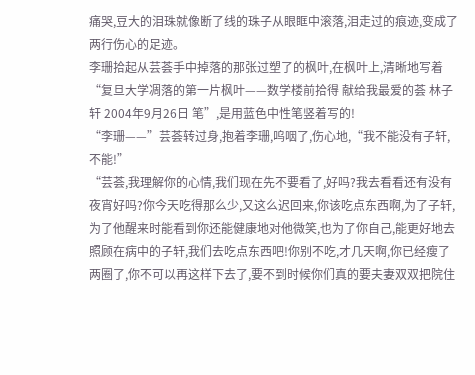痛哭,豆大的泪珠就像断了线的珠子从眼眶中滚落,泪走过的痕迹,变成了两行伤心的足迹。
李珊拾起从芸荟手中掉落的那张过塑了的枫叶,在枫叶上,清晰地写着“复旦大学凋落的第一片枫叶——数学楼前拾得 献给我最爱的荟 林子轩 2004年9月26日 笔”,是用蓝色中性笔竖着写的!
“李珊——”芸荟转过身,抱着李珊,呜咽了,伤心地,“我不能没有子轩,不能!”
“芸荟,我理解你的心情,我们现在先不要看了,好吗?我去看看还有没有夜宵好吗?你今天吃得那么少,又这么迟回来,你该吃点东西啊,为了子轩,为了他醒来时能看到你还能健康地对他微笑,也为了你自己,能更好地去照顾在病中的子轩,我们去吃点东西吧!你别不吃,才几天啊,你已经瘦了两圈了,你不可以再这样下去了,要不到时候你们真的要夫妻双双把院住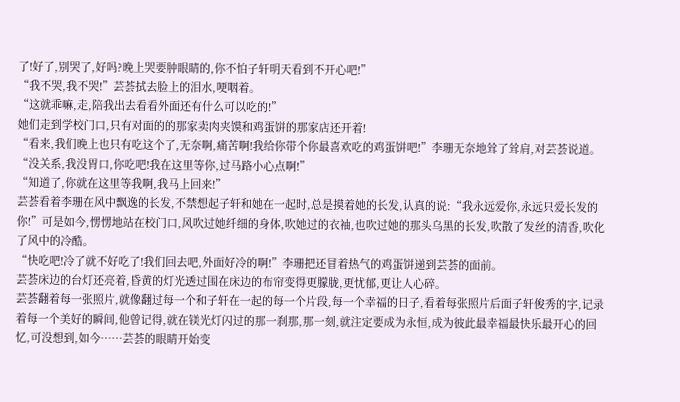了!好了,别哭了,好吗?晚上哭要肿眼睛的,你不怕子轩明天看到不开心吧!”
“我不哭,我不哭!”芸荟拭去脸上的泪水,哽咽着。
“这就乖嘛,走,陪我出去看看外面还有什么可以吃的!”
她们走到学校门口,只有对面的的那家卖肉夹馍和鸡蛋饼的那家店还开着!
“看来,我们晚上也只有吃这个了,无奈啊,痛苦啊!我给你带个你最喜欢吃的鸡蛋饼吧!”李珊无奈地耸了耸肩,对芸荟说道。
“没关系,我没胃口,你吃吧!我在这里等你,过马路小心点啊!”
“知道了,你就在这里等我啊,我马上回来!”
芸荟看着李珊在风中飘逸的长发,不禁想起子轩和她在一起时,总是摸着她的长发,认真的说:“我永远爱你,永远只爱长发的你!”可是如今,愣愣地站在校门口,风吹过她纤细的身体,吹她过的衣袖,也吹过她的那头乌黑的长发,吹散了发丝的清香,吹化了风中的冷酷。
“快吃吧!冷了就不好吃了!我们回去吧,外面好冷的啊!”李珊把还冒着热气的鸡蛋饼递到芸荟的面前。
芸荟床边的台灯还亮着,昏黄的灯光透过围在床边的布帘变得更朦胧,更忧郁,更让人心碎。
芸荟翻着每一张照片,就像翻过每一个和子轩在一起的每一个片段,每一个幸福的日子,看着每张照片后面子轩俊秀的字,记录着每一个美好的瞬间,他曾记得,就在镁光灯闪过的那一刹那,那一刻,就注定要成为永恒,成为彼此最幸福最快乐最开心的回忆,可没想到,如今……芸荟的眼睛开始变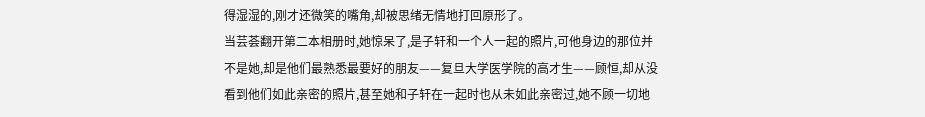得湿湿的,刚才还微笑的嘴角,却被思绪无情地打回原形了。
当芸荟翻开第二本相册时,她惊呆了,是子轩和一个人一起的照片,可他身边的那位并不是她,却是他们最熟悉最要好的朋友——复旦大学医学院的高才生——顾恒,却从没看到他们如此亲密的照片,甚至她和子轩在一起时也从未如此亲密过,她不顾一切地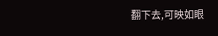翻下去,可映如眼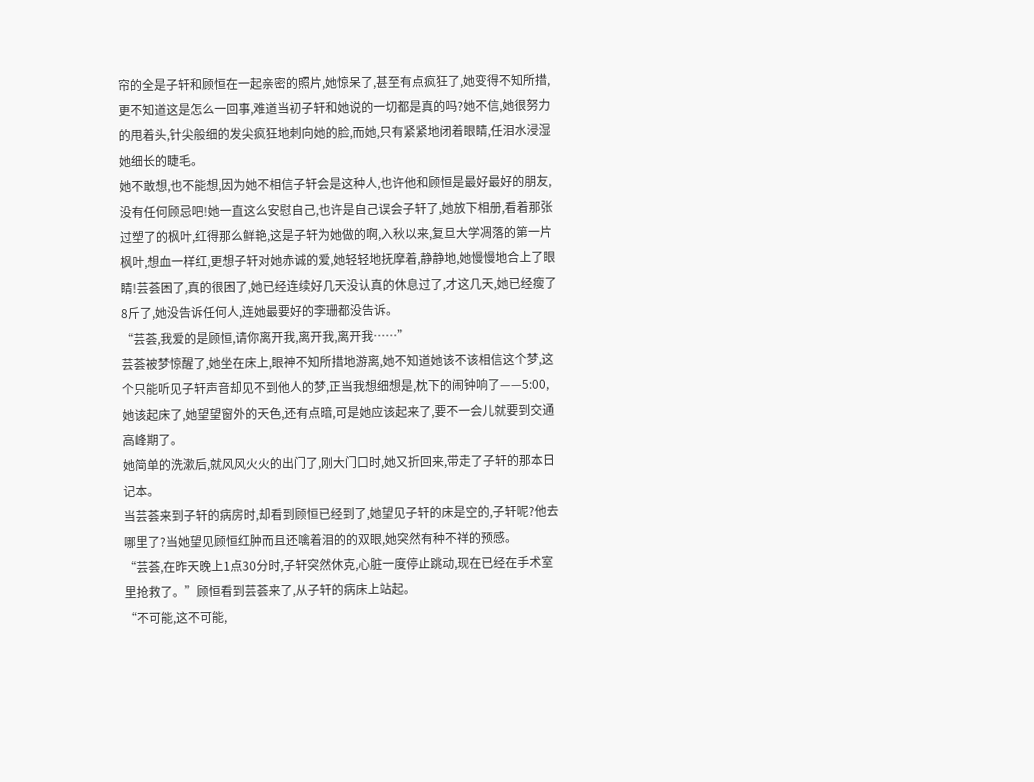帘的全是子轩和顾恒在一起亲密的照片,她惊呆了,甚至有点疯狂了,她变得不知所措,更不知道这是怎么一回事,难道当初子轩和她说的一切都是真的吗?她不信,她很努力的甩着头,针尖般细的发尖疯狂地刺向她的脸,而她,只有紧紧地闭着眼睛,任泪水浸湿她细长的睫毛。
她不敢想,也不能想,因为她不相信子轩会是这种人,也许他和顾恒是最好最好的朋友,没有任何顾忌吧!她一直这么安慰自己,也许是自己误会子轩了,她放下相册,看着那张过塑了的枫叶,红得那么鲜艳,这是子轩为她做的啊,入秋以来,复旦大学凋落的第一片枫叶,想血一样红,更想子轩对她赤诚的爱,她轻轻地抚摩着,静静地,她慢慢地合上了眼睛!芸荟困了,真的很困了,她已经连续好几天没认真的休息过了,才这几天,她已经瘦了8斤了,她没告诉任何人,连她最要好的李珊都没告诉。
“芸荟,我爱的是顾恒,请你离开我,离开我,离开我……”
芸荟被梦惊醒了,她坐在床上,眼神不知所措地游离,她不知道她该不该相信这个梦,这个只能听见子轩声音却见不到他人的梦,正当我想细想是,枕下的闹钟响了——5:00,她该起床了,她望望窗外的天色,还有点暗,可是她应该起来了,要不一会儿就要到交通高峰期了。
她简单的洗漱后,就风风火火的出门了,刚大门口时,她又折回来,带走了子轩的那本日记本。
当芸荟来到子轩的病房时,却看到顾恒已经到了,她望见子轩的床是空的,子轩呢?他去哪里了?当她望见顾恒红肿而且还噙着泪的的双眼,她突然有种不祥的预感。
“芸荟,在昨天晚上1点30分时,子轩突然休克,心脏一度停止跳动,现在已经在手术室里抢救了。”顾恒看到芸荟来了,从子轩的病床上站起。
“不可能,这不可能,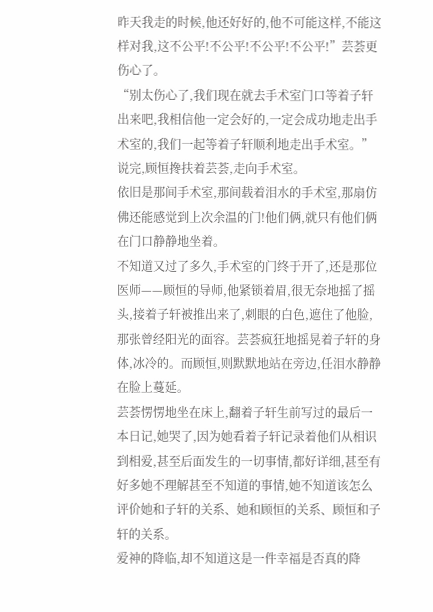昨天我走的时候,他还好好的,他不可能这样,不能这样对我,这不公平!不公平!不公平!不公平!”芸荟更伤心了。
“别太伤心了,我们现在就去手术室门口等着子轩出来吧,我相信他一定会好的,一定会成功地走出手术室的,我们一起等着子轩顺利地走出手术室。”说完,顾恒搀扶着芸荟,走向手术室。
依旧是那间手术室,那间载着泪水的手术室,那扇仿佛还能感觉到上次余温的门!他们俩,就只有他们俩在门口静静地坐着。
不知道又过了多久,手术室的门终于开了,还是那位医师——顾恒的导师,他紧锁着眉,很无奈地摇了摇头,接着子轩被推出来了,刺眼的白色,遮住了他脸,那张曾经阳光的面容。芸荟疯狂地摇晃着子轩的身体,冰冷的。而顾恒,则默默地站在旁边,任泪水静静在脸上蔓延。
芸荟愣愣地坐在床上,翻着子轩生前写过的最后一本日记,她哭了,因为她看着子轩记录着他们从相识到相爱,甚至后面发生的一切事情,都好详细,甚至有好多她不理解甚至不知道的事情,她不知道该怎么评价她和子轩的关系、她和顾恒的关系、顾恒和子轩的关系。
爱神的降临,却不知道这是一件幸福是否真的降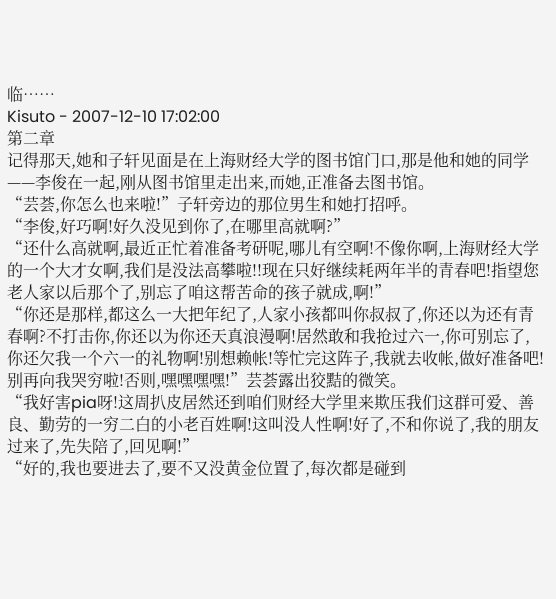临……
Kisuto - 2007-12-10 17:02:00
第二章
记得那天,她和子轩见面是在上海财经大学的图书馆门口,那是他和她的同学——李俊在一起,刚从图书馆里走出来,而她,正准备去图书馆。
“芸荟,你怎么也来啦!”子轩旁边的那位男生和她打招呼。
“李俊,好巧啊!好久没见到你了,在哪里高就啊?”
“还什么高就啊,最近正忙着准备考研呢,哪儿有空啊!不像你啊,上海财经大学的一个大才女啊,我们是没法高攀啦!!现在只好继续耗两年半的青春吧!指望您老人家以后那个了,别忘了咱这帮苦命的孩子就成,啊!”
“你还是那样,都这么一大把年纪了,人家小孩都叫你叔叔了,你还以为还有青春啊?不打击你,你还以为你还天真浪漫啊!居然敢和我抢过六一,你可别忘了,你还欠我一个六一的礼物啊!别想赖帐!等忙完这阵子,我就去收帐,做好准备吧!别再向我哭穷啦!否则,嘿嘿嘿嘿!”芸荟露出狡黠的微笑。
“我好害pia呀!这周扒皮居然还到咱们财经大学里来欺压我们这群可爱、善良、勤劳的一穷二白的小老百姓啊!这叫没人性啊!好了,不和你说了,我的朋友过来了,先失陪了,回见啊!”
“好的,我也要进去了,要不又没黄金位置了,每次都是碰到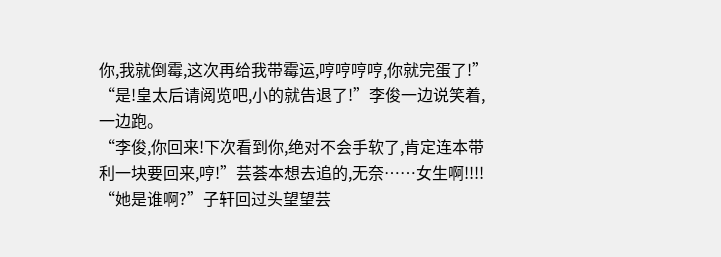你,我就倒霉,这次再给我带霉运,哼哼哼哼,你就完蛋了!”
“是!皇太后请阅览吧,小的就告退了!”李俊一边说笑着,一边跑。
“李俊,你回来!下次看到你,绝对不会手软了,肯定连本带利一块要回来,哼!”芸荟本想去追的,无奈……女生啊!!!!
“她是谁啊?”子轩回过头望望芸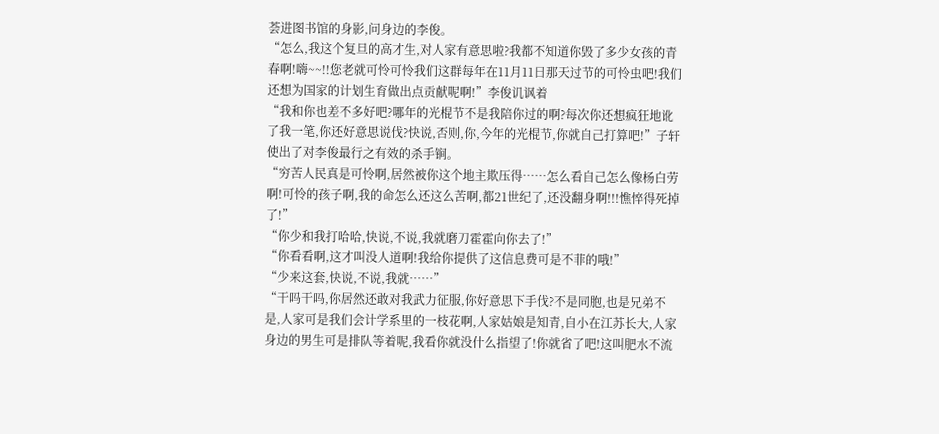荟进图书馆的身影,问身边的李俊。
“怎么,我这个复旦的高才生,对人家有意思啦?我都不知道你毁了多少女孩的青春啊!嗨~~!!您老就可怜可怜我们这群每年在11月11日那天过节的可怜虫吧!我们还想为国家的计划生育做出点贡献呢啊!”李俊讥讽着
“我和你也差不多好吧?哪年的光棍节不是我陪你过的啊?每次你还想疯狂地讹了我一笔,你还好意思说伐?快说,否则,你,今年的光棍节,你就自己打算吧!”子轩使出了对李俊最行之有效的杀手锏。
“穷苦人民真是可怜啊,居然被你这个地主欺压得……怎么看自己怎么像杨白劳啊!可怜的孩子啊,我的命怎么还这么苦啊,都21世纪了,还没翻身啊!!!憔悴得死掉了!”
“你少和我打哈哈,快说,不说,我就磨刀霍霍向你去了!”
“你看看啊,这才叫没人道啊!我给你提供了这信息费可是不菲的哦!”
“少来这套,快说,不说,我就……”
“干吗干吗,你居然还敢对我武力征服,你好意思下手伐?不是同胞,也是兄弟不是,人家可是我们会计学系里的一枝花啊,人家姑娘是知青,自小在江苏长大,人家身边的男生可是排队等着呢,我看你就没什么指望了!你就省了吧!这叫肥水不流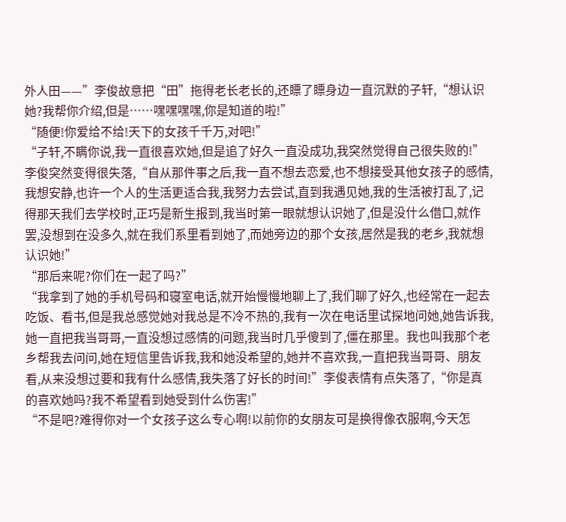外人田——”李俊故意把“田”拖得老长老长的,还瞟了瞟身边一直沉默的子轩,“想认识她?我帮你介绍,但是……嘿嘿嘿嘿,你是知道的啦!”
“随便!你爱给不给!天下的女孩千千万,对吧!”
“子轩,不瞒你说,我一直很喜欢她,但是追了好久一直没成功,我突然觉得自己很失败的!”李俊突然变得很失落,“自从那件事之后,我一直不想去恋爱,也不想接受其他女孩子的感情,我想安静,也许一个人的生活更适合我,我努力去尝试,直到我遇见她,我的生活被打乱了,记得那天我们去学校时,正巧是新生报到,我当时第一眼就想认识她了,但是没什么借口,就作罢,没想到在没多久,就在我们系里看到她了,而她旁边的那个女孩,居然是我的老乡,我就想认识她!”
“那后来呢?你们在一起了吗?”
“我拿到了她的手机号码和寝室电话,就开始慢慢地聊上了,我们聊了好久,也经常在一起去吃饭、看书,但是我总感觉她对我总是不冷不热的,我有一次在电话里试探地问她,她告诉我,她一直把我当哥哥,一直没想过感情的问题,我当时几乎傻到了,僵在那里。我也叫我那个老乡帮我去问问,她在短信里告诉我,我和她没希望的,她并不喜欢我,一直把我当哥哥、朋友看,从来没想过要和我有什么感情,我失落了好长的时间!”李俊表情有点失落了,“你是真的喜欢她吗?我不希望看到她受到什么伤害!”
“不是吧?难得你对一个女孩子这么专心啊!以前你的女朋友可是换得像衣服啊,今天怎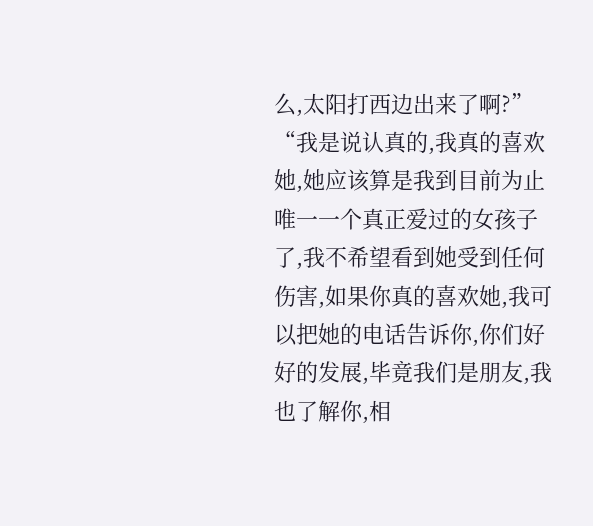么,太阳打西边出来了啊?”
“我是说认真的,我真的喜欢她,她应该算是我到目前为止唯一一个真正爱过的女孩子了,我不希望看到她受到任何伤害,如果你真的喜欢她,我可以把她的电话告诉你,你们好好的发展,毕竟我们是朋友,我也了解你,相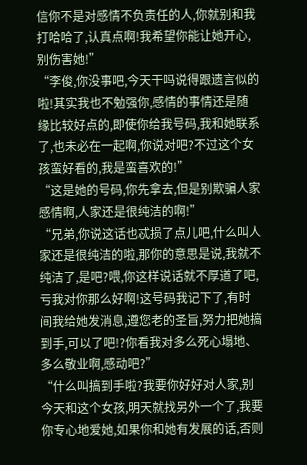信你不是对感情不负责任的人,你就别和我打哈哈了,认真点啊!我希望你能让她开心,别伤害她!”
“李俊,你没事吧,今天干吗说得跟遗言似的啦!其实我也不勉强你,感情的事情还是随缘比较好点的,即使你给我号码,我和她联系了,也未必在一起啊,你说对吧?不过这个女孩蛮好看的,我是蛮喜欢的!”
“这是她的号码,你先拿去,但是别欺骗人家感情啊,人家还是很纯洁的啊!”
“兄弟,你说这话也忒损了点儿吧,什么叫人家还是很纯洁的啦,那你的意思是说,我就不纯洁了,是吧?喂,你这样说话就不厚道了吧,亏我对你那么好啊!这号码我记下了,有时间我给她发消息,遵您老的圣旨,努力把她搞到手,可以了吧!?你看我对多么死心塌地、多么敬业啊,感动吧?”
“什么叫搞到手啦?我要你好好对人家,别今天和这个女孩,明天就找另外一个了,我要你专心地爱她,如果你和她有发展的话,否则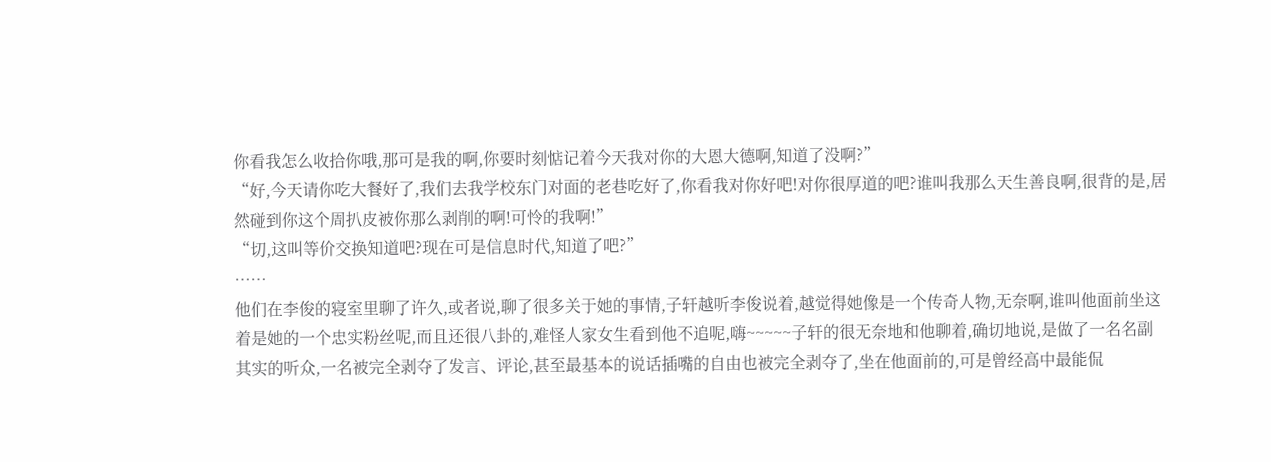你看我怎么收拾你哦,那可是我的啊,你要时刻惦记着今天我对你的大恩大德啊,知道了没啊?”
“好,今天请你吃大餐好了,我们去我学校东门对面的老巷吃好了,你看我对你好吧!对你很厚道的吧?谁叫我那么天生善良啊,很背的是,居然碰到你这个周扒皮被你那么剥削的啊!可怜的我啊!”
“切,这叫等价交换知道吧?现在可是信息时代,知道了吧?”
……
他们在李俊的寝室里聊了许久,或者说,聊了很多关于她的事情,子轩越听李俊说着,越觉得她像是一个传奇人物,无奈啊,谁叫他面前坐这着是她的一个忠实粉丝呢,而且还很八卦的,难怪人家女生看到他不追呢,嗨~~~~~子轩的很无奈地和他聊着,确切地说,是做了一名名副其实的听众,一名被完全剥夺了发言、评论,甚至最基本的说话插嘴的自由也被完全剥夺了,坐在他面前的,可是曾经高中最能侃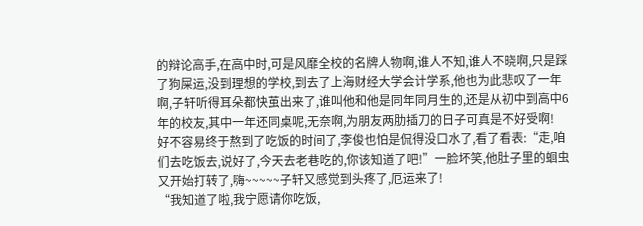的辩论高手,在高中时,可是风靡全校的名牌人物啊,谁人不知,谁人不晓啊,只是踩了狗屎运,没到理想的学校,到去了上海财经大学会计学系,他也为此悲叹了一年啊,子轩听得耳朵都快茧出来了,谁叫他和他是同年同月生的,还是从初中到高中6年的校友,其中一年还同桌呢,无奈啊,为朋友两肋插刀的日子可真是不好受啊!
好不容易终于熬到了吃饭的时间了,李俊也怕是侃得没口水了,看了看表:“走,咱们去吃饭去,说好了,今天去老巷吃的,你该知道了吧!”一脸坏笑,他肚子里的蛔虫又开始打转了,嗨~~~~~子轩又感觉到头疼了,厄运来了!
“我知道了啦,我宁愿请你吃饭,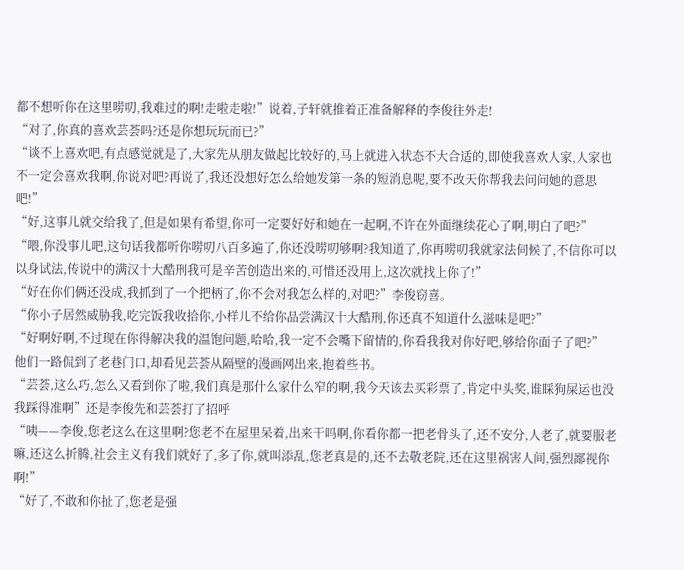都不想听你在这里唠叨,我难过的啊!走啦走啦!”说着,子轩就推着正准备解释的李俊往外走!
“对了,你真的喜欢芸荟吗?还是你想玩玩而已?”
“谈不上喜欢吧,有点感觉就是了,大家先从朋友做起比较好的,马上就进入状态不大合适的,即使我喜欢人家,人家也不一定会喜欢我啊,你说对吧?再说了,我还没想好怎么给她发第一条的短消息呢,要不改天你帮我去问问她的意思吧!”
“好,这事儿就交给我了,但是如果有希望,你可一定要好好和她在一起啊,不许在外面继续花心了啊,明白了吧?”
“喂,你没事儿吧,这句话我都听你唠叨八百多遍了,你还没唠叨够啊?我知道了,你再唠叨我就家法伺候了,不信你可以以身试法,传说中的满汉十大酷刑我可是辛苦创造出来的,可惜还没用上,这次就找上你了!”
“好在你们俩还没成,我抓到了一个把柄了,你不会对我怎么样的,对吧?”李俊窃喜。
“你小子居然威胁我,吃完饭我收拾你,小样儿不给你品尝满汉十大酷刑,你还真不知道什么滋味是吧?”
“好啊好啊,不过现在你得解决我的温饱问题,哈哈,我一定不会嘴下留情的,你看我我对你好吧,够给你面子了吧?”
他们一路侃到了老巷门口,却看见芸荟从隔壁的漫画网出来,抱着些书。
“芸荟,这么巧,怎么又看到你了啦,我们真是那什么家什么窄的啊,我今天该去买彩票了,肯定中头奖,谁睬狗屎运也没我踩得准啊”还是李俊先和芸荟打了招呼
“咦——李俊,您老这么在这里啊?您老不在屋里呆着,出来干吗啊,你看你都一把老骨头了,还不安分,人老了,就要服老嘛,还这么折腾,社会主义有我们就好了,多了你,就叫添乱,您老真是的,还不去敬老院,还在这里祸害人间,强烈鄙视你啊!”
“好了,不敢和你扯了,您老是强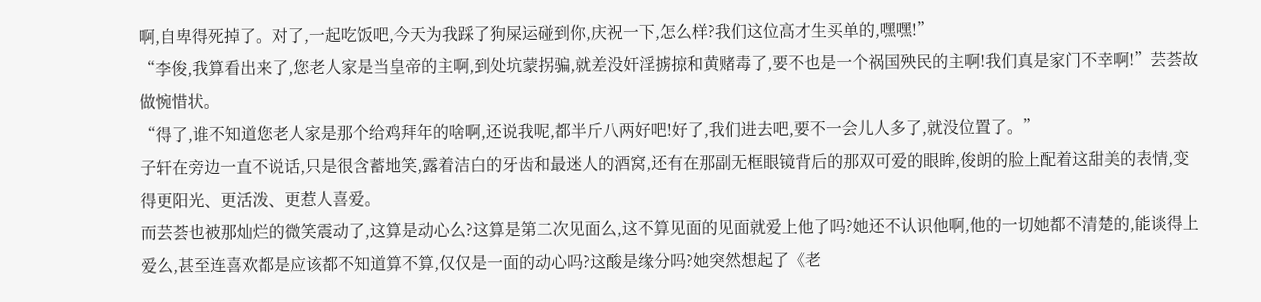啊,自卑得死掉了。对了,一起吃饭吧,今天为我踩了狗屎运碰到你,庆祝一下,怎么样?我们这位高才生买单的,嘿嘿!”
“李俊,我算看出来了,您老人家是当皇帝的主啊,到处坑蒙拐骗,就差没奸淫掳掠和黄赌毒了,要不也是一个祸国殃民的主啊!我们真是家门不幸啊!”芸荟故做惋惜状。
“得了,谁不知道您老人家是那个给鸡拜年的啥啊,还说我呢,都半斤八两好吧!好了,我们进去吧,要不一会儿人多了,就没位置了。”
子轩在旁边一直不说话,只是很含蓄地笑,露着洁白的牙齿和最迷人的酒窝,还有在那副无框眼镜背后的那双可爱的眼眸,俊朗的脸上配着这甜美的表情,变得更阳光、更活泼、更惹人喜爱。
而芸荟也被那灿烂的微笑震动了,这算是动心么?这算是第二次见面么,这不算见面的见面就爱上他了吗?她还不认识他啊,他的一切她都不清楚的,能谈得上爱么,甚至连喜欢都是应该都不知道算不算,仅仅是一面的动心吗?这酸是缘分吗?她突然想起了《老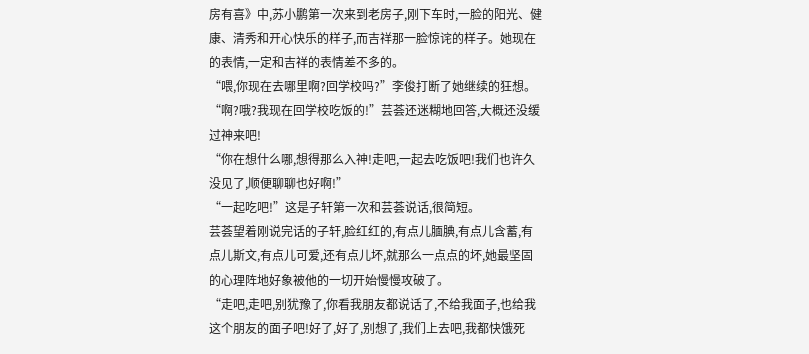房有喜》中,苏小鹏第一次来到老房子,刚下车时,一脸的阳光、健康、清秀和开心快乐的样子,而吉祥那一脸惊诧的样子。她现在的表情,一定和吉祥的表情差不多的。
“喂,你现在去哪里啊?回学校吗?”李俊打断了她继续的狂想。
“啊?哦?我现在回学校吃饭的!”芸荟还迷糊地回答,大概还没缓过神来吧!
“你在想什么哪,想得那么入神!走吧,一起去吃饭吧!我们也许久没见了,顺便聊聊也好啊!”
“一起吃吧!”这是子轩第一次和芸荟说话,很简短。
芸荟望着刚说完话的子轩,脸红红的,有点儿腼腆,有点儿含蓄,有点儿斯文,有点儿可爱,还有点儿坏,就那么一点点的坏,她最坚固的心理阵地好象被他的一切开始慢慢攻破了。
“走吧,走吧,别犹豫了,你看我朋友都说话了,不给我面子,也给我这个朋友的面子吧!好了,好了,别想了,我们上去吧,我都快饿死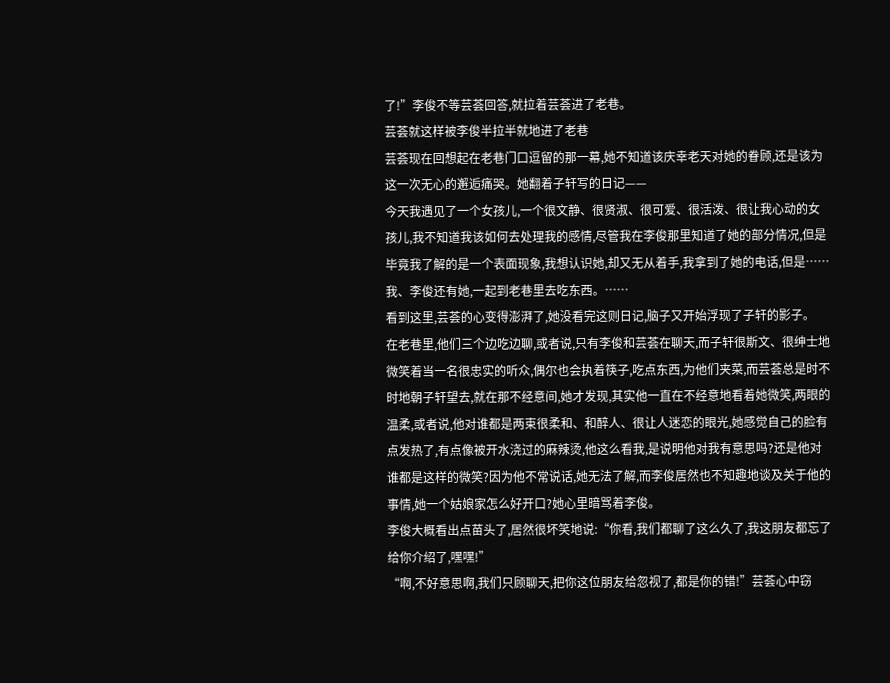了!”李俊不等芸荟回答,就拉着芸荟进了老巷。
芸荟就这样被李俊半拉半就地进了老巷
芸荟现在回想起在老巷门口逗留的那一幕,她不知道该庆幸老天对她的眷顾,还是该为这一次无心的邂逅痛哭。她翻着子轩写的日记——
今天我遇见了一个女孩儿,一个很文静、很贤淑、很可爱、很活泼、很让我心动的女孩儿,我不知道我该如何去处理我的感情,尽管我在李俊那里知道了她的部分情况,但是毕竟我了解的是一个表面现象,我想认识她,却又无从着手,我拿到了她的电话,但是……我、李俊还有她,一起到老巷里去吃东西。……
看到这里,芸荟的心变得澎湃了,她没看完这则日记,脑子又开始浮现了子轩的影子。
在老巷里,他们三个边吃边聊,或者说,只有李俊和芸荟在聊天,而子轩很斯文、很绅士地微笑着当一名很忠实的听众,偶尔也会执着筷子,吃点东西,为他们夹菜,而芸荟总是时不时地朝子轩望去,就在那不经意间,她才发现,其实他一直在不经意地看着她微笑,两眼的温柔,或者说,他对谁都是两束很柔和、和醉人、很让人迷恋的眼光,她感觉自己的脸有点发热了,有点像被开水浇过的麻辣烫,他这么看我,是说明他对我有意思吗?还是他对谁都是这样的微笑?因为他不常说话,她无法了解,而李俊居然也不知趣地谈及关于他的事情,她一个姑娘家怎么好开口?她心里暗骂着李俊。
李俊大概看出点苗头了,居然很坏笑地说:“你看,我们都聊了这么久了,我这朋友都忘了给你介绍了,嘿嘿!”
“啊,不好意思啊,我们只顾聊天,把你这位朋友给忽视了,都是你的错!”芸荟心中窃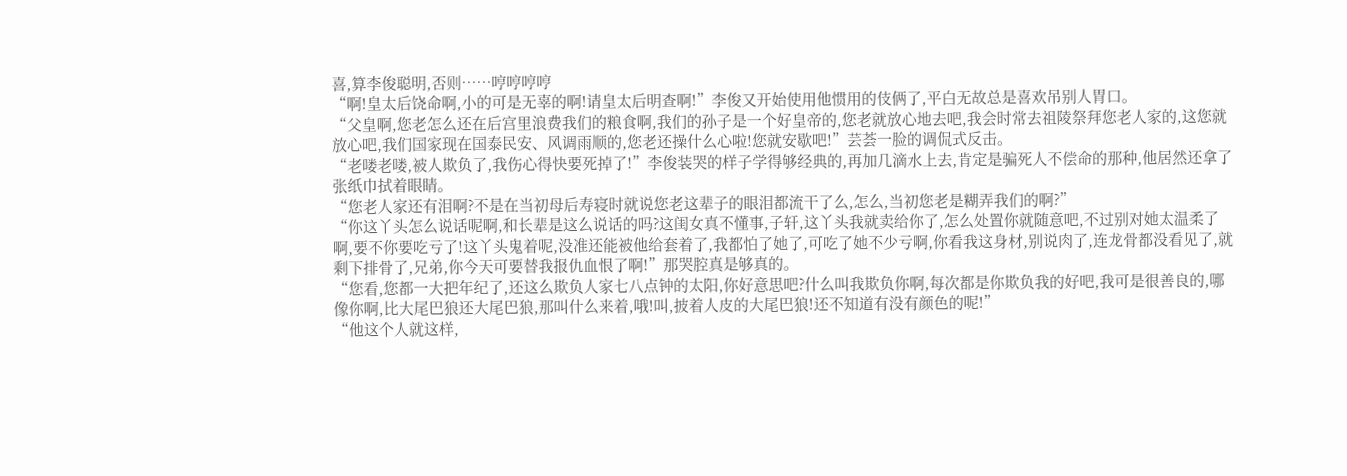喜,算李俊聪明,否则……哼哼哼哼
“啊!皇太后饶命啊,小的可是无辜的啊!请皇太后明查啊!”李俊又开始使用他惯用的伎俩了,平白无故总是喜欢吊别人胃口。
“父皇啊,您老怎么还在后宫里浪费我们的粮食啊,我们的孙子是一个好皇帝的,您老就放心地去吧,我会时常去祖陵祭拜您老人家的,这您就放心吧,我们国家现在国泰民安、风调雨顺的,您老还操什么心啦!您就安歇吧!”芸荟一脸的调侃式反击。
“老喽老喽,被人欺负了,我伤心得快要死掉了!”李俊装哭的样子学得够经典的,再加几滴水上去,肯定是骗死人不偿命的那种,他居然还拿了张纸巾拭着眼睛。
“您老人家还有泪啊?不是在当初母后寿寝时就说您老这辈子的眼泪都流干了么,怎么,当初您老是糊弄我们的啊?”
“你这丫头怎么说话呢啊,和长辈是这么说话的吗?这闺女真不懂事,子轩,这丫头我就卖给你了,怎么处置你就随意吧,不过别对她太温柔了啊,要不你要吃亏了!这丫头鬼着呢,没准还能被他给套着了,我都怕了她了,可吃了她不少亏啊,你看我这身材,别说肉了,连龙骨都没看见了,就剩下排骨了,兄弟,你今天可要替我报仇血恨了啊!”那哭腔真是够真的。
“您看,您都一大把年纪了,还这么欺负人家七八点钟的太阳,你好意思吧?什么叫我欺负你啊,每次都是你欺负我的好吧,我可是很善良的,哪像你啊,比大尾巴狼还大尾巴狼,那叫什么来着,哦!叫,披着人皮的大尾巴狼!还不知道有没有颜色的呢!”
“他这个人就这样,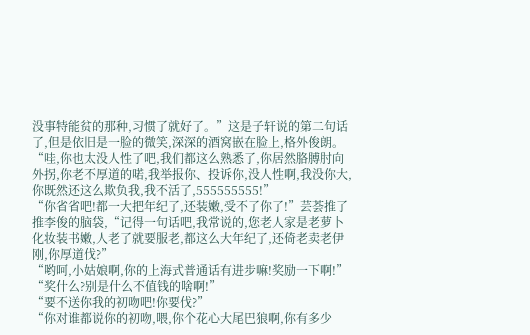没事特能贫的那种,习惯了就好了。”这是子轩说的第二句话了,但是依旧是一脸的微笑,深深的酒窝嵌在脸上,格外俊朗。
“哇,你也太没人性了吧,我们都这么熟悉了,你居然胳膊肘向外拐,你老不厚道的喏,我举报你、投诉你,没人性啊,我没你大,你既然还这么欺负我,我不活了,555555555!”
“你省省吧!都一大把年纪了,还装嫩,受不了你了!”芸荟推了推李俊的脑袋,“记得一句话吧,我常说的,您老人家是老萝卜化妆装书嫩,人老了就要服老,都这么大年纪了,还倚老卖老伊刚,你厚道伐?”
“哟呵,小姑娘啊,你的上海式普通话有进步嘛!奖励一下啊!”
“奖什么?别是什么不值钱的啥啊!”
“要不送你我的初吻吧!你要伐?”
“你对谁都说你的初吻,喂,你个花心大尾巴狼啊,你有多少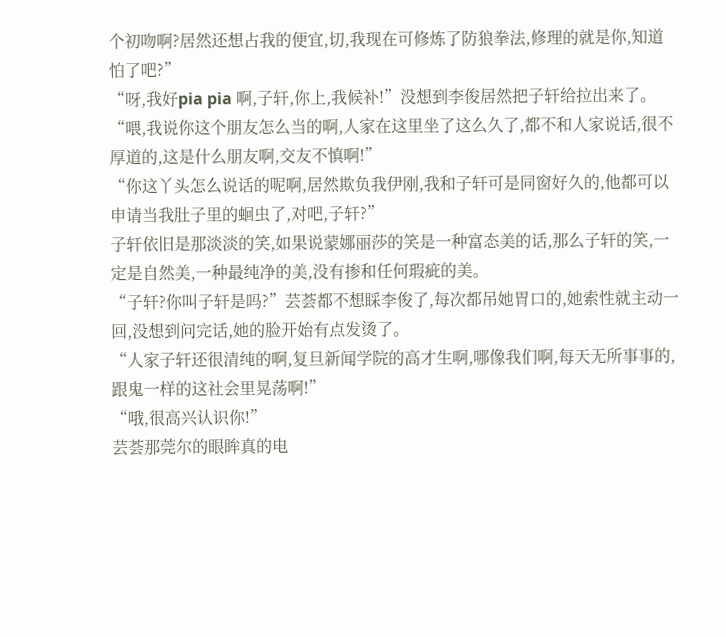个初吻啊?居然还想占我的便宜,切,我现在可修炼了防狼拳法,修理的就是你,知道怕了吧?”
“呀,我好pia pia 啊,子轩,你上,我候补!”没想到李俊居然把子轩给拉出来了。
“喂,我说你这个朋友怎么当的啊,人家在这里坐了这么久了,都不和人家说话,很不厚道的,这是什么朋友啊,交友不慎啊!”
“你这丫头怎么说话的呢啊,居然欺负我伊刚,我和子轩可是同窗好久的,他都可以申请当我肚子里的蛔虫了,对吧,子轩?”
子轩依旧是那淡淡的笑,如果说蒙娜丽莎的笑是一种富态美的话,那么子轩的笑,一定是自然美,一种最纯净的美,没有掺和任何瑕疵的美。
“子轩?你叫子轩是吗?”芸荟都不想睬李俊了,每次都吊她胃口的,她索性就主动一回,没想到问完话,她的脸开始有点发烫了。
“人家子轩还很清纯的啊,复旦新闻学院的高才生啊,哪像我们啊,每天无所事事的,跟鬼一样的这社会里晃荡啊!”
“哦,很高兴认识你!”
芸荟那莞尔的眼眸真的电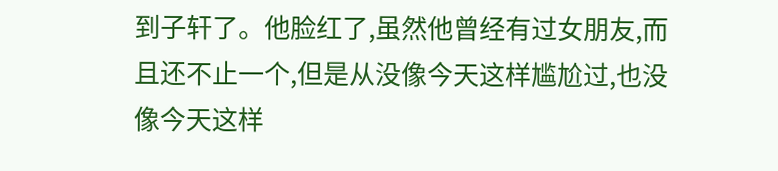到子轩了。他脸红了,虽然他曾经有过女朋友,而且还不止一个,但是从没像今天这样尴尬过,也没像今天这样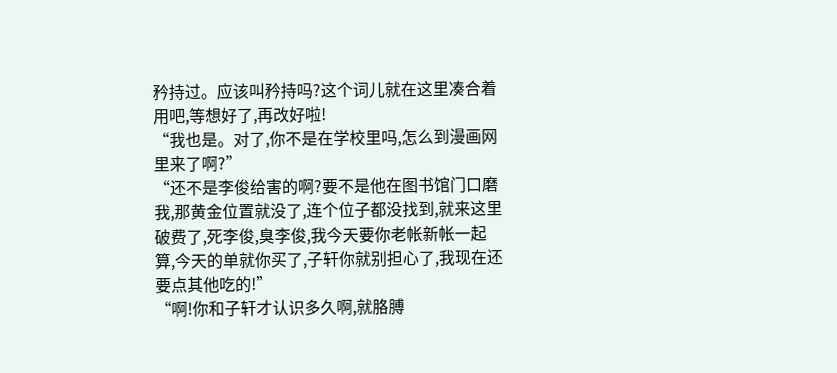矜持过。应该叫矜持吗?这个词儿就在这里凑合着用吧,等想好了,再改好啦!
“我也是。对了,你不是在学校里吗,怎么到漫画网里来了啊?”
“还不是李俊给害的啊?要不是他在图书馆门口磨我,那黄金位置就没了,连个位子都没找到,就来这里破费了,死李俊,臭李俊,我今天要你老帐新帐一起算,今天的单就你买了,子轩你就别担心了,我现在还要点其他吃的!”
“啊!你和子轩才认识多久啊,就胳膊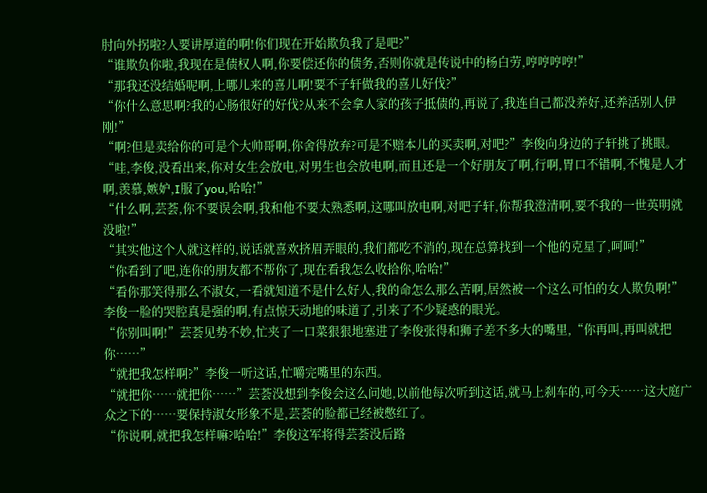肘向外拐啦?人要讲厚道的啊!你们现在开始欺负我了是吧?”
“谁欺负你啦,我现在是债权人啊,你要偿还你的债务,否则你就是传说中的杨白劳,哼哼哼哼!”
“那我还没结婚呢啊,上哪儿来的喜儿啊!要不子轩做我的喜儿好伐?”
“你什么意思啊?我的心肠很好的好伐?从来不会拿人家的孩子抵债的,再说了,我连自己都没养好,还养活别人伊刚!”
“啊?但是卖给你的可是个大帅哥啊,你舍得放弃?可是不赔本儿的买卖啊,对吧?”李俊向身边的子轩挑了挑眼。
“哇,李俊,没看出来,你对女生会放电,对男生也会放电啊,而且还是一个好朋友了啊,行啊,胃口不错啊,不愧是人才啊,羡慕,嫉妒,I服了you,哈哈!”
“什么啊,芸荟,你不要误会啊,我和他不要太熟悉啊,这哪叫放电啊,对吧子轩,你帮我澄清啊,要不我的一世英明就没啦!”
“其实他这个人就这样的,说话就喜欢挤眉弄眼的,我们都吃不消的,现在总算找到一个他的克星了,呵呵!”
“你看到了吧,连你的朋友都不帮你了,现在看我怎么收拾你,哈哈!”
“看你那笑得那么不淑女,一看就知道不是什么好人,我的命怎么那么苦啊,居然被一个这么可怕的女人欺负啊!”李俊一脸的哭腔真是强的啊,有点惊天动地的味道了,引来了不少疑惑的眼光。
“你别叫啊!”芸荟见势不妙,忙夹了一口菜狠狠地塞进了李俊张得和狮子差不多大的嘴里,“你再叫,再叫就把你……”
“就把我怎样啊?”李俊一听这话,忙嚼完嘴里的东西。
“就把你……就把你……”芸荟没想到李俊会这么问她,以前他每次听到这话,就马上刹车的,可今天……这大庭广众之下的……要保持淑女形象不是,芸荟的脸都已经被憋红了。
“你说啊,就把我怎样嘛?哈哈!”李俊这军将得芸荟没后路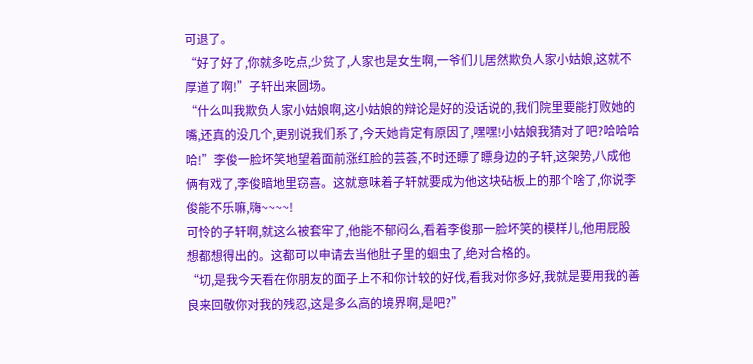可退了。
“好了好了,你就多吃点,少贫了,人家也是女生啊,一爷们儿居然欺负人家小姑娘,这就不厚道了啊!”子轩出来圆场。
“什么叫我欺负人家小姑娘啊,这小姑娘的辩论是好的没话说的,我们院里要能打败她的嘴,还真的没几个,更别说我们系了,今天她肯定有原因了,嘿嘿!小姑娘我猜对了吧?哈哈哈哈!”李俊一脸坏笑地望着面前涨红脸的芸荟,不时还瞟了瞟身边的子轩,这架势,八成他俩有戏了,李俊暗地里窃喜。这就意味着子轩就要成为他这块砧板上的那个啥了,你说李俊能不乐嘛,嗨~~~~!
可怜的子轩啊,就这么被套牢了,他能不郁闷么,看着李俊那一脸坏笑的模样儿,他用屁股想都想得出的。这都可以申请去当他肚子里的蛔虫了,绝对合格的。
“切,是我今天看在你朋友的面子上不和你计较的好伐,看我对你多好,我就是要用我的善良来回敬你对我的残忍,这是多么高的境界啊,是吧?”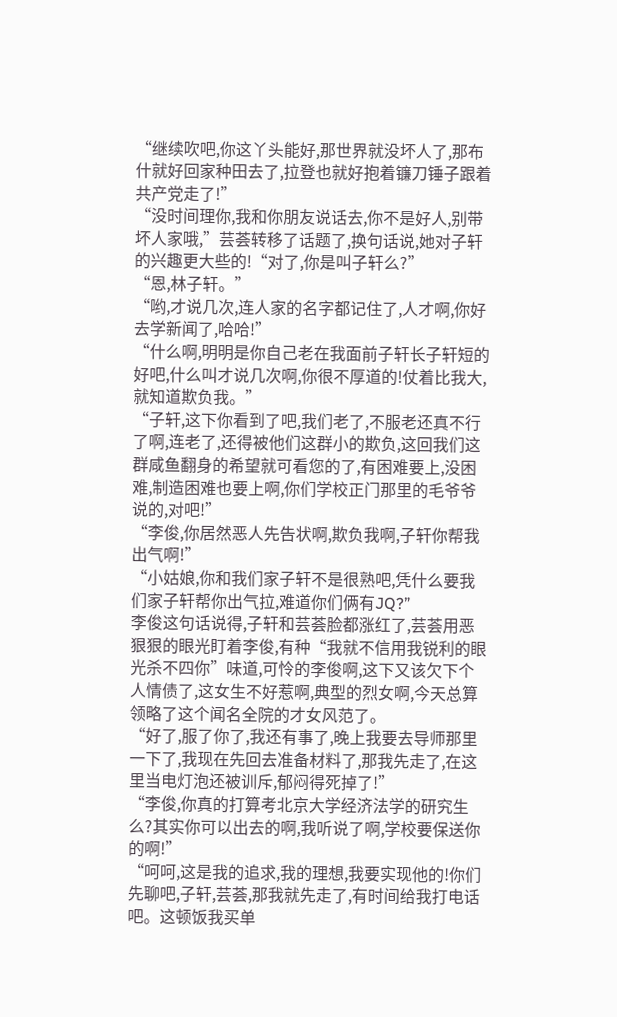“继续吹吧,你这丫头能好,那世界就没坏人了,那布什就好回家种田去了,拉登也就好抱着镰刀锤子跟着共产党走了!”
“没时间理你,我和你朋友说话去,你不是好人,别带坏人家哦,”芸荟转移了话题了,换句话说,她对子轩的兴趣更大些的!“对了,你是叫子轩么?”
“恩,林子轩。”
“哟,才说几次,连人家的名字都记住了,人才啊,你好去学新闻了,哈哈!”
“什么啊,明明是你自己老在我面前子轩长子轩短的好吧,什么叫才说几次啊,你很不厚道的!仗着比我大,就知道欺负我。”
“子轩,这下你看到了吧,我们老了,不服老还真不行了啊,连老了,还得被他们这群小的欺负,这回我们这群咸鱼翻身的希望就可看您的了,有困难要上,没困难,制造困难也要上啊,你们学校正门那里的毛爷爷说的,对吧!”
“李俊,你居然恶人先告状啊,欺负我啊,子轩你帮我出气啊!”
“小姑娘,你和我们家子轩不是很熟吧,凭什么要我们家子轩帮你出气拉,难道你们俩有JQ?”
李俊这句话说得,子轩和芸荟脸都涨红了,芸荟用恶狠狠的眼光盯着李俊,有种“我就不信用我锐利的眼光杀不四你”味道,可怜的李俊啊,这下又该欠下个人情债了,这女生不好惹啊,典型的烈女啊,今天总算领略了这个闻名全院的才女风范了。
“好了,服了你了,我还有事了,晚上我要去导师那里一下了,我现在先回去准备材料了,那我先走了,在这里当电灯泡还被训斥,郁闷得死掉了!”
“李俊,你真的打算考北京大学经济法学的研究生么?其实你可以出去的啊,我听说了啊,学校要保送你的啊!”
“呵呵,这是我的追求,我的理想,我要实现他的!你们先聊吧,子轩,芸荟,那我就先走了,有时间给我打电话吧。这顿饭我买单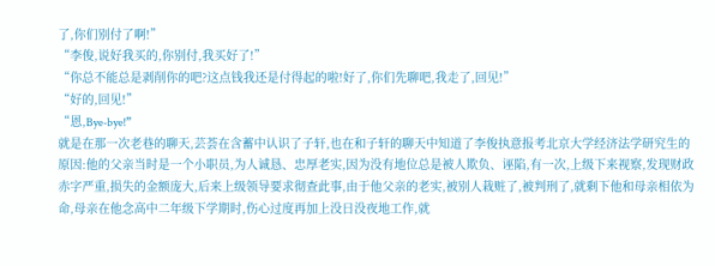了,你们别付了啊!”
“李俊,说好我买的,你别付,我买好了!”
“你总不能总是剥削你的吧?这点钱我还是付得起的啦!好了,你们先聊吧,我走了,回见!”
“好的,回见!”
“恩,Bye-bye!”
就是在那一次老巷的聊天,芸荟在含蓄中认识了子轩,也在和子轩的聊天中知道了李俊执意报考北京大学经济法学研究生的原因:他的父亲当时是一个小职员,为人诚恳、忠厚老实,因为没有地位总是被人欺负、诬陷,有一次,上级下来视察,发现财政赤字严重,损失的金额庞大,后来上级领导要求彻查此事,由于他父亲的老实,被别人栽赃了,被判刑了,就剩下他和母亲相依为命,母亲在他念高中二年级下学期时,伤心过度再加上没日没夜地工作,就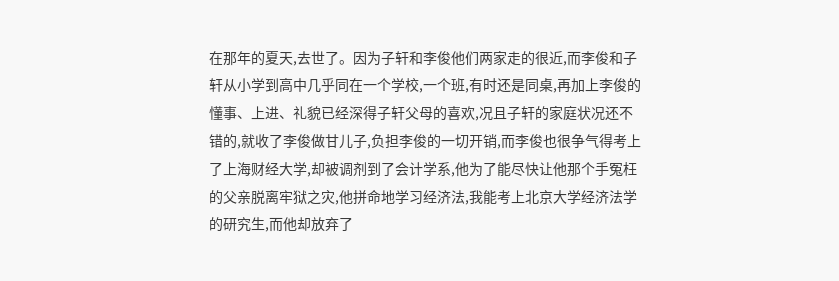在那年的夏天,去世了。因为子轩和李俊他们两家走的很近,而李俊和子轩从小学到高中几乎同在一个学校,一个班,有时还是同桌,再加上李俊的懂事、上进、礼貌已经深得子轩父母的喜欢,况且子轩的家庭状况还不错的,就收了李俊做甘儿子,负担李俊的一切开销,而李俊也很争气得考上了上海财经大学,却被调剂到了会计学系,他为了能尽快让他那个手冤枉的父亲脱离牢狱之灾,他拼命地学习经济法,我能考上北京大学经济法学的研究生,而他却放弃了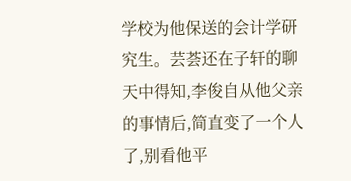学校为他保送的会计学研究生。芸荟还在子轩的聊天中得知,李俊自从他父亲的事情后,简直变了一个人了,别看他平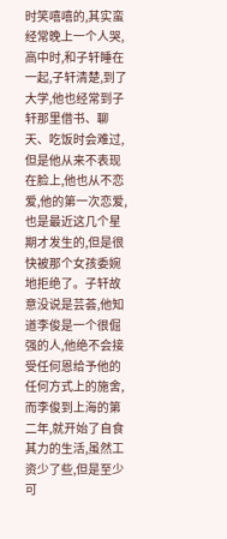时笑嘻嘻的,其实蛮经常晚上一个人哭,高中时,和子轩睡在一起,子轩清楚,到了大学,他也经常到子轩那里借书、聊天、吃饭时会难过,但是他从来不表现在脸上,他也从不恋爱,他的第一次恋爱,也是最近这几个星期才发生的,但是很快被那个女孩委婉地拒绝了。子轩故意没说是芸荟,他知道李俊是一个很倔强的人,他绝不会接受任何恩给予他的任何方式上的施舍,而李俊到上海的第二年,就开始了自食其力的生活,虽然工资少了些,但是至少可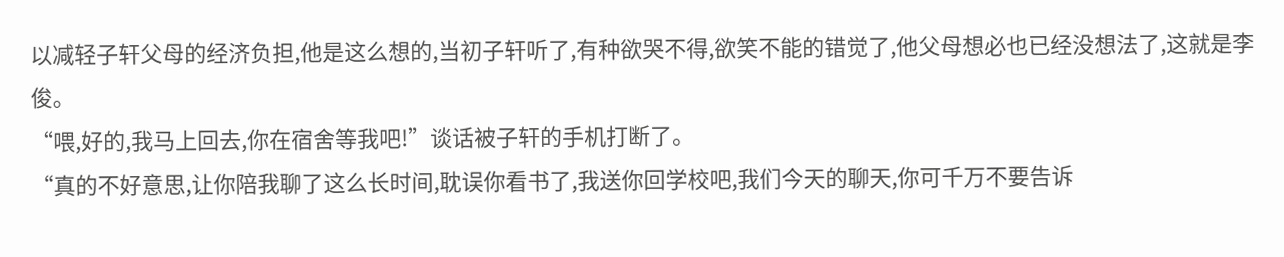以减轻子轩父母的经济负担,他是这么想的,当初子轩听了,有种欲哭不得,欲笑不能的错觉了,他父母想必也已经没想法了,这就是李俊。
“喂,好的,我马上回去,你在宿舍等我吧!”谈话被子轩的手机打断了。
“真的不好意思,让你陪我聊了这么长时间,耽误你看书了,我送你回学校吧,我们今天的聊天,你可千万不要告诉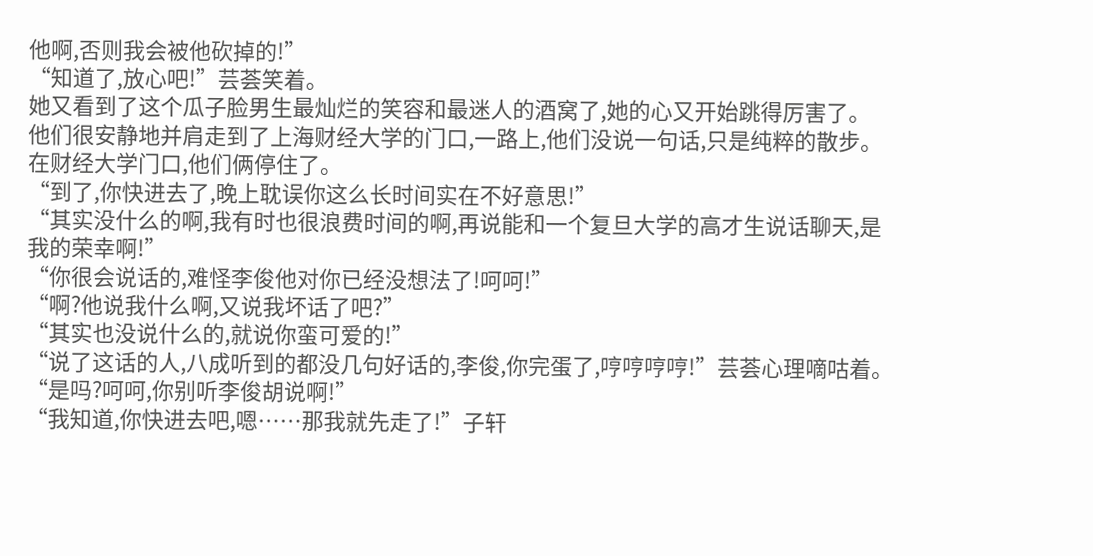他啊,否则我会被他砍掉的!”
“知道了,放心吧!”芸荟笑着。
她又看到了这个瓜子脸男生最灿烂的笑容和最迷人的酒窝了,她的心又开始跳得厉害了。
他们很安静地并肩走到了上海财经大学的门口,一路上,他们没说一句话,只是纯粹的散步。
在财经大学门口,他们俩停住了。
“到了,你快进去了,晚上耽误你这么长时间实在不好意思!”
“其实没什么的啊,我有时也很浪费时间的啊,再说能和一个复旦大学的高才生说话聊天,是我的荣幸啊!”
“你很会说话的,难怪李俊他对你已经没想法了!呵呵!”
“啊?他说我什么啊,又说我坏话了吧?”
“其实也没说什么的,就说你蛮可爱的!”
“说了这话的人,八成听到的都没几句好话的,李俊,你完蛋了,哼哼哼哼!”芸荟心理嘀咕着。
“是吗?呵呵,你别听李俊胡说啊!”
“我知道,你快进去吧,嗯……那我就先走了!”子轩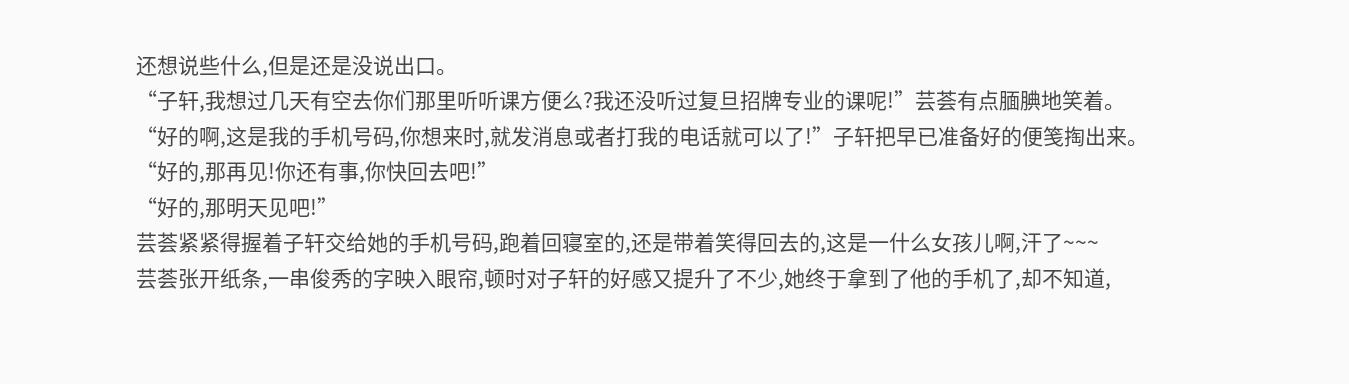还想说些什么,但是还是没说出口。
“子轩,我想过几天有空去你们那里听听课方便么?我还没听过复旦招牌专业的课呢!”芸荟有点腼腆地笑着。
“好的啊,这是我的手机号码,你想来时,就发消息或者打我的电话就可以了!”子轩把早已准备好的便笺掏出来。
“好的,那再见!你还有事,你快回去吧!”
“好的,那明天见吧!”
芸荟紧紧得握着子轩交给她的手机号码,跑着回寝室的,还是带着笑得回去的,这是一什么女孩儿啊,汗了~~~
芸荟张开纸条,一串俊秀的字映入眼帘,顿时对子轩的好感又提升了不少,她终于拿到了他的手机了,却不知道,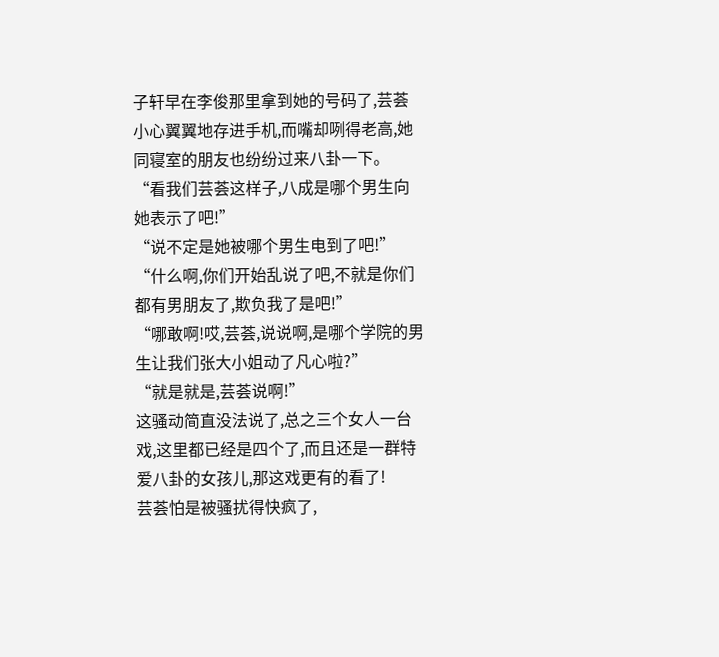子轩早在李俊那里拿到她的号码了,芸荟小心翼翼地存进手机,而嘴却咧得老高,她同寝室的朋友也纷纷过来八卦一下。
“看我们芸荟这样子,八成是哪个男生向她表示了吧!”
“说不定是她被哪个男生电到了吧!”
“什么啊,你们开始乱说了吧,不就是你们都有男朋友了,欺负我了是吧!”
“哪敢啊!哎,芸荟,说说啊,是哪个学院的男生让我们张大小姐动了凡心啦?”
“就是就是,芸荟说啊!”
这骚动简直没法说了,总之三个女人一台戏,这里都已经是四个了,而且还是一群特爱八卦的女孩儿,那这戏更有的看了!
芸荟怕是被骚扰得快疯了,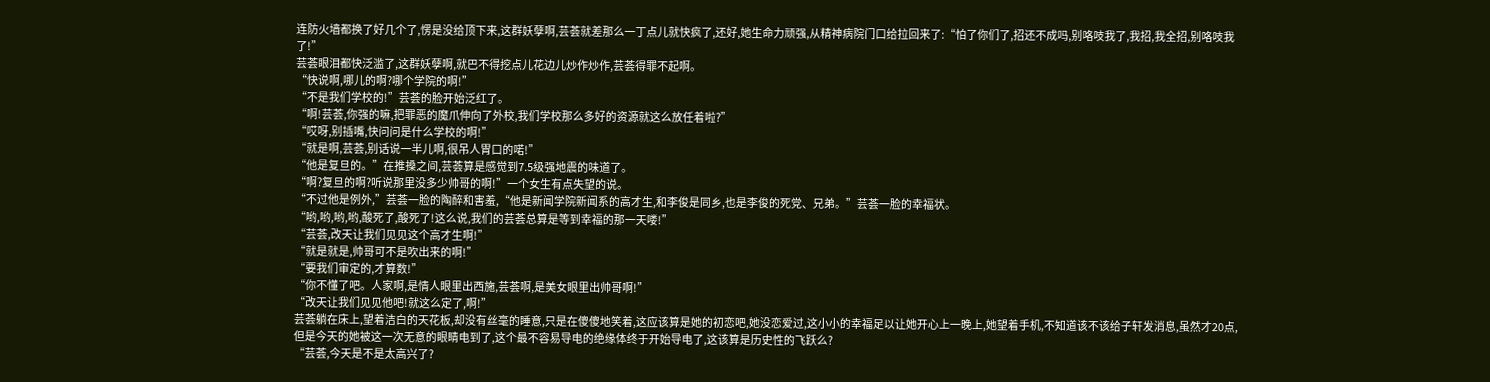连防火墙都换了好几个了,愣是没给顶下来,这群妖孽啊,芸荟就差那么一丁点儿就快疯了,还好,她生命力顽强,从精神病院门口给拉回来了:“怕了你们了,招还不成吗,别咯吱我了,我招,我全招,别咯吱我了!”
芸荟眼泪都快泛滥了,这群妖孽啊,就巴不得挖点儿花边儿炒作炒作,芸荟得罪不起啊。
“快说啊,哪儿的啊?哪个学院的啊!”
“不是我们学校的!”芸荟的脸开始泛红了。
“啊!芸荟,你强的嘛,把罪恶的魔爪伸向了外校,我们学校那么多好的资源就这么放任着啦?”
“哎呀,别插嘴,快问问是什么学校的啊!”
“就是啊,芸荟,别话说一半儿啊,很吊人胃口的喏!”
“他是复旦的。”在推搡之间,芸荟算是感觉到7.5级强地震的味道了。
“啊?复旦的啊?听说那里没多少帅哥的啊!”一个女生有点失望的说。
“不过他是例外,”芸荟一脸的陶醉和害羞,“他是新闻学院新闻系的高才生,和李俊是同乡,也是李俊的死党、兄弟。”芸荟一脸的幸福状。
“哟,哟,哟,哟,酸死了,酸死了!这么说,我们的芸荟总算是等到幸福的那一天喽!”
“芸荟,改天让我们见见这个高才生啊!”
“就是就是,帅哥可不是吹出来的啊!”
“要我们审定的,才算数!”
“你不懂了吧。人家啊,是情人眼里出西施,芸荟啊,是美女眼里出帅哥啊!”
“改天让我们见见他吧!就这么定了,啊!”
芸荟躺在床上,望着洁白的天花板,却没有丝毫的睡意,只是在傻傻地笑着,这应该算是她的初恋吧,她没恋爱过,这小小的幸福足以让她开心上一晚上,她望着手机,不知道该不该给子轩发消息,虽然才20点,但是今天的她被这一次无意的眼睛电到了,这个最不容易导电的绝缘体终于开始导电了,这该算是历史性的飞跃么?
“芸荟,今天是不是太高兴了?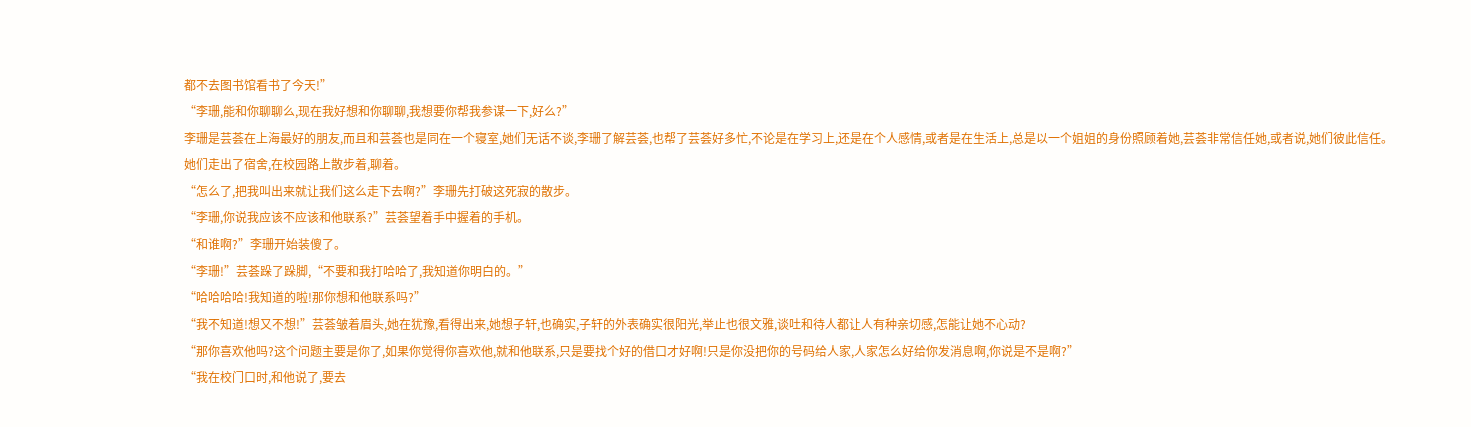都不去图书馆看书了今天!”
“李珊,能和你聊聊么,现在我好想和你聊聊,我想要你帮我参谋一下,好么?”
李珊是芸荟在上海最好的朋友,而且和芸荟也是同在一个寝室,她们无话不谈,李珊了解芸荟,也帮了芸荟好多忙,不论是在学习上,还是在个人感情,或者是在生活上,总是以一个姐姐的身份照顾着她,芸荟非常信任她,或者说,她们彼此信任。
她们走出了宿舍,在校园路上散步着,聊着。
“怎么了,把我叫出来就让我们这么走下去啊?”李珊先打破这死寂的散步。
“李珊,你说我应该不应该和他联系?”芸荟望着手中握着的手机。
“和谁啊?”李珊开始装傻了。
“李珊!”芸荟跺了跺脚,“不要和我打哈哈了,我知道你明白的。”
“哈哈哈哈!我知道的啦!那你想和他联系吗?”
“我不知道!想又不想!”芸荟皱着眉头,她在犹豫,看得出来,她想子轩,也确实,子轩的外表确实很阳光,举止也很文雅,谈吐和待人都让人有种亲切感,怎能让她不心动?
“那你喜欢他吗?这个问题主要是你了,如果你觉得你喜欢他,就和他联系,只是要找个好的借口才好啊!只是你没把你的号码给人家,人家怎么好给你发消息啊,你说是不是啊?”
“我在校门口时,和他说了,要去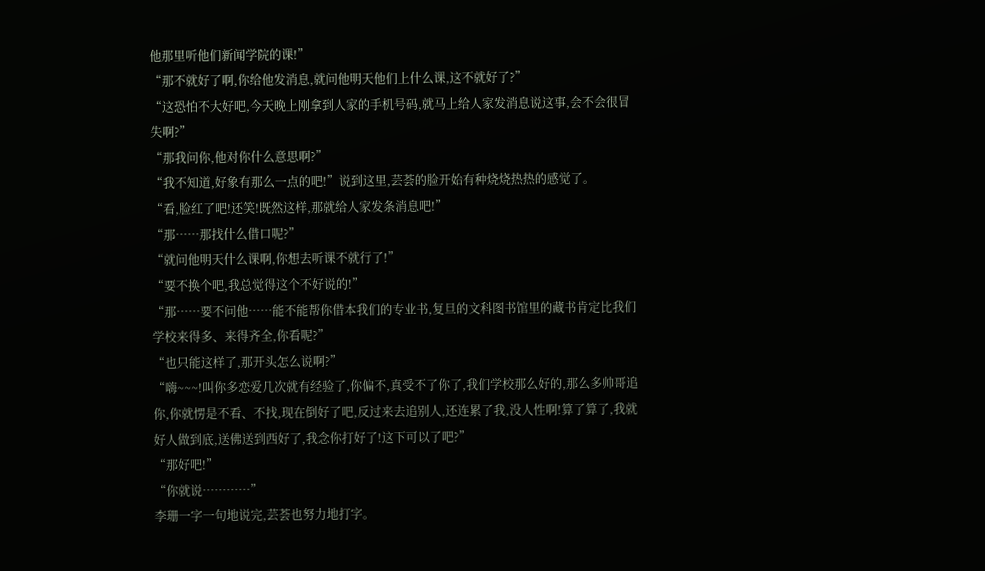他那里听他们新闻学院的课!”
“那不就好了啊,你给他发消息,就问他明天他们上什么课,这不就好了?”
“这恐怕不大好吧,今天晚上刚拿到人家的手机号码,就马上给人家发消息说这事,会不会很冒失啊?”
“那我问你,他对你什么意思啊?”
“我不知道,好象有那么一点的吧!”说到这里,芸荟的脸开始有种烧烧热热的感觉了。
“看,脸红了吧!还笑!既然这样,那就给人家发条消息吧!”
“那……那找什么借口呢?”
“就问他明天什么课啊,你想去听课不就行了!”
“要不换个吧,我总觉得这个不好说的!”
“那……要不问他……能不能帮你借本我们的专业书,复旦的文科图书馆里的藏书肯定比我们学校来得多、来得齐全,你看呢?”
“也只能这样了,那开头怎么说啊?”
“嗨~~~!叫你多恋爱几次就有经验了,你偏不,真受不了你了,我们学校那么好的,那么多帅哥追你,你就愣是不看、不找,现在倒好了吧,反过来去追别人,还连累了我,没人性啊!算了算了,我就好人做到底,送佛送到西好了,我念你打好了!这下可以了吧?”
“那好吧!”
“你就说…………”
李珊一字一句地说完,芸荟也努力地打字。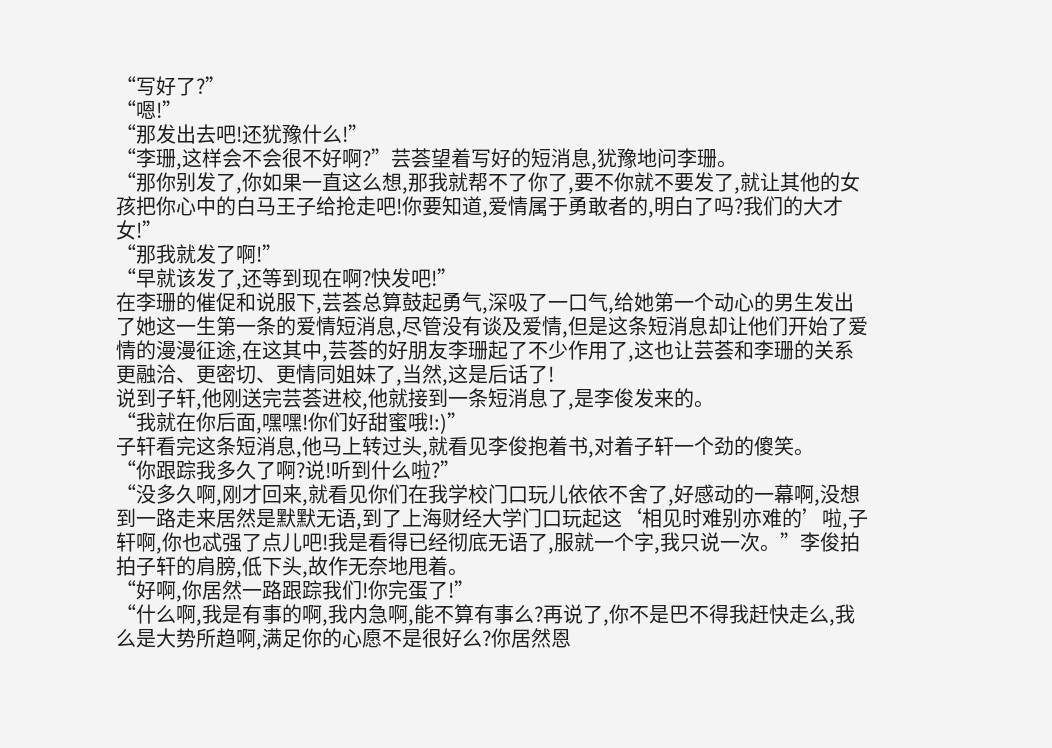“写好了?”
“嗯!”
“那发出去吧!还犹豫什么!”
“李珊,这样会不会很不好啊?”芸荟望着写好的短消息,犹豫地问李珊。
“那你别发了,你如果一直这么想,那我就帮不了你了,要不你就不要发了,就让其他的女孩把你心中的白马王子给抢走吧!你要知道,爱情属于勇敢者的,明白了吗?我们的大才女!”
“那我就发了啊!”
“早就该发了,还等到现在啊?快发吧!”
在李珊的催促和说服下,芸荟总算鼓起勇气,深吸了一口气,给她第一个动心的男生发出了她这一生第一条的爱情短消息,尽管没有谈及爱情,但是这条短消息却让他们开始了爱情的漫漫征途,在这其中,芸荟的好朋友李珊起了不少作用了,这也让芸荟和李珊的关系更融洽、更密切、更情同姐妹了,当然,这是后话了!
说到子轩,他刚送完芸荟进校,他就接到一条短消息了,是李俊发来的。
“我就在你后面,嘿嘿!你们好甜蜜哦!:)”
子轩看完这条短消息,他马上转过头,就看见李俊抱着书,对着子轩一个劲的傻笑。
“你跟踪我多久了啊?说!听到什么啦?”
“没多久啊,刚才回来,就看见你们在我学校门口玩儿依依不舍了,好感动的一幕啊,没想到一路走来居然是默默无语,到了上海财经大学门口玩起这‘相见时难别亦难的’啦,子轩啊,你也忒强了点儿吧!我是看得已经彻底无语了,服就一个字,我只说一次。”李俊拍拍子轩的肩膀,低下头,故作无奈地甩着。
“好啊,你居然一路跟踪我们!你完蛋了!”
“什么啊,我是有事的啊,我内急啊,能不算有事么?再说了,你不是巴不得我赶快走么,我么是大势所趋啊,满足你的心愿不是很好么?你居然恩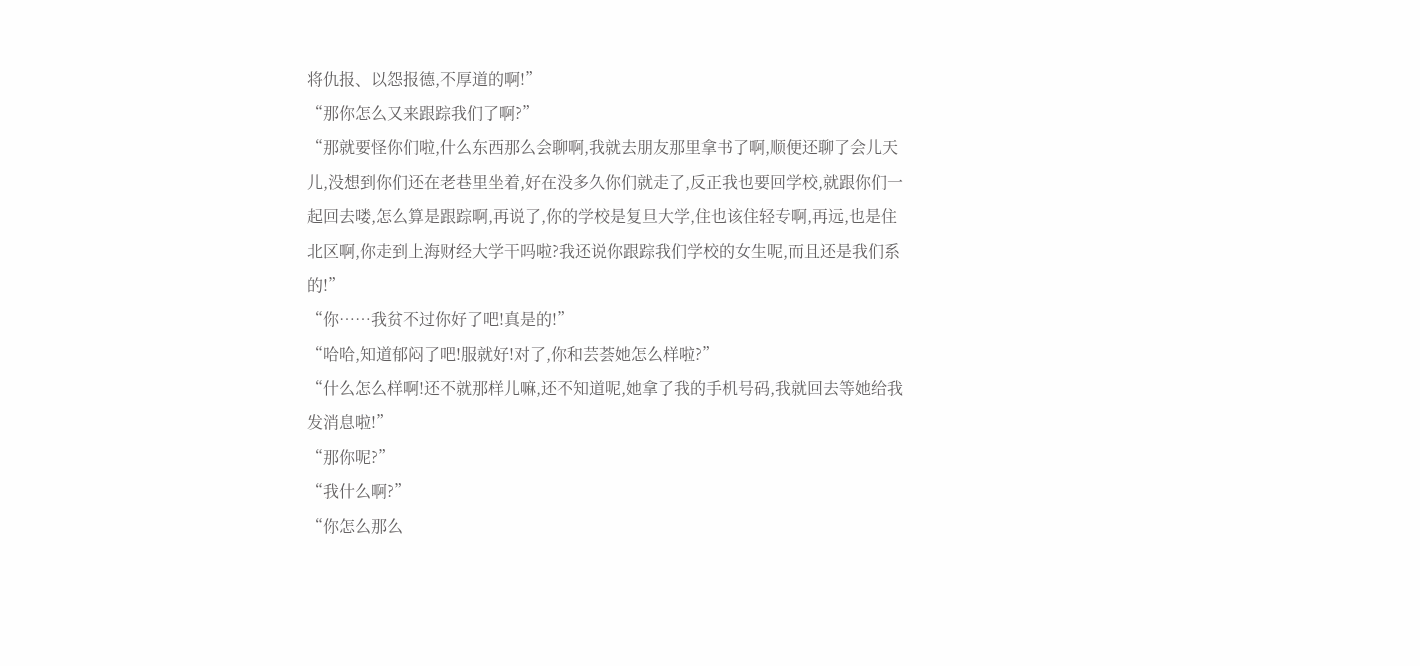将仇报、以怨报德,不厚道的啊!”
“那你怎么又来跟踪我们了啊?”
“那就要怪你们啦,什么东西那么会聊啊,我就去朋友那里拿书了啊,顺便还聊了会儿天儿,没想到你们还在老巷里坐着,好在没多久你们就走了,反正我也要回学校,就跟你们一起回去喽,怎么算是跟踪啊,再说了,你的学校是复旦大学,住也该住轻专啊,再远,也是住北区啊,你走到上海财经大学干吗啦?我还说你跟踪我们学校的女生呢,而且还是我们系的!”
“你……我贫不过你好了吧!真是的!”
“哈哈,知道郁闷了吧!服就好!对了,你和芸荟她怎么样啦?”
“什么怎么样啊!还不就那样儿嘛,还不知道呢,她拿了我的手机号码,我就回去等她给我发消息啦!”
“那你呢?”
“我什么啊?”
“你怎么那么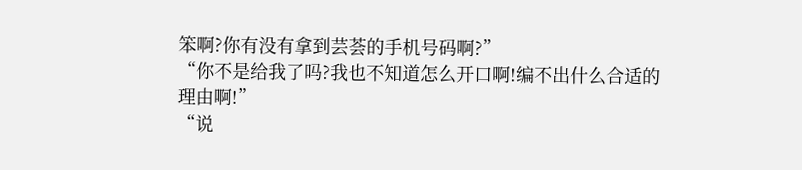笨啊?你有没有拿到芸荟的手机号码啊?”
“你不是给我了吗?我也不知道怎么开口啊!编不出什么合适的理由啊!”
“说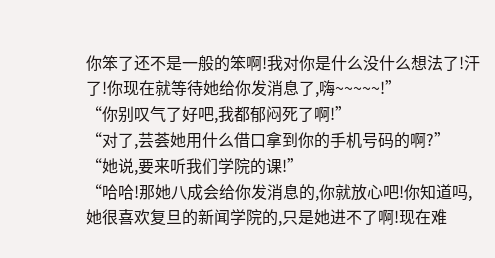你笨了还不是一般的笨啊!我对你是什么没什么想法了!汗了!你现在就等待她给你发消息了,嗨~~~~~!”
“你别叹气了好吧,我都郁闷死了啊!”
“对了,芸荟她用什么借口拿到你的手机号码的啊?”
“她说,要来听我们学院的课!”
“哈哈!那她八成会给你发消息的,你就放心吧!你知道吗,她很喜欢复旦的新闻学院的,只是她进不了啊!现在难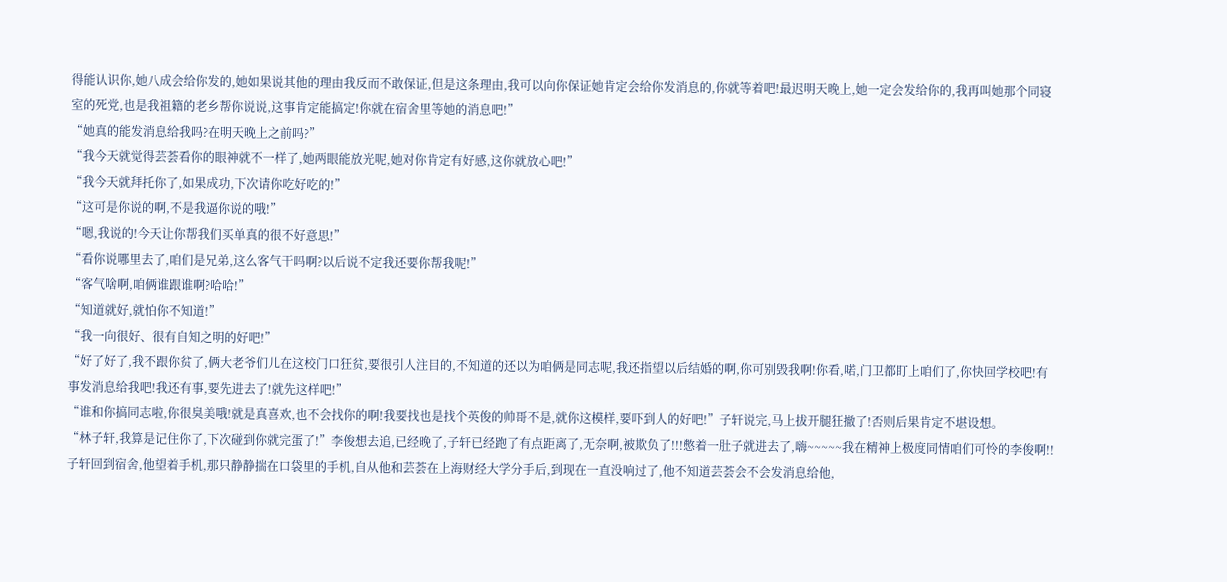得能认识你,她八成会给你发的,她如果说其他的理由我反而不敢保证,但是这条理由,我可以向你保证她肯定会给你发消息的,你就等着吧!最迟明天晚上,她一定会发给你的,我再叫她那个同寝室的死党,也是我祖籍的老乡帮你说说,这事肯定能搞定!你就在宿舍里等她的消息吧!”
“她真的能发消息给我吗?在明天晚上之前吗?”
“我今天就觉得芸荟看你的眼神就不一样了,她两眼能放光呢,她对你肯定有好感,这你就放心吧!”
“我今天就拜托你了,如果成功,下次请你吃好吃的!”
“这可是你说的啊,不是我逼你说的哦!”
“嗯,我说的!今天让你帮我们买单真的很不好意思!”
“看你说哪里去了,咱们是兄弟,这么客气干吗啊?以后说不定我还要你帮我呢!”
“客气啥啊,咱俩谁跟谁啊?哈哈!”
“知道就好,就怕你不知道!”
“我一向很好、很有自知之明的好吧!”
“好了好了,我不跟你贫了,俩大老爷们儿在这校门口狂贫,要很引人注目的,不知道的还以为咱俩是同志呢,我还指望以后结婚的啊,你可别毁我啊!你看,喏,门卫都盯上咱们了,你快回学校吧!有事发消息给我吧!我还有事,要先进去了!就先这样吧!”
“谁和你搞同志啦,你很臭美哦!就是真喜欢,也不会找你的啊!我要找也是找个英俊的帅哥不是,就你这模样,要吓到人的好吧!”子轩说完,马上拔开腿狂撤了!否则后果肯定不堪设想。
“林子轩,我算是记住你了,下次碰到你就完蛋了!”李俊想去追,已经晚了,子轩已经跑了有点距离了,无奈啊,被欺负了!!!憋着一肚子就进去了,嗨~~~~~我在精神上极度同情咱们可怜的李俊啊!!
子轩回到宿舍,他望着手机,那只静静揣在口袋里的手机,自从他和芸荟在上海财经大学分手后,到现在一直没响过了,他不知道芸荟会不会发消息给他,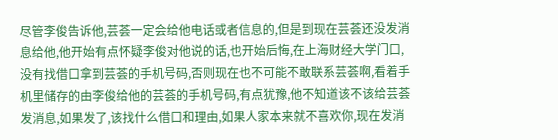尽管李俊告诉他,芸荟一定会给他电话或者信息的,但是到现在芸荟还没发消息给他,他开始有点怀疑李俊对他说的话,也开始后悔,在上海财经大学门口,没有找借口拿到芸荟的手机号码,否则现在也不可能不敢联系芸荟啊,看着手机里储存的由李俊给他的芸荟的手机号码,有点犹豫,他不知道该不该给芸荟发消息,如果发了,该找什么借口和理由,如果人家本来就不喜欢你,现在发消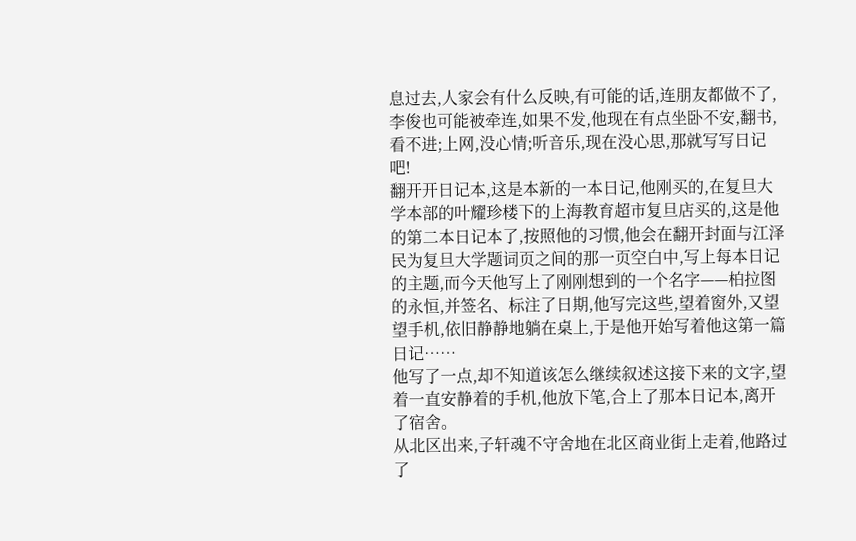息过去,人家会有什么反映,有可能的话,连朋友都做不了,李俊也可能被牵连,如果不发,他现在有点坐卧不安,翻书,看不进;上网,没心情;听音乐,现在没心思,那就写写日记吧!
翻开开日记本,这是本新的一本日记,他刚买的,在复旦大学本部的叶耀珍楼下的上海教育超市复旦店买的,这是他的第二本日记本了,按照他的习惯,他会在翻开封面与江泽民为复旦大学题词页之间的那一页空白中,写上每本日记的主题,而今天他写上了刚刚想到的一个名字——柏拉图的永恒,并签名、标注了日期,他写完这些,望着窗外,又望望手机,依旧静静地躺在桌上,于是他开始写着他这第一篇日记……
他写了一点,却不知道该怎么继续叙述这接下来的文字,望着一直安静着的手机,他放下笔,合上了那本日记本,离开了宿舍。
从北区出来,子轩魂不守舍地在北区商业街上走着,他路过了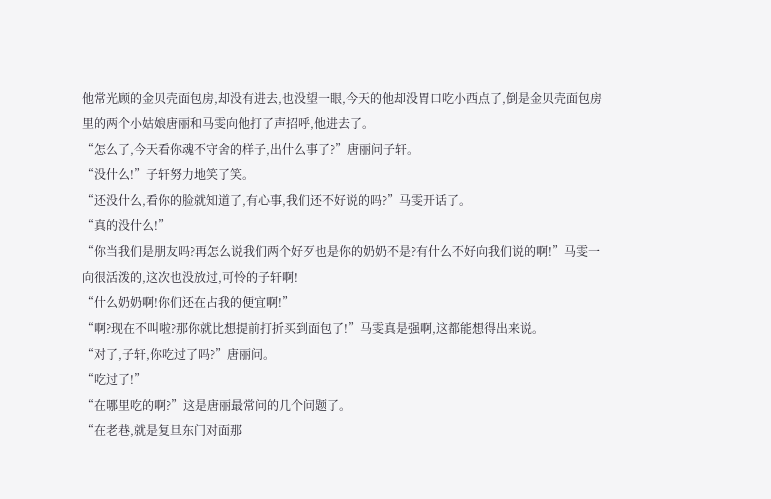他常光顾的金贝壳面包房,却没有进去,也没望一眼,今天的他却没胃口吃小西点了,倒是金贝壳面包房里的两个小姑娘唐丽和马雯向他打了声招呼,他进去了。
“怎么了,今天看你魂不守舍的样子,出什么事了?”唐丽问子轩。
“没什么!”子轩努力地笑了笑。
“还没什么,看你的脸就知道了,有心事,我们还不好说的吗?”马雯开话了。
“真的没什么!”
“你当我们是朋友吗?再怎么说我们两个好歹也是你的奶奶不是?有什么不好向我们说的啊!”马雯一向很活泼的,这次也没放过,可怜的子轩啊!
“什么奶奶啊!你们还在占我的便宜啊!”
“啊?现在不叫啦?那你就比想提前打折买到面包了!”马雯真是强啊,这都能想得出来说。
“对了,子轩,你吃过了吗?”唐丽问。
“吃过了!”
“在哪里吃的啊?”这是唐丽最常问的几个问题了。
“在老巷,就是复旦东门对面那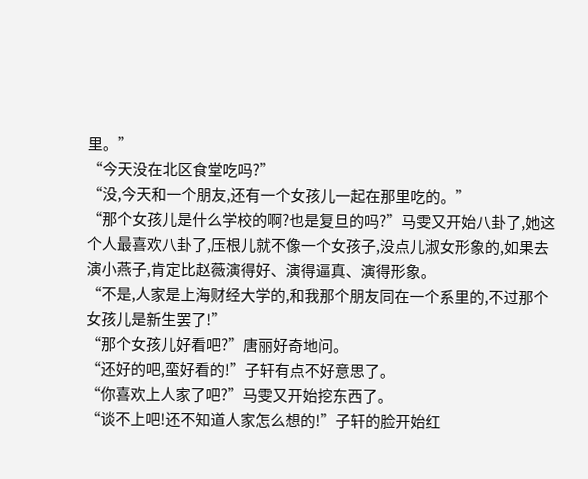里。”
“今天没在北区食堂吃吗?”
“没,今天和一个朋友,还有一个女孩儿一起在那里吃的。”
“那个女孩儿是什么学校的啊?也是复旦的吗?”马雯又开始八卦了,她这个人最喜欢八卦了,压根儿就不像一个女孩子,没点儿淑女形象的,如果去演小燕子,肯定比赵薇演得好、演得逼真、演得形象。
“不是,人家是上海财经大学的,和我那个朋友同在一个系里的,不过那个女孩儿是新生罢了!”
“那个女孩儿好看吧?”唐丽好奇地问。
“还好的吧,蛮好看的!”子轩有点不好意思了。
“你喜欢上人家了吧?”马雯又开始挖东西了。
“谈不上吧!还不知道人家怎么想的!”子轩的脸开始红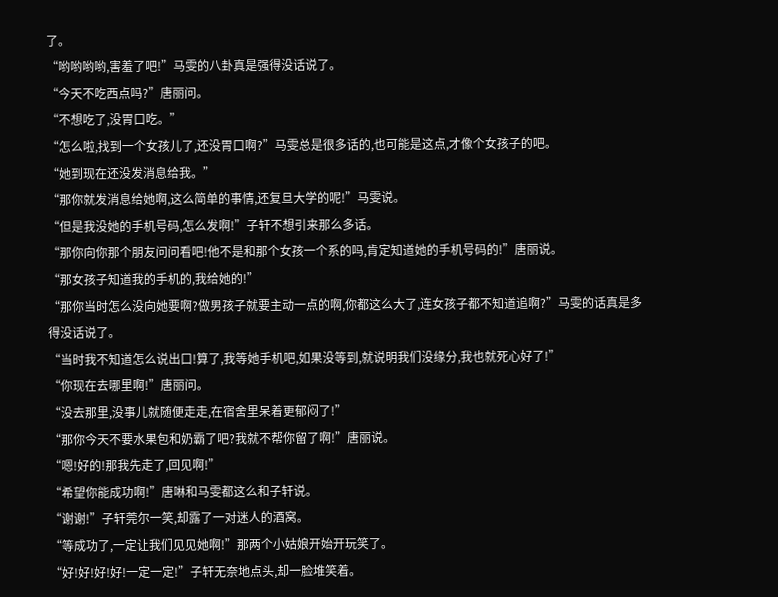了。
“哟哟哟哟,害羞了吧!”马雯的八卦真是强得没话说了。
“今天不吃西点吗?”唐丽问。
“不想吃了,没胃口吃。”
“怎么啦,找到一个女孩儿了,还没胃口啊?”马雯总是很多话的,也可能是这点,才像个女孩子的吧。
“她到现在还没发消息给我。”
“那你就发消息给她啊,这么简单的事情,还复旦大学的呢!”马雯说。
“但是我没她的手机号码,怎么发啊!”子轩不想引来那么多话。
“那你向你那个朋友问问看吧!他不是和那个女孩一个系的吗,肯定知道她的手机号码的!”唐丽说。
“那女孩子知道我的手机的,我给她的!”
“那你当时怎么没向她要啊?做男孩子就要主动一点的啊,你都这么大了,连女孩子都不知道追啊?”马雯的话真是多得没话说了。
“当时我不知道怎么说出口!算了,我等她手机吧,如果没等到,就说明我们没缘分,我也就死心好了!”
“你现在去哪里啊!”唐丽问。
“没去那里,没事儿就随便走走,在宿舍里呆着更郁闷了!”
“那你今天不要水果包和奶霸了吧?我就不帮你留了啊!”唐丽说。
“嗯!好的!那我先走了,回见啊!”
“希望你能成功啊!”唐啉和马雯都这么和子轩说。
“谢谢!”子轩莞尔一笑,却露了一对迷人的酒窝。
“等成功了,一定让我们见见她啊!”那两个小姑娘开始开玩笑了。
“好!好!好!好!一定一定!”子轩无奈地点头,却一脸堆笑着。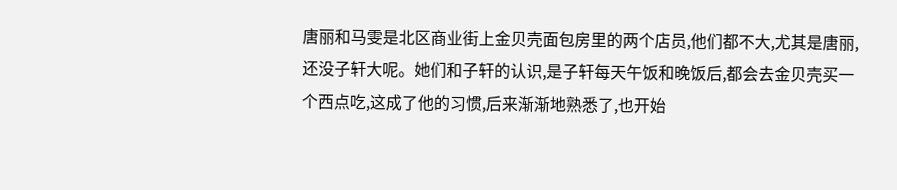唐丽和马雯是北区商业街上金贝壳面包房里的两个店员,他们都不大,尤其是唐丽,还没子轩大呢。她们和子轩的认识,是子轩每天午饭和晚饭后,都会去金贝壳买一个西点吃,这成了他的习惯,后来渐渐地熟悉了,也开始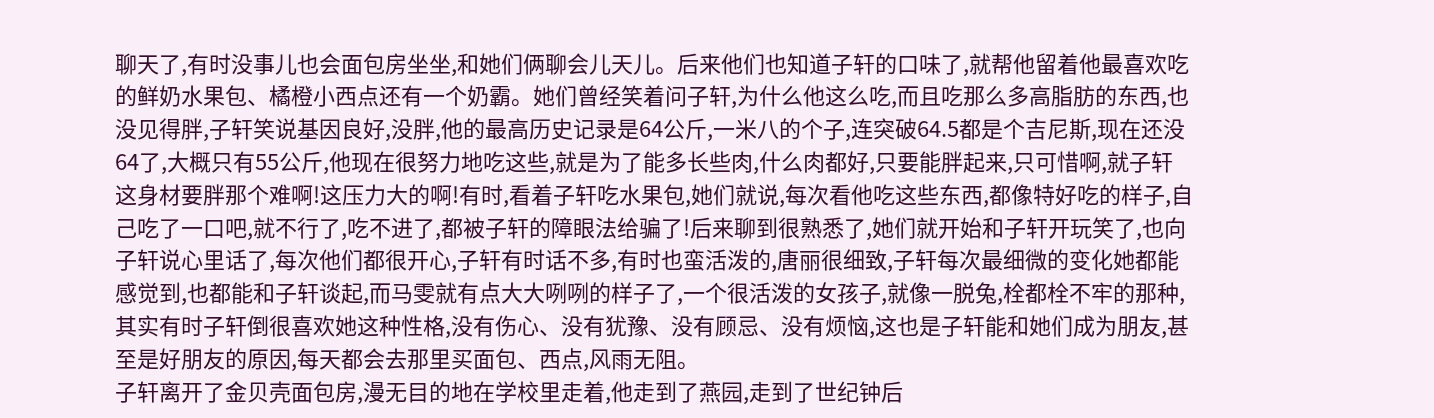聊天了,有时没事儿也会面包房坐坐,和她们俩聊会儿天儿。后来他们也知道子轩的口味了,就帮他留着他最喜欢吃的鲜奶水果包、橘橙小西点还有一个奶霸。她们曾经笑着问子轩,为什么他这么吃,而且吃那么多高脂肪的东西,也没见得胖,子轩笑说基因良好,没胖,他的最高历史记录是64公斤,一米八的个子,连突破64.5都是个吉尼斯,现在还没64了,大概只有55公斤,他现在很努力地吃这些,就是为了能多长些肉,什么肉都好,只要能胖起来,只可惜啊,就子轩这身材要胖那个难啊!这压力大的啊!有时,看着子轩吃水果包,她们就说,每次看他吃这些东西,都像特好吃的样子,自己吃了一口吧,就不行了,吃不进了,都被子轩的障眼法给骗了!后来聊到很熟悉了,她们就开始和子轩开玩笑了,也向子轩说心里话了,每次他们都很开心,子轩有时话不多,有时也蛮活泼的,唐丽很细致,子轩每次最细微的变化她都能感觉到,也都能和子轩谈起,而马雯就有点大大咧咧的样子了,一个很活泼的女孩子,就像一脱兔,栓都栓不牢的那种,其实有时子轩倒很喜欢她这种性格,没有伤心、没有犹豫、没有顾忌、没有烦恼,这也是子轩能和她们成为朋友,甚至是好朋友的原因,每天都会去那里买面包、西点,风雨无阻。
子轩离开了金贝壳面包房,漫无目的地在学校里走着,他走到了燕园,走到了世纪钟后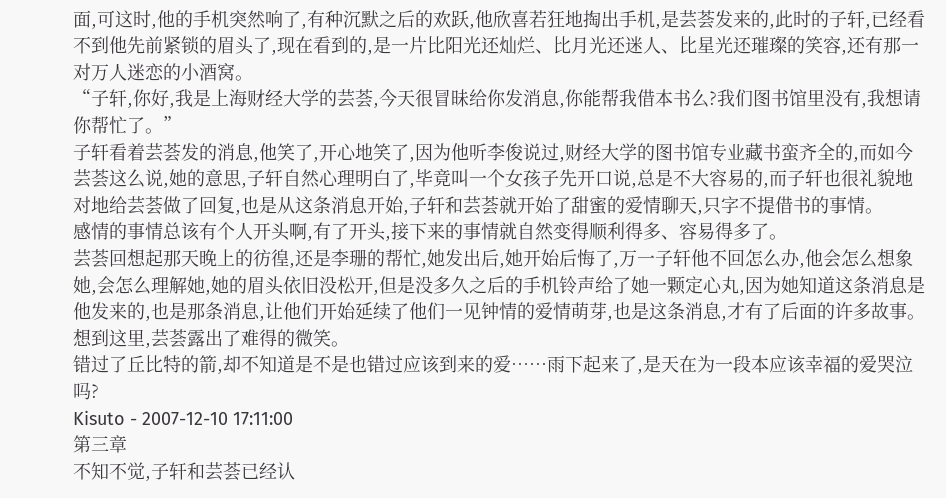面,可这时,他的手机突然响了,有种沉默之后的欢跃,他欣喜若狂地掏出手机,是芸荟发来的,此时的子轩,已经看不到他先前紧锁的眉头了,现在看到的,是一片比阳光还灿烂、比月光还迷人、比星光还璀璨的笑容,还有那一对万人迷恋的小酒窝。
“子轩,你好,我是上海财经大学的芸荟,今天很冒昧给你发消息,你能帮我借本书么?我们图书馆里没有,我想请你帮忙了。”
子轩看着芸荟发的消息,他笑了,开心地笑了,因为他听李俊说过,财经大学的图书馆专业藏书蛮齐全的,而如今芸荟这么说,她的意思,子轩自然心理明白了,毕竟叫一个女孩子先开口说,总是不大容易的,而子轩也很礼貌地对地给芸荟做了回复,也是从这条消息开始,子轩和芸荟就开始了甜蜜的爱情聊天,只字不提借书的事情。
感情的事情总该有个人开头啊,有了开头,接下来的事情就自然变得顺利得多、容易得多了。
芸荟回想起那天晚上的彷徨,还是李珊的帮忙,她发出后,她开始后悔了,万一子轩他不回怎么办,他会怎么想象她,会怎么理解她,她的眉头依旧没松开,但是没多久之后的手机铃声给了她一颗定心丸,因为她知道这条消息是他发来的,也是那条消息,让他们开始延续了他们一见钟情的爱情萌芽,也是这条消息,才有了后面的许多故事。
想到这里,芸荟露出了难得的微笑。
错过了丘比特的箭,却不知道是不是也错过应该到来的爱……雨下起来了,是天在为一段本应该幸福的爱哭泣吗?
Kisuto - 2007-12-10 17:11:00
第三章
不知不觉,子轩和芸荟已经认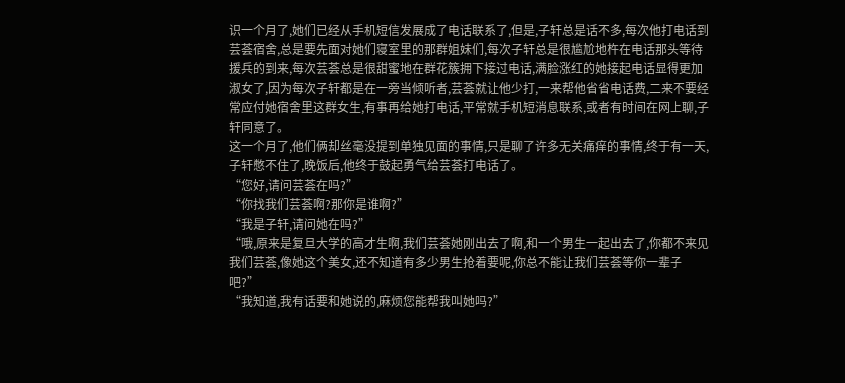识一个月了,她们已经从手机短信发展成了电话联系了,但是,子轩总是话不多,每次他打电话到芸荟宿舍,总是要先面对她们寝室里的那群姐妹们,每次子轩总是很尴尬地杵在电话那头等待援兵的到来,每次芸荟总是很甜蜜地在群花簇拥下接过电话,满脸涨红的她接起电话显得更加淑女了,因为每次子轩都是在一旁当倾听者,芸荟就让他少打,一来帮他省省电话费,二来不要经常应付她宿舍里这群女生,有事再给她打电话,平常就手机短消息联系,或者有时间在网上聊,子轩同意了。
这一个月了,他们俩却丝毫没提到单独见面的事情,只是聊了许多无关痛痒的事情,终于有一天,子轩憋不住了,晚饭后,他终于鼓起勇气给芸荟打电话了。
“您好,请问芸荟在吗?”
“你找我们芸荟啊?那你是谁啊?”
“我是子轩,请问她在吗?”
“哦,原来是复旦大学的高才生啊,我们芸荟她刚出去了啊,和一个男生一起出去了,你都不来见我们芸荟,像她这个美女,还不知道有多少男生抢着要呢,你总不能让我们芸荟等你一辈子吧?”
“我知道,我有话要和她说的,麻烦您能帮我叫她吗?”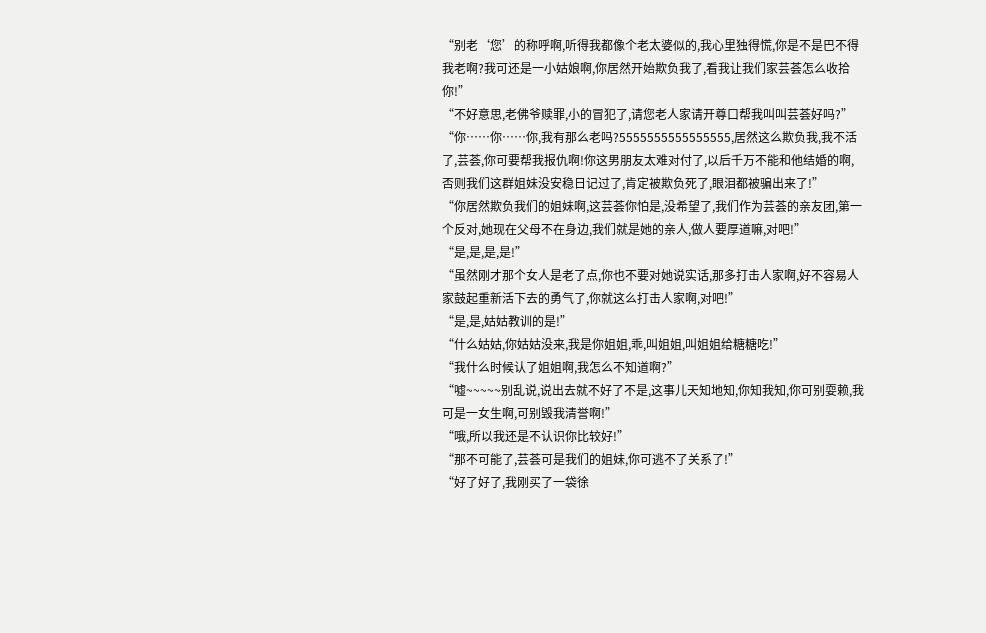“别老‘您’的称呼啊,听得我都像个老太婆似的,我心里独得慌,你是不是巴不得我老啊?我可还是一小姑娘啊,你居然开始欺负我了,看我让我们家芸荟怎么收拾你!”
“不好意思,老佛爷赎罪,小的冒犯了,请您老人家请开尊口帮我叫叫芸荟好吗?”
“你……你……你,我有那么老吗?5555555555555555,居然这么欺负我,我不活了,芸荟,你可要帮我报仇啊!你这男朋友太难对付了,以后千万不能和他结婚的啊,否则我们这群姐妹没安稳日记过了,肯定被欺负死了,眼泪都被骗出来了!”
“你居然欺负我们的姐妹啊,这芸荟你怕是,没希望了,我们作为芸荟的亲友团,第一个反对,她现在父母不在身边,我们就是她的亲人,做人要厚道嘛,对吧!”
“是,是,是,是!”
“虽然刚才那个女人是老了点,你也不要对她说实话,那多打击人家啊,好不容易人家鼓起重新活下去的勇气了,你就这么打击人家啊,对吧!”
“是,是,姑姑教训的是!”
“什么姑姑,你姑姑没来,我是你姐姐,乖,叫姐姐,叫姐姐给糖糖吃!”
“我什么时候认了姐姐啊,我怎么不知道啊?”
“嘘~~~~~别乱说,说出去就不好了不是,这事儿天知地知,你知我知,你可别耍赖,我可是一女生啊,可别毁我清誉啊!”
“哦,所以我还是不认识你比较好!”
“那不可能了,芸荟可是我们的姐妹,你可逃不了关系了!”
“好了好了,我刚买了一袋徐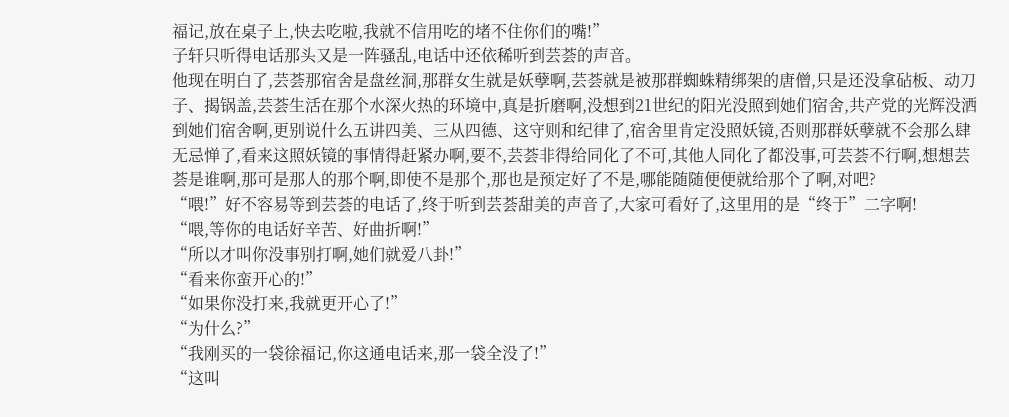福记,放在桌子上,快去吃啦,我就不信用吃的堵不住你们的嘴!”
子轩只听得电话那头又是一阵骚乱,电话中还依稀听到芸荟的声音。
他现在明白了,芸荟那宿舍是盘丝洞,那群女生就是妖孽啊,芸荟就是被那群蜘蛛精绑架的唐僧,只是还没拿砧板、动刀子、揭锅盖,芸荟生活在那个水深火热的环境中,真是折磨啊,没想到21世纪的阳光没照到她们宿舍,共产党的光辉没洒到她们宿舍啊,更别说什么五讲四美、三从四德、这守则和纪律了,宿舍里肯定没照妖镜,否则那群妖孽就不会那么肆无忌惮了,看来这照妖镜的事情得赶紧办啊,要不,芸荟非得给同化了不可,其他人同化了都没事,可芸荟不行啊,想想芸荟是谁啊,那可是那人的那个啊,即使不是那个,那也是预定好了不是,哪能随随便便就给那个了啊,对吧?
“喂!”好不容易等到芸荟的电话了,终于听到芸荟甜美的声音了,大家可看好了,这里用的是“终于”二字啊!
“喂,等你的电话好辛苦、好曲折啊!”
“所以才叫你没事别打啊,她们就爱八卦!”
“看来你蛮开心的!”
“如果你没打来,我就更开心了!”
“为什么?”
“我刚买的一袋徐福记,你这通电话来,那一袋全没了!”
“这叫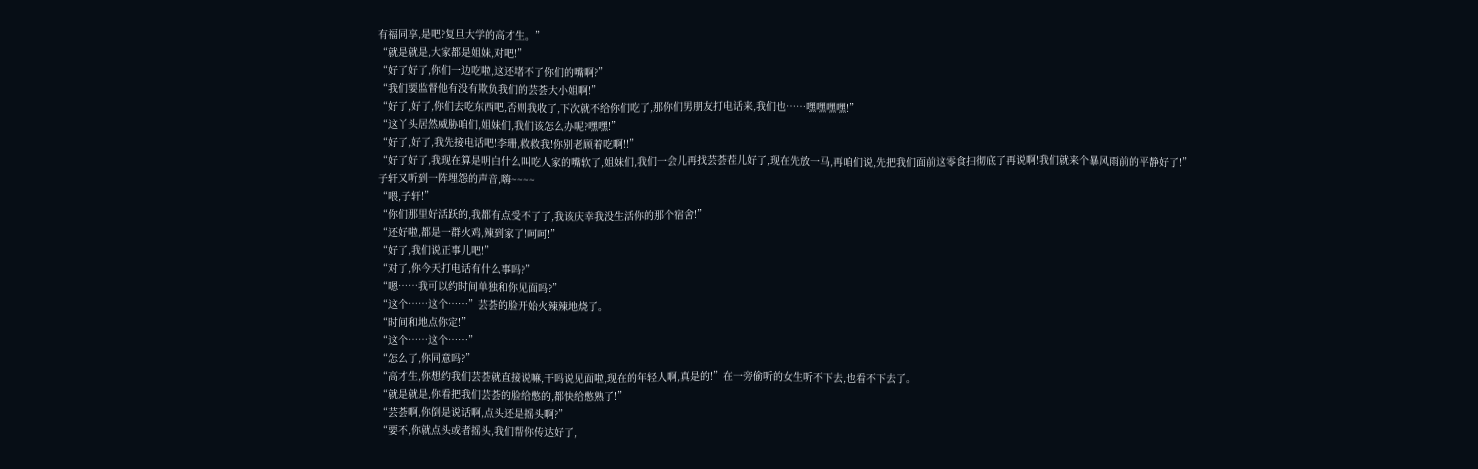有福同享,是吧?复旦大学的高才生。”
“就是就是,大家都是姐妹,对吧!”
“好了好了,你们一边吃啦,这还堵不了你们的嘴啊?”
“我们要监督他有没有欺负我们的芸荟大小姐啊!”
“好了,好了,你们去吃东西吧,否则我收了,下次就不给你们吃了,那你们男朋友打电话来,我们也……嘿嘿嘿嘿!”
“这丫头居然威胁咱们,姐妹们,我们该怎么办呢?嘿嘿!”
“好了,好了,我先接电话吧!李珊,救救我!你别老顾着吃啊!!”
“好了好了,我现在算是明白什么叫吃人家的嘴软了,姐妹们,我们一会儿再找芸荟茬儿好了,现在先放一马,再咱们说,先把我们面前这零食扫彻底了再说啊!我们就来个暴风雨前的平静好了!”
子轩又听到一阵埋怨的声音,嗨~~~~
“喂,子轩!”
“你们那里好活跃的,我都有点受不了了,我该庆幸我没生活你的那个宿舍!”
“还好啦,都是一群火鸡,辣到家了!呵呵!”
“好了,我们说正事儿吧!”
“对了,你今天打电话有什么事吗?”
“嗯……我可以约时间单独和你见面吗?”
“这个……这个……”芸荟的脸开始火辣辣地烧了。
“时间和地点你定!”
“这个……这个……”
“怎么了,你同意吗?”
“高才生,你想约我们芸荟就直接说嘛,干吗说见面啦,现在的年轻人啊,真是的!”在一旁偷听的女生听不下去,也看不下去了。
“就是就是,你看把我们芸荟的脸给憋的,都快给憋熟了!”
“芸荟啊,你倒是说话啊,点头还是摇头啊?”
“要不,你就点头或者摇头,我们帮你传达好了,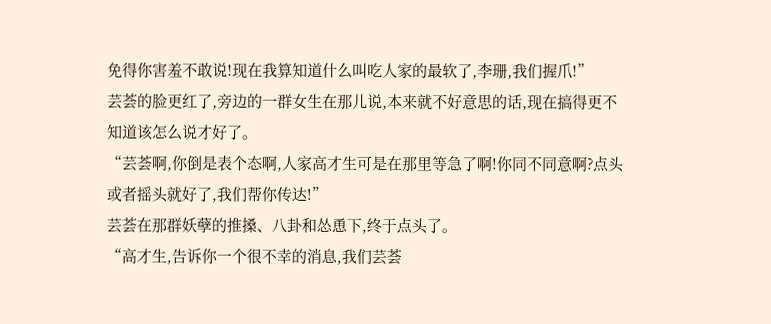免得你害羞不敢说!现在我算知道什么叫吃人家的最软了,李珊,我们握爪!”
芸荟的脸更红了,旁边的一群女生在那儿说,本来就不好意思的话,现在搞得更不知道该怎么说才好了。
“芸荟啊,你倒是表个态啊,人家高才生可是在那里等急了啊!你同不同意啊?点头或者摇头就好了,我们帮你传达!”
芸荟在那群妖孽的推搡、八卦和怂恿下,终于点头了。
“高才生,告诉你一个很不幸的消息,我们芸荟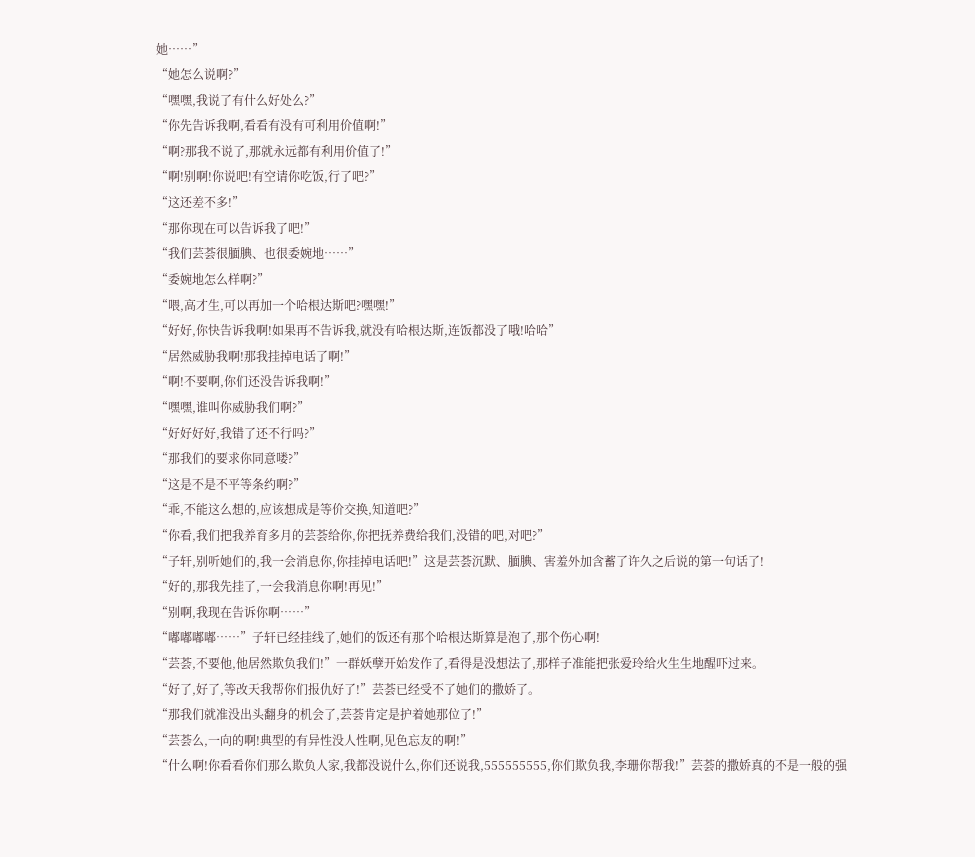她……”
“她怎么说啊?”
“嘿嘿,我说了有什么好处么?”
“你先告诉我啊,看看有没有可利用价值啊!”
“啊?那我不说了,那就永远都有利用价值了!”
“啊!别啊!你说吧!有空请你吃饭,行了吧?”
“这还差不多!”
“那你现在可以告诉我了吧!”
“我们芸荟很腼腆、也很委婉地……”
“委婉地怎么样啊?”
“喂,高才生,可以再加一个哈根达斯吧?嘿嘿!”
“好好,你快告诉我啊!如果再不告诉我,就没有哈根达斯,连饭都没了哦!哈哈”
“居然威胁我啊!那我挂掉电话了啊!”
“啊!不要啊,你们还没告诉我啊!”
“嘿嘿,谁叫你威胁我们啊?”
“好好好好,我错了还不行吗?”
“那我们的要求你同意喽?”
“这是不是不平等条约啊?”
“乖,不能这么想的,应该想成是等价交换,知道吧?”
“你看,我们把我养育多月的芸荟给你,你把抚养费给我们,没错的吧,对吧?”
“子轩,别听她们的,我一会消息你,你挂掉电话吧!”这是芸荟沉默、腼腆、害羞外加含蓄了许久之后说的第一句话了!
“好的,那我先挂了,一会我消息你啊!再见!”
“别啊,我现在告诉你啊……”
“嘟嘟嘟嘟……”子轩已经挂线了,她们的饭还有那个哈根达斯算是泡了,那个伤心啊!
“芸荟,不要他,他居然欺负我们!”一群妖孽开始发作了,看得是没想法了,那样子准能把张爱玲给火生生地醒吓过来。
“好了,好了,等改天我帮你们报仇好了!”芸荟已经受不了她们的撒娇了。
“那我们就准没出头翻身的机会了,芸荟肯定是护着她那位了!”
“芸荟么,一向的啊!典型的有异性没人性啊,见色忘友的啊!”
“什么啊!你看看你们那么欺负人家,我都没说什么,你们还说我,555555555,你们欺负我,李珊你帮我!”芸荟的撒娇真的不是一般的强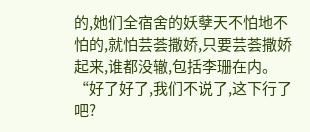的,她们全宿舍的妖孽天不怕地不怕的,就怕芸荟撒娇,只要芸荟撒娇起来,谁都没辙,包括李珊在内。
“好了好了,我们不说了,这下行了吧?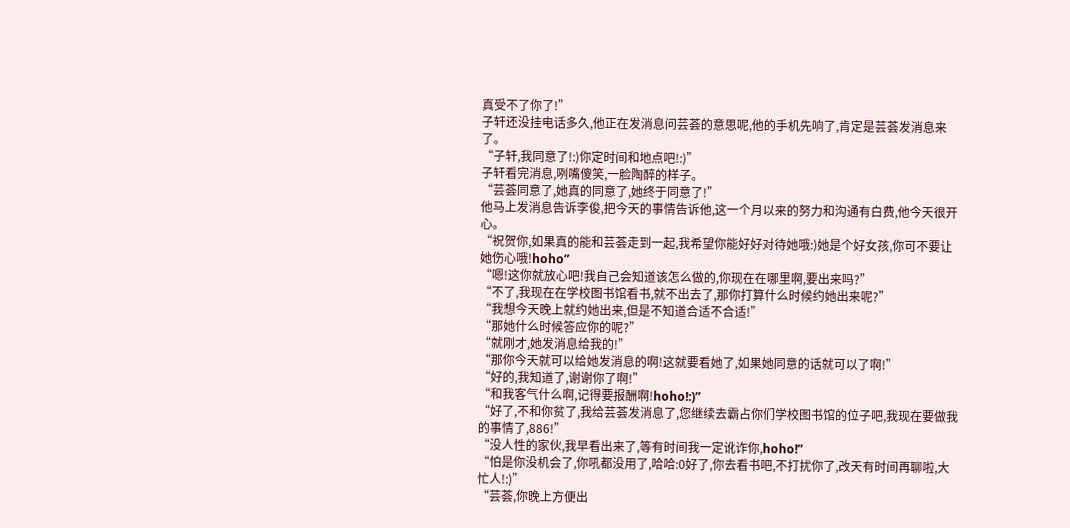真受不了你了!”
子轩还没挂电话多久,他正在发消息问芸荟的意思呢,他的手机先响了,肯定是芸荟发消息来了。
“子轩,我同意了!:)你定时间和地点吧!:)”
子轩看完消息,咧嘴傻笑,一脸陶醉的样子。
“芸荟同意了,她真的同意了,她终于同意了!”
他马上发消息告诉李俊,把今天的事情告诉他,这一个月以来的努力和沟通有白费,他今天很开心。
“祝贺你,如果真的能和芸荟走到一起,我希望你能好好对待她哦:)她是个好女孩,你可不要让她伤心哦!hoho”
“嗯!这你就放心吧!我自己会知道该怎么做的,你现在在哪里啊,要出来吗?”
“不了,我现在在学校图书馆看书,就不出去了,那你打算什么时候约她出来呢?”
“我想今天晚上就约她出来,但是不知道合适不合适!”
“那她什么时候答应你的呢?”
“就刚才,她发消息给我的!”
“那你今天就可以给她发消息的啊!这就要看她了,如果她同意的话就可以了啊!”
“好的,我知道了,谢谢你了啊!”
“和我客气什么啊,记得要报酬啊!hoho!:)”
“好了,不和你贫了,我给芸荟发消息了,您继续去霸占你们学校图书馆的位子吧,我现在要做我的事情了,886!”
“没人性的家伙,我早看出来了,等有时间我一定讹诈你,hoho!”
“怕是你没机会了,你吼都没用了,哈哈:0好了,你去看书吧,不打扰你了,改天有时间再聊啦,大忙人!:)”
“芸荟,你晚上方便出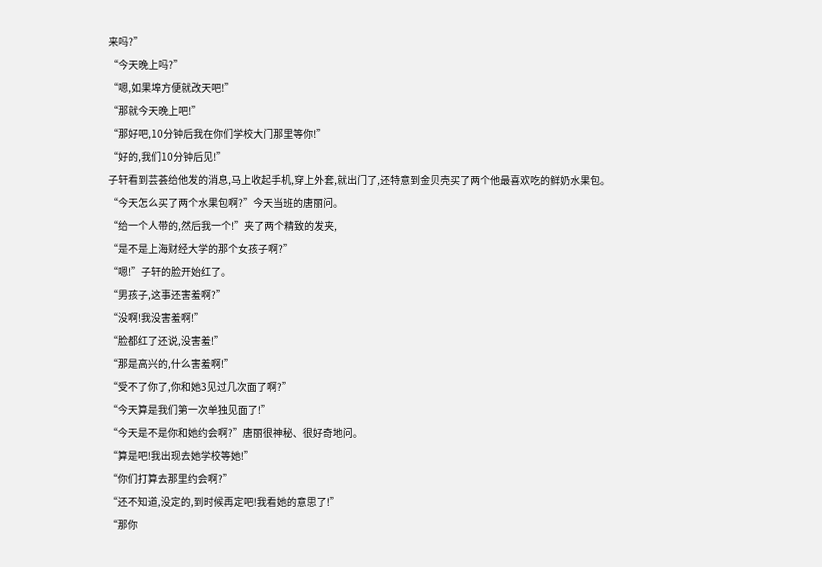来吗?”
“今天晚上吗?”
“嗯,如果埠方便就改天吧!”
“那就今天晚上吧!”
“那好吧,10分钟后我在你们学校大门那里等你!”
“好的,我们10分钟后见!”
子轩看到芸荟给他发的消息,马上收起手机,穿上外套,就出门了,还特意到金贝壳买了两个他最喜欢吃的鲜奶水果包。
“今天怎么买了两个水果包啊?”今天当班的唐丽问。
“给一个人带的,然后我一个!”夹了两个精致的发夹,
“是不是上海财经大学的那个女孩子啊?”
“嗯!”子轩的脸开始红了。
“男孩子,这事还害羞啊?”
“没啊!我没害羞啊!”
“脸都红了还说,没害羞!”
“那是高兴的,什么害羞啊!”
“受不了你了,你和她3见过几次面了啊?”
“今天算是我们第一次单独见面了!”
“今天是不是你和她约会啊?”唐丽很神秘、很好奇地问。
“算是吧!我出现去她学校等她!”
“你们打算去那里约会啊?”
“还不知道,没定的,到时候再定吧!我看她的意思了!”
“那你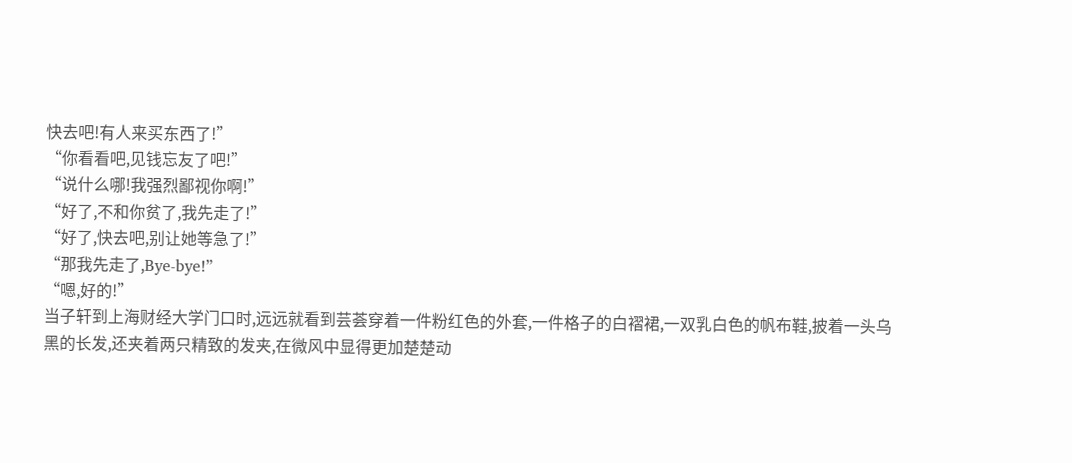快去吧!有人来买东西了!”
“你看看吧,见钱忘友了吧!”
“说什么哪!我强烈鄙视你啊!”
“好了,不和你贫了,我先走了!”
“好了,快去吧,别让她等急了!”
“那我先走了,Bye-bye!”
“嗯,好的!”
当子轩到上海财经大学门口时,远远就看到芸荟穿着一件粉红色的外套,一件格子的白褶裙,一双乳白色的帆布鞋,披着一头乌黑的长发,还夹着两只精致的发夹,在微风中显得更加楚楚动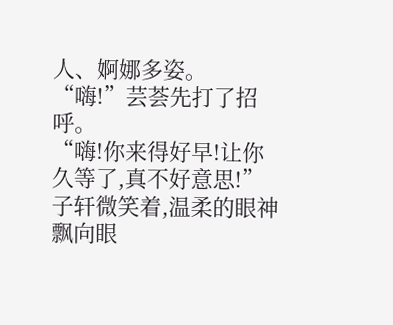人、婀娜多姿。
“嗨!”芸荟先打了招呼。
“嗨!你来得好早!让你久等了,真不好意思!”子轩微笑着,温柔的眼神飘向眼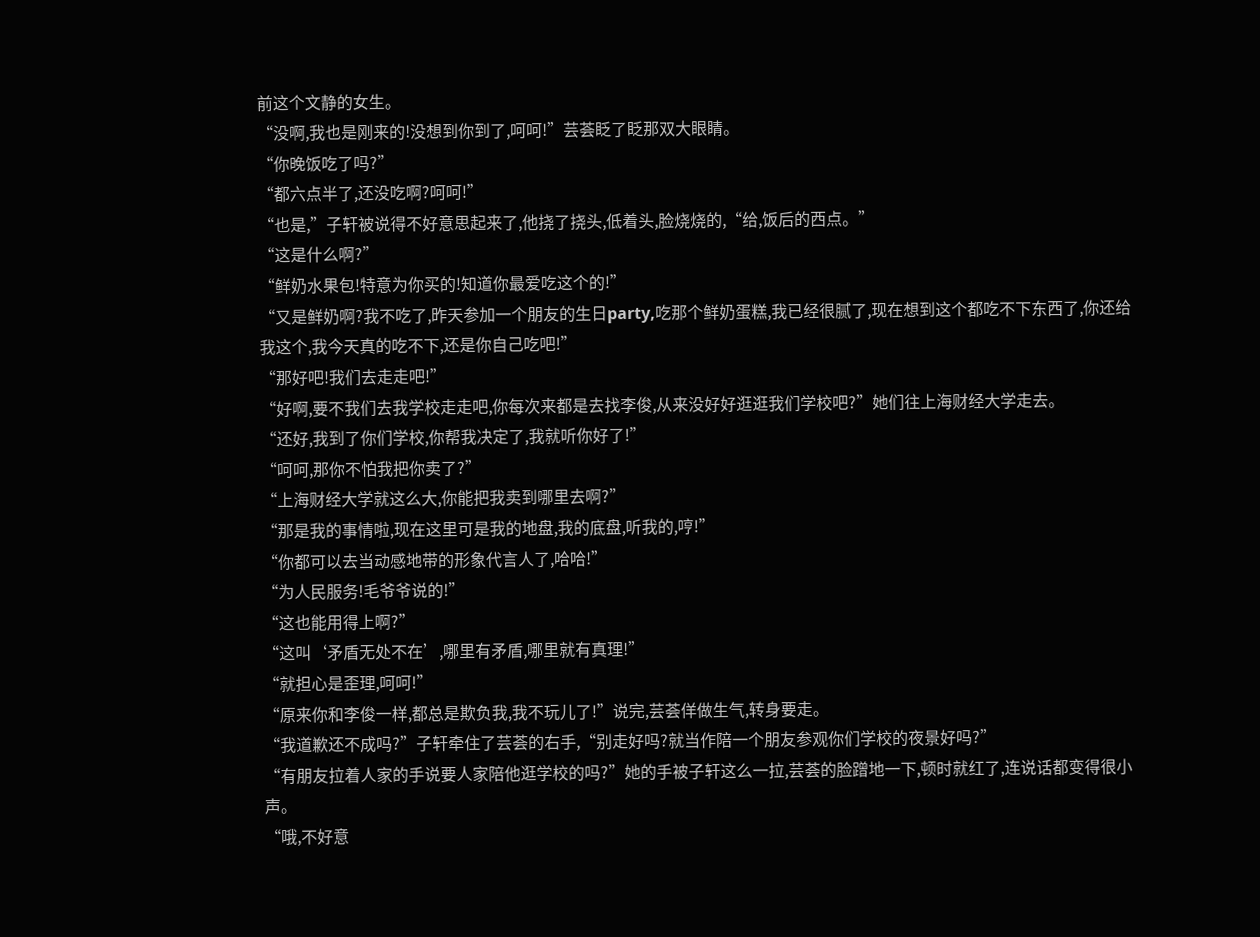前这个文静的女生。
“没啊,我也是刚来的!没想到你到了,呵呵!”芸荟眨了眨那双大眼睛。
“你晚饭吃了吗?”
“都六点半了,还没吃啊?呵呵!”
“也是,”子轩被说得不好意思起来了,他挠了挠头,低着头,脸烧烧的,“给,饭后的西点。”
“这是什么啊?”
“鲜奶水果包!特意为你买的!知道你最爱吃这个的!”
“又是鲜奶啊?我不吃了,昨天参加一个朋友的生日party,吃那个鲜奶蛋糕,我已经很腻了,现在想到这个都吃不下东西了,你还给我这个,我今天真的吃不下,还是你自己吃吧!”
“那好吧!我们去走走吧!”
“好啊,要不我们去我学校走走吧,你每次来都是去找李俊,从来没好好逛逛我们学校吧?”她们往上海财经大学走去。
“还好,我到了你们学校,你帮我决定了,我就听你好了!”
“呵呵,那你不怕我把你卖了?”
“上海财经大学就这么大,你能把我卖到哪里去啊?”
“那是我的事情啦,现在这里可是我的地盘,我的底盘,听我的,哼!”
“你都可以去当动感地带的形象代言人了,哈哈!”
“为人民服务!毛爷爷说的!”
“这也能用得上啊?”
“这叫‘矛盾无处不在’,哪里有矛盾,哪里就有真理!”
“就担心是歪理,呵呵!”
“原来你和李俊一样,都总是欺负我,我不玩儿了!”说完,芸荟佯做生气,转身要走。
“我道歉还不成吗?”子轩牵住了芸荟的右手,“别走好吗?就当作陪一个朋友参观你们学校的夜景好吗?”
“有朋友拉着人家的手说要人家陪他逛学校的吗?”她的手被子轩这么一拉,芸荟的脸蹭地一下,顿时就红了,连说话都变得很小声。
“哦,不好意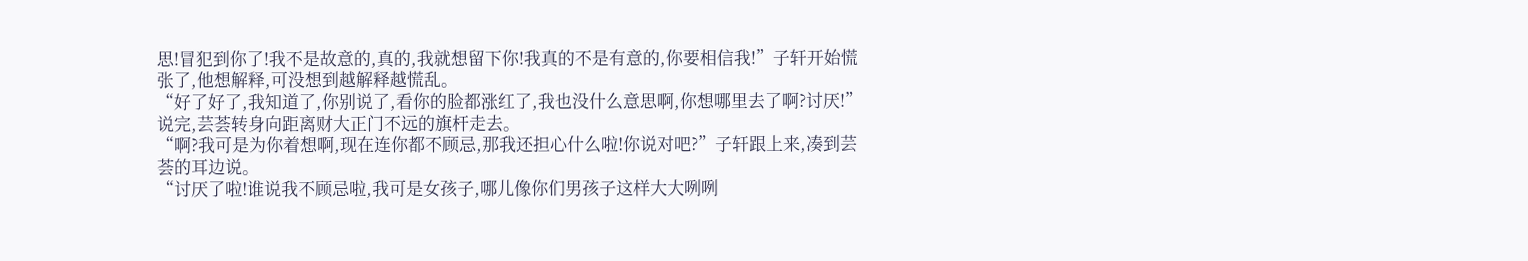思!冒犯到你了!我不是故意的,真的,我就想留下你!我真的不是有意的,你要相信我!”子轩开始慌张了,他想解释,可没想到越解释越慌乱。
“好了好了,我知道了,你别说了,看你的脸都涨红了,我也没什么意思啊,你想哪里去了啊?讨厌!”说完,芸荟转身向距离财大正门不远的旗杆走去。
“啊?我可是为你着想啊,现在连你都不顾忌,那我还担心什么啦!你说对吧?”子轩跟上来,凑到芸荟的耳边说。
“讨厌了啦!谁说我不顾忌啦,我可是女孩子,哪儿像你们男孩子这样大大咧咧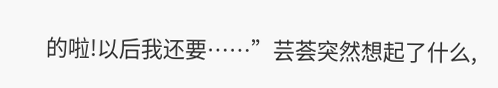的啦!以后我还要……”芸荟突然想起了什么,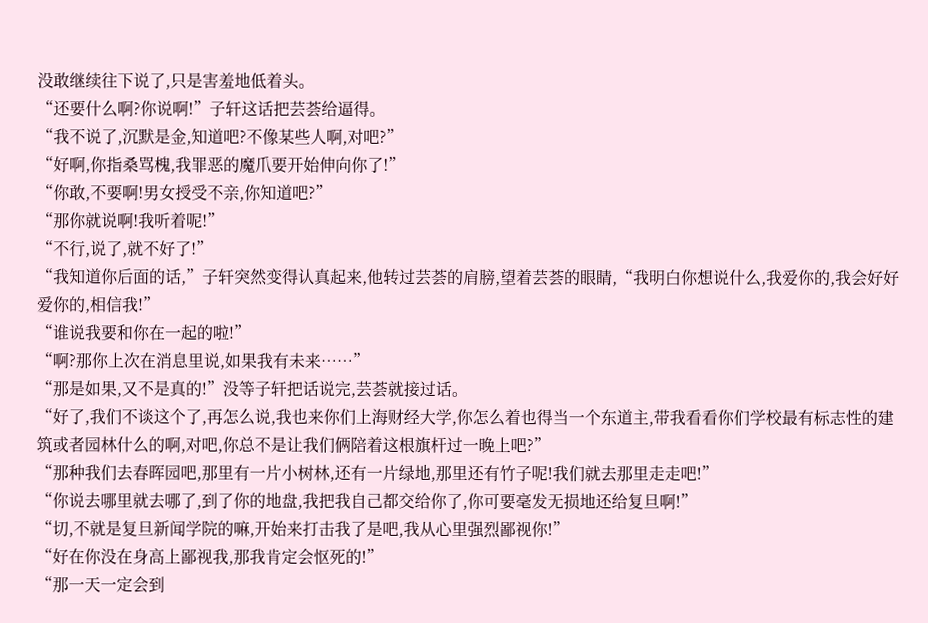没敢继续往下说了,只是害羞地低着头。
“还要什么啊?你说啊!”子轩这话把芸荟给逼得。
“我不说了,沉默是金,知道吧?不像某些人啊,对吧?”
“好啊,你指桑骂槐,我罪恶的魔爪要开始伸向你了!”
“你敢,不要啊!男女授受不亲,你知道吧?”
“那你就说啊!我听着呢!”
“不行,说了,就不好了!”
“我知道你后面的话,”子轩突然变得认真起来,他转过芸荟的肩膀,望着芸荟的眼睛,“我明白你想说什么,我爱你的,我会好好爱你的,相信我!”
“谁说我要和你在一起的啦!”
“啊?那你上次在消息里说,如果我有未来……”
“那是如果,又不是真的!”没等子轩把话说完,芸荟就接过话。
“好了,我们不谈这个了,再怎么说,我也来你们上海财经大学,你怎么着也得当一个东道主,带我看看你们学校最有标志性的建筑或者园林什么的啊,对吧,你总不是让我们俩陪着这根旗杆过一晚上吧?”
“那种我们去春晖园吧,那里有一片小树林,还有一片绿地,那里还有竹子呢!我们就去那里走走吧!”
“你说去哪里就去哪了,到了你的地盘,我把我自己都交给你了,你可要毫发无损地还给复旦啊!”
“切,不就是复旦新闻学院的嘛,开始来打击我了是吧,我从心里强烈鄙视你!”
“好在你没在身高上鄙视我,那我肯定会怄死的!”
“那一天一定会到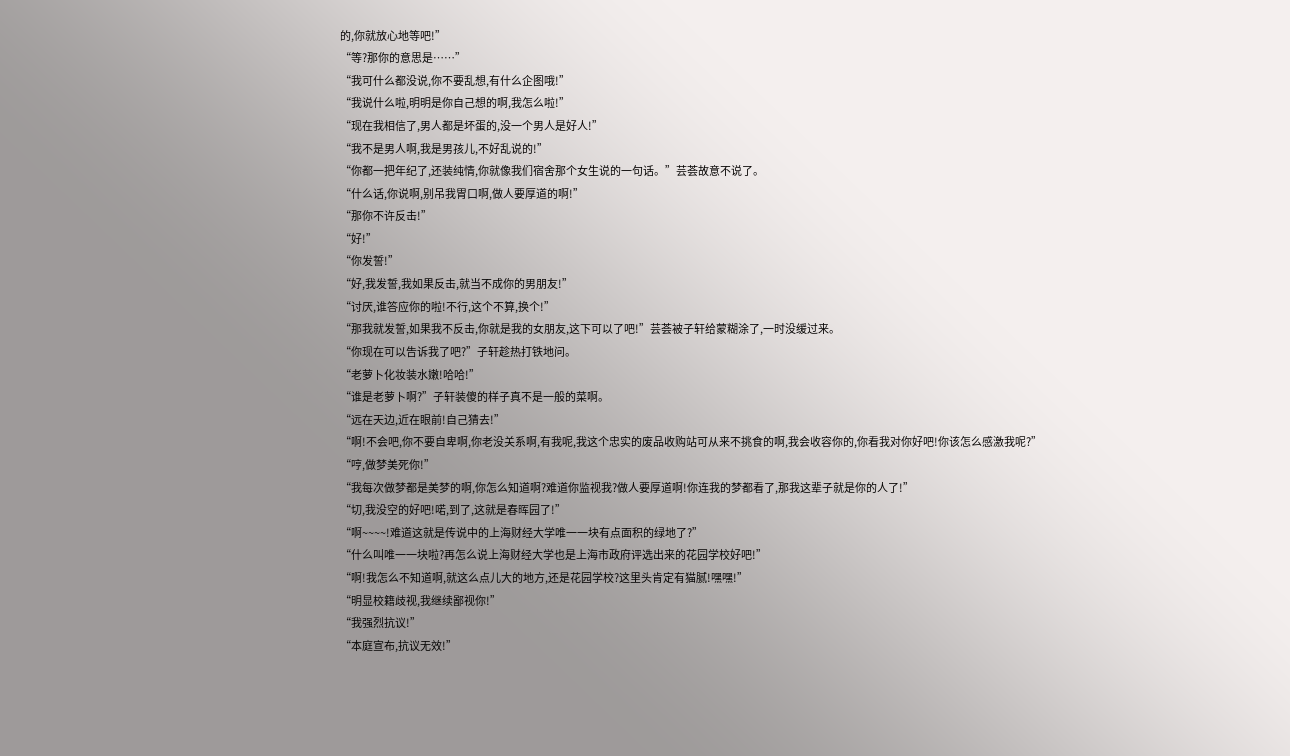的,你就放心地等吧!”
“等?那你的意思是……”
“我可什么都没说,你不要乱想,有什么企图哦!”
“我说什么啦,明明是你自己想的啊,我怎么啦!”
“现在我相信了,男人都是坏蛋的,没一个男人是好人!”
“我不是男人啊,我是男孩儿,不好乱说的!”
“你都一把年纪了,还装纯情,你就像我们宿舍那个女生说的一句话。”芸荟故意不说了。
“什么话,你说啊,别吊我胃口啊,做人要厚道的啊!”
“那你不许反击!”
“好!”
“你发誓!”
“好,我发誓,我如果反击,就当不成你的男朋友!”
“讨厌,谁答应你的啦!不行,这个不算,换个!”
“那我就发誓,如果我不反击,你就是我的女朋友,这下可以了吧!”芸荟被子轩给蒙糊涂了,一时没缓过来。
“你现在可以告诉我了吧?”子轩趁热打铁地问。
“老萝卜化妆装水嫩!哈哈!”
“谁是老萝卜啊?”子轩装傻的样子真不是一般的菜啊。
“远在天边,近在眼前!自己猜去!”
“啊!不会吧,你不要自卑啊,你老没关系啊,有我呢,我这个忠实的废品收购站可从来不挑食的啊,我会收容你的,你看我对你好吧!你该怎么感激我呢?”
“哼,做梦美死你!”
“我每次做梦都是美梦的啊,你怎么知道啊?难道你监视我?做人要厚道啊!你连我的梦都看了,那我这辈子就是你的人了!”
“切,我没空的好吧!喏,到了,这就是春晖园了!”
“啊~~~~!难道这就是传说中的上海财经大学唯一一块有点面积的绿地了?”
“什么叫唯一一块啦?再怎么说上海财经大学也是上海市政府评选出来的花园学校好吧!”
“啊!我怎么不知道啊,就这么点儿大的地方,还是花园学校?这里头肯定有猫腻!嘿嘿!”
“明显校籍歧视,我继续鄙视你!”
“我强烈抗议!”
“本庭宣布,抗议无效!”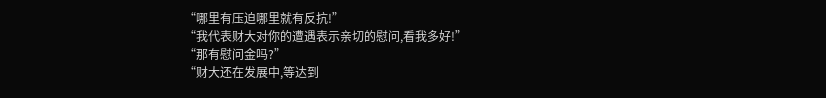“哪里有压迫哪里就有反抗!”
“我代表财大对你的遭遇表示亲切的慰问,看我多好!”
“那有慰问金吗?”
“财大还在发展中,等达到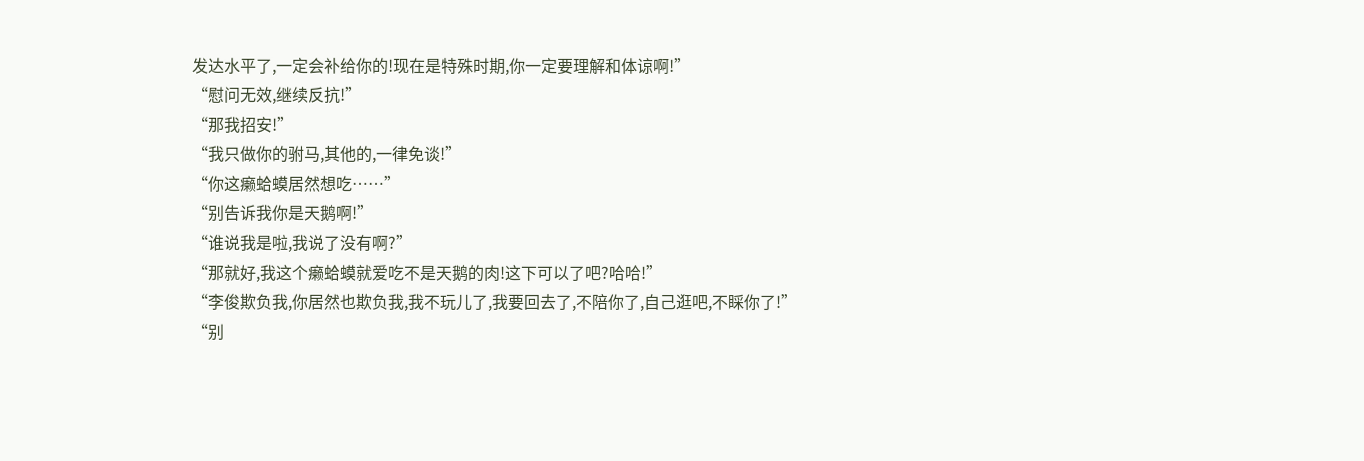发达水平了,一定会补给你的!现在是特殊时期,你一定要理解和体谅啊!”
“慰问无效,继续反抗!”
“那我招安!”
“我只做你的驸马,其他的,一律免谈!”
“你这癞蛤蟆居然想吃……”
“别告诉我你是天鹅啊!”
“谁说我是啦,我说了没有啊?”
“那就好,我这个癞蛤蟆就爱吃不是天鹅的肉!这下可以了吧?哈哈!”
“李俊欺负我,你居然也欺负我,我不玩儿了,我要回去了,不陪你了,自己逛吧,不睬你了!”
“别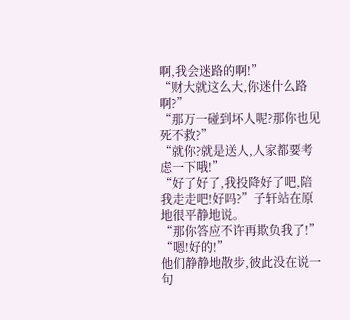啊,我会迷路的啊!”
“财大就这么大,你迷什么路啊?”
“那万一碰到坏人呢?那你也见死不救?”
“就你?就是送人,人家都要考虑一下哦!”
“好了好了,我投降好了吧,陪我走走吧!好吗?”子轩站在原地很平静地说。
“那你答应不许再欺负我了!”
“嗯!好的!”
他们静静地散步,彼此没在说一句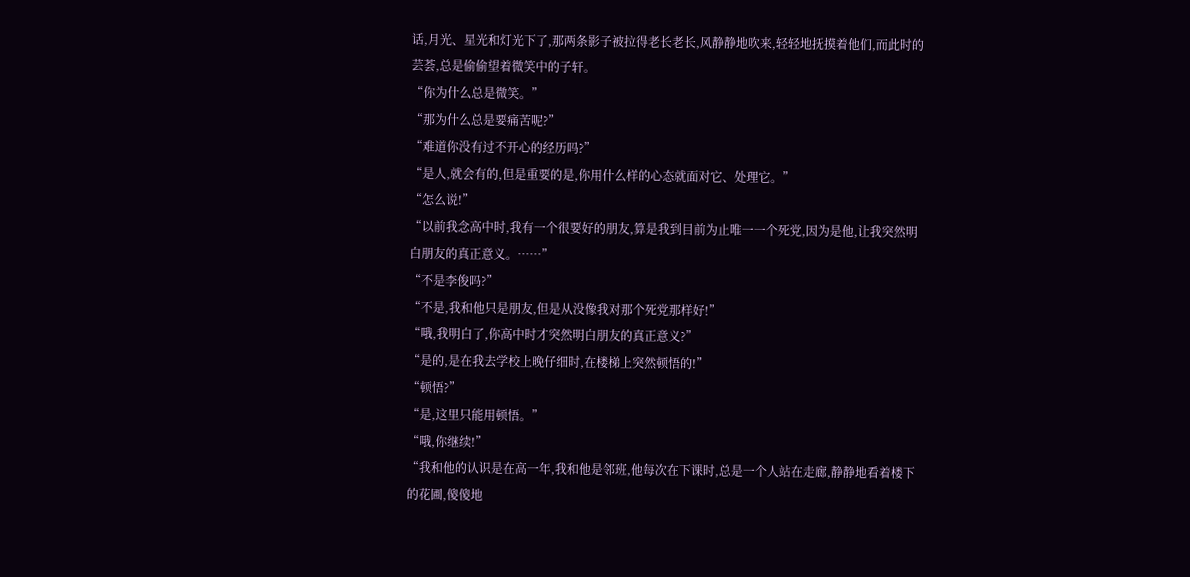话,月光、星光和灯光下了,那两条影子被拉得老长老长,风静静地吹来,轻轻地抚摸着他们,而此时的芸荟,总是偷偷望着微笑中的子轩。
“你为什么总是微笑。”
“那为什么总是要痛苦呢?”
“难道你没有过不开心的经历吗?”
“是人,就会有的,但是重要的是,你用什么样的心态就面对它、处理它。”
“怎么说!”
“以前我念高中时,我有一个很要好的朋友,算是我到目前为止唯一一个死党,因为是他,让我突然明白朋友的真正意义。……”
“不是李俊吗?”
“不是,我和他只是朋友,但是从没像我对那个死党那样好!”
“哦,我明白了,你高中时才突然明白朋友的真正意义?”
“是的,是在我去学校上晚仔细时,在楼梯上突然顿悟的!”
“顿悟?”
“是,这里只能用顿悟。”
“哦,你继续!”
“我和他的认识是在高一年,我和他是邻班,他每次在下课时,总是一个人站在走廊,静静地看着楼下的花圃,傻傻地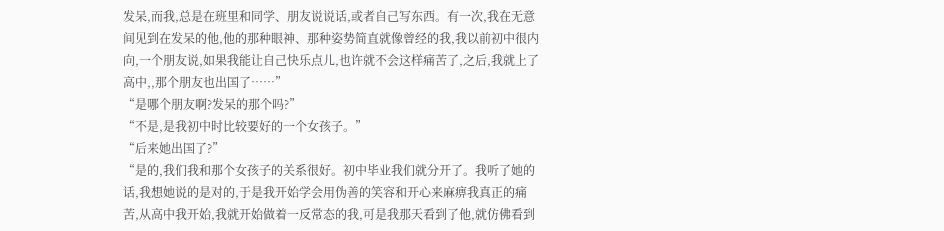发呆,而我,总是在班里和同学、朋友说说话,或者自己写东西。有一次,我在无意间见到在发呆的他,他的那种眼神、那种姿势简直就像曾经的我,我以前初中很内向,一个朋友说,如果我能让自己快乐点儿,也许就不会这样痛苦了,之后,我就上了高中,,那个朋友也出国了……”
“是哪个朋友啊?发呆的那个吗?”
“不是,是我初中时比较要好的一个女孩子。”
“后来她出国了?”
“是的,我们我和那个女孩子的关系很好。初中毕业我们就分开了。我听了她的话,我想她说的是对的,于是我开始学会用伪善的笑容和开心来麻痹我真正的痛苦,从高中我开始,我就开始做着一反常态的我,可是我那天看到了他,就仿佛看到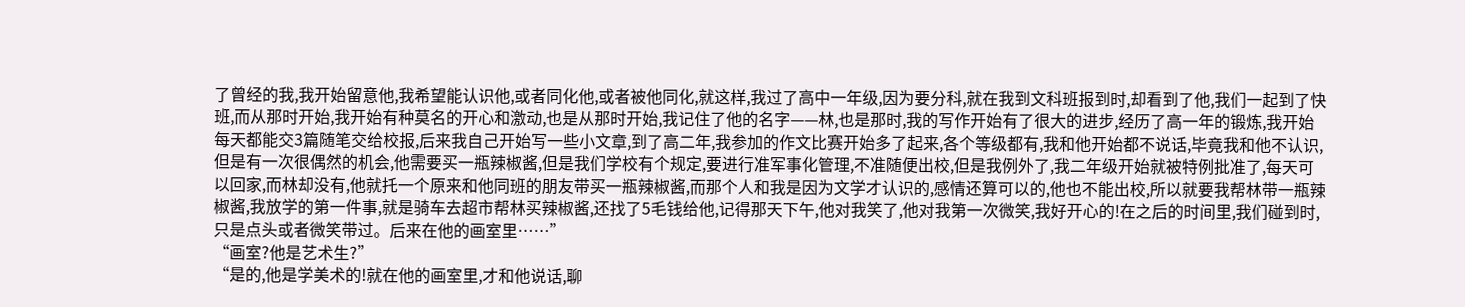了曾经的我,我开始留意他,我希望能认识他,或者同化他,或者被他同化,就这样,我过了高中一年级,因为要分科,就在我到文科班报到时,却看到了他,我们一起到了快班,而从那时开始,我开始有种莫名的开心和激动,也是从那时开始,我记住了他的名字——林,也是那时,我的写作开始有了很大的进步,经历了高一年的锻炼,我开始每天都能交3篇随笔交给校报,后来我自己开始写一些小文章,到了高二年,我参加的作文比赛开始多了起来,各个等级都有,我和他开始都不说话,毕竟我和他不认识,但是有一次很偶然的机会,他需要买一瓶辣椒酱,但是我们学校有个规定,要进行准军事化管理,不准随便出校,但是我例外了,我二年级开始就被特例批准了,每天可以回家,而林却没有,他就托一个原来和他同班的朋友带买一瓶辣椒酱,而那个人和我是因为文学才认识的,感情还算可以的,他也不能出校,所以就要我帮林带一瓶辣椒酱,我放学的第一件事,就是骑车去超市帮林买辣椒酱,还找了5毛钱给他,记得那天下午,他对我笑了,他对我第一次微笑,我好开心的!在之后的时间里,我们碰到时,只是点头或者微笑带过。后来在他的画室里……”
“画室?他是艺术生?”
“是的,他是学美术的!就在他的画室里,才和他说话,聊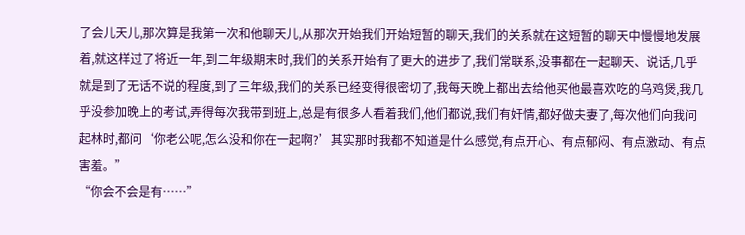了会儿天儿,那次算是我第一次和他聊天儿,从那次开始我们开始短暂的聊天,我们的关系就在这短暂的聊天中慢慢地发展着,就这样过了将近一年,到二年级期末时,我们的关系开始有了更大的进步了,我们常联系,没事都在一起聊天、说话,几乎就是到了无话不说的程度,到了三年级,我们的关系已经变得很密切了,我每天晚上都出去给他买他最喜欢吃的乌鸡煲,我几乎没参加晚上的考试,弄得每次我带到班上,总是有很多人看着我们,他们都说,我们有奸情,都好做夫妻了,每次他们向我问起林时,都问‘你老公呢,怎么没和你在一起啊?’其实那时我都不知道是什么感觉,有点开心、有点郁闷、有点激动、有点害羞。”
“你会不会是有……”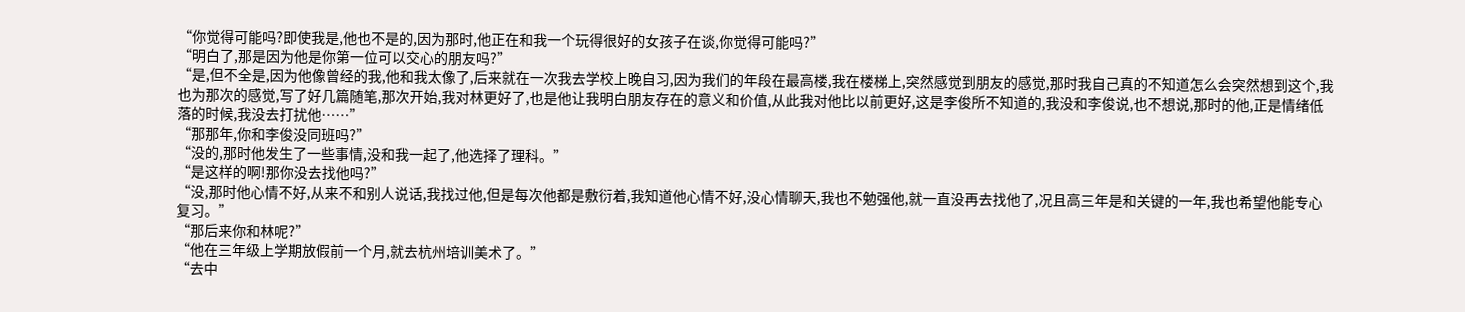“你觉得可能吗?即使我是,他也不是的,因为那时,他正在和我一个玩得很好的女孩子在谈,你觉得可能吗?”
“明白了,那是因为他是你第一位可以交心的朋友吗?”
“是,但不全是,因为他像曾经的我,他和我太像了,后来就在一次我去学校上晚自习,因为我们的年段在最高楼,我在楼梯上,突然感觉到朋友的感觉,那时我自己真的不知道怎么会突然想到这个,我也为那次的感觉,写了好几篇随笔,那次开始,我对林更好了,也是他让我明白朋友存在的意义和价值,从此我对他比以前更好,这是李俊所不知道的,我没和李俊说,也不想说,那时的他,正是情绪低落的时候,我没去打扰他……”
“那那年,你和李俊没同班吗?”
“没的,那时他发生了一些事情,没和我一起了,他选择了理科。”
“是这样的啊!那你没去找他吗?”
“没,那时他心情不好,从来不和别人说话,我找过他,但是每次他都是敷衍着,我知道他心情不好,没心情聊天,我也不勉强他,就一直没再去找他了,况且高三年是和关键的一年,我也希望他能专心复习。”
“那后来你和林呢?”
“他在三年级上学期放假前一个月,就去杭州培训美术了。”
“去中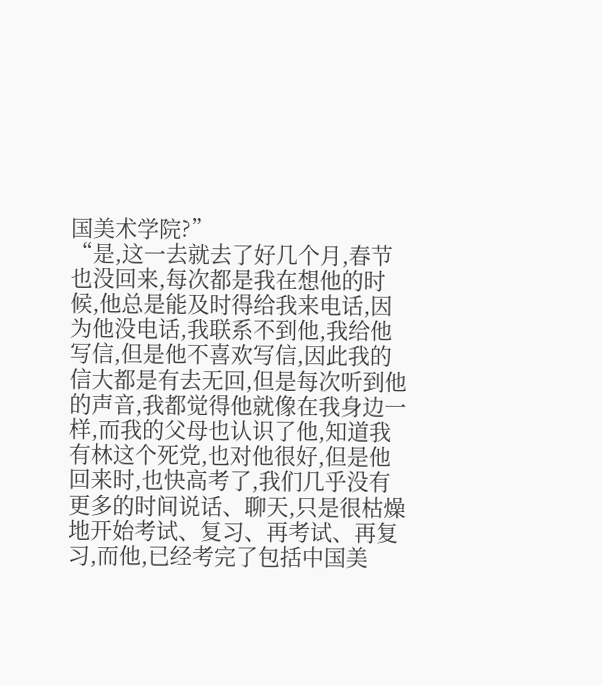国美术学院?”
“是,这一去就去了好几个月,春节也没回来,每次都是我在想他的时候,他总是能及时得给我来电话,因为他没电话,我联系不到他,我给他写信,但是他不喜欢写信,因此我的信大都是有去无回,但是每次听到他的声音,我都觉得他就像在我身边一样,而我的父母也认识了他,知道我有林这个死党,也对他很好,但是他回来时,也快高考了,我们几乎没有更多的时间说话、聊天,只是很枯燥地开始考试、复习、再考试、再复习,而他,已经考完了包括中国美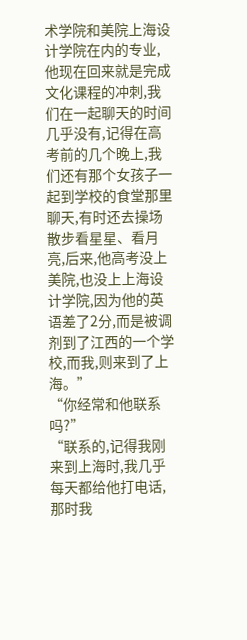术学院和美院上海设计学院在内的专业,他现在回来就是完成文化课程的冲刺,我们在一起聊天的时间几乎没有,记得在高考前的几个晚上,我们还有那个女孩子一起到学校的食堂那里聊天,有时还去操场散步看星星、看月亮,后来,他高考没上美院,也没上上海设计学院,因为他的英语差了2分,而是被调剂到了江西的一个学校,而我,则来到了上海。”
“你经常和他联系吗?”
“联系的,记得我刚来到上海时,我几乎每天都给他打电话,那时我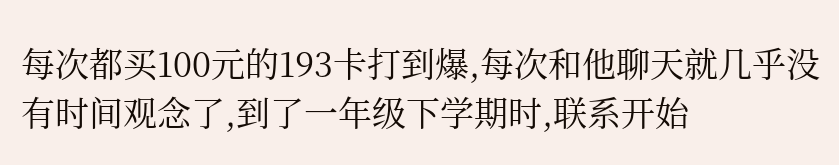每次都买100元的193卡打到爆,每次和他聊天就几乎没有时间观念了,到了一年级下学期时,联系开始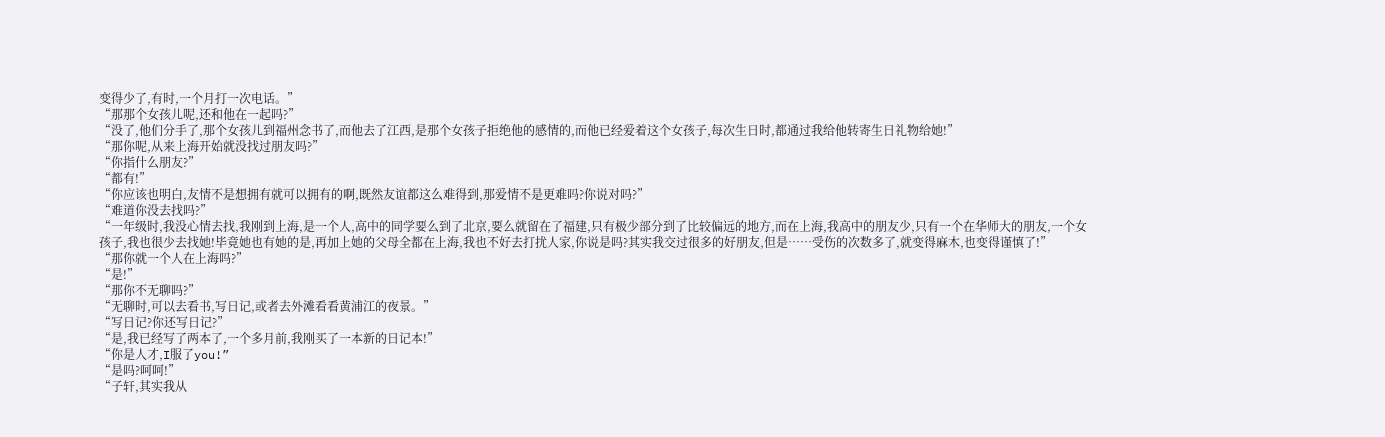变得少了,有时,一个月打一次电话。”
“那那个女孩儿呢,还和他在一起吗?”
“没了,他们分手了,那个女孩儿到福州念书了,而他去了江西,是那个女孩子拒绝他的感情的,而他已经爱着这个女孩子,每次生日时,都通过我给他转寄生日礼物给她!”
“那你呢,从来上海开始就没找过朋友吗?”
“你指什么朋友?”
“都有!”
“你应该也明白,友情不是想拥有就可以拥有的啊,既然友谊都这么难得到,那爱情不是更难吗?你说对吗?”
“难道你没去找吗?”
“一年级时,我没心情去找,我刚到上海,是一个人,高中的同学要么到了北京,要么就留在了福建,只有极少部分到了比较偏远的地方,而在上海,我高中的朋友少,只有一个在华师大的朋友,一个女孩子,我也很少去找她!毕竟她也有她的是,再加上她的父母全都在上海,我也不好去打扰人家,你说是吗?其实我交过很多的好朋友,但是……受伤的次数多了,就变得麻木,也变得谨慎了!”
“那你就一个人在上海吗?”
“是!”
“那你不无聊吗?”
“无聊时,可以去看书,写日记,或者去外滩看看黄浦江的夜景。”
“写日记?你还写日记?”
“是,我已经写了两本了,一个多月前,我刚买了一本新的日记本!”
“你是人才,I服了you!”
“是吗?呵呵!”
“子轩,其实我从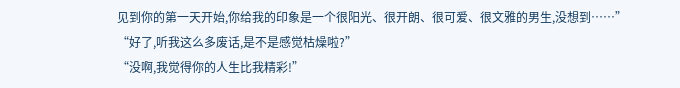见到你的第一天开始,你给我的印象是一个很阳光、很开朗、很可爱、很文雅的男生,没想到……”
“好了,听我这么多废话,是不是感觉枯燥啦?”
“没啊,我觉得你的人生比我精彩!”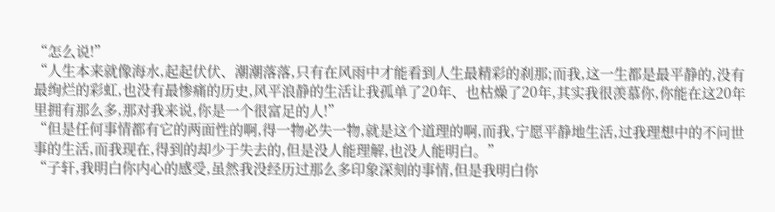“怎么说!”
“人生本来就像海水,起起伏伏、潮潮落落,只有在风雨中才能看到人生最精彩的刹那;而我,这一生都是最平静的,没有最绚烂的彩虹,也没有最惨痛的历史,风平浪静的生活让我孤单了20年、也枯燥了20年,其实我很羡慕你,你能在这20年里拥有那么多,那对我来说,你是一个很富足的人!”
“但是任何事情都有它的两面性的啊,得一物必失一物,就是这个道理的啊,而我,宁愿平静地生活,过我理想中的不问世事的生活,而我现在,得到的却少于失去的,但是没人能理解,也没人能明白。”
“子轩,我明白你内心的感受,虽然我没经历过那么多印象深刻的事情,但是我明白你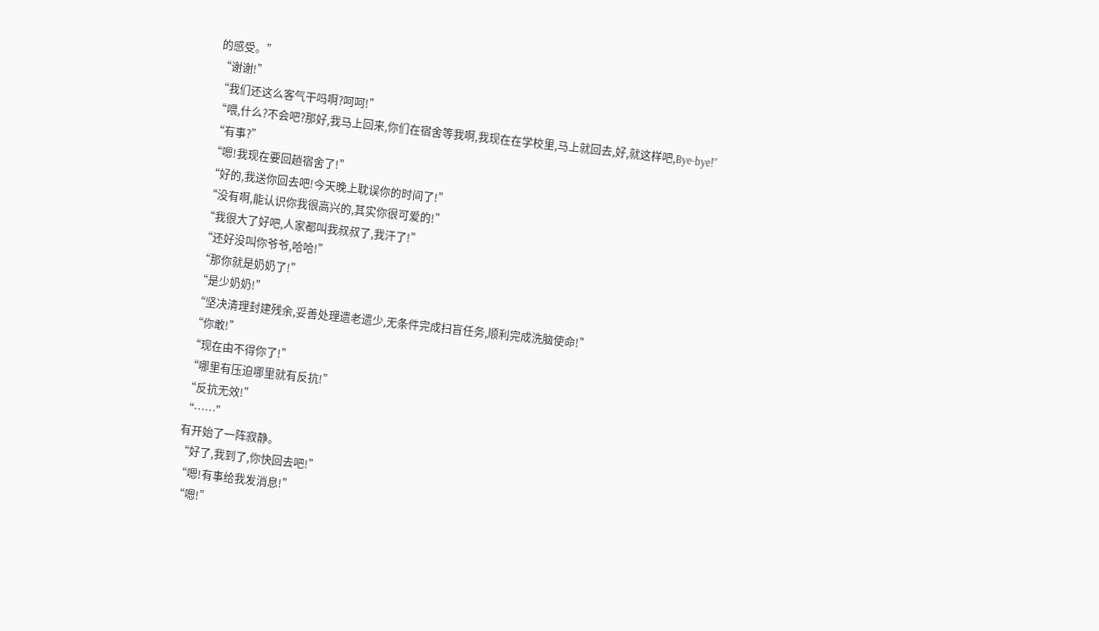的感受。”
“谢谢!”
“我们还这么客气干吗啊?呵呵!”
“喂,什么?不会吧?那好,我马上回来,你们在宿舍等我啊,我现在在学校里,马上就回去,好,就这样吧,Bye-bye!”
“有事?”
“嗯!我现在要回趟宿舍了!”
“好的,我送你回去吧!今天晚上耽误你的时间了!”
“没有啊,能认识你我很高兴的,其实你很可爱的!”
“我很大了好吧,人家都叫我叔叔了,我汗了!”
“还好没叫你爷爷,哈哈!”
“那你就是奶奶了!”
“是少奶奶!”
“坚决清理封建残余,妥善处理遗老遗少,无条件完成扫盲任务,顺利完成洗脑使命!”
“你敢!”
“现在由不得你了!”
“哪里有压迫哪里就有反抗!”
“反抗无效!”
“……”
有开始了一阵寂静。
“好了,我到了,你快回去吧!”
“嗯!有事给我发消息!”
“嗯!”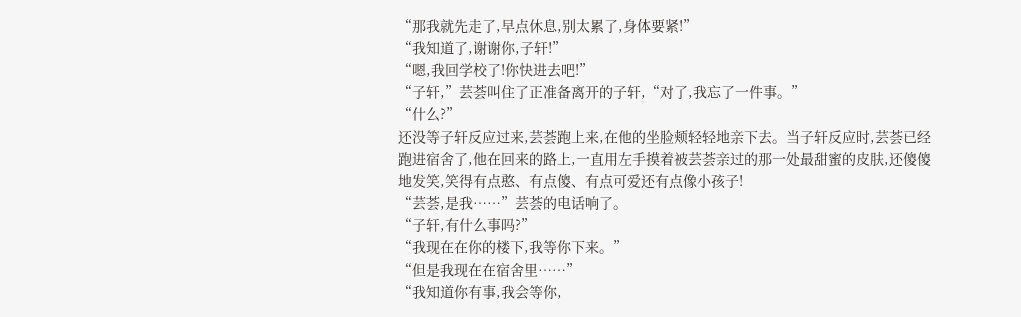“那我就先走了,早点休息,别太累了,身体要紧!”
“我知道了,谢谢你,子轩!”
“嗯,我回学校了!你快进去吧!”
“子轩,”芸荟叫住了正准备离开的子轩,“对了,我忘了一件事。”
“什么?”
还没等子轩反应过来,芸荟跑上来,在他的坐脸颊轻轻地亲下去。当子轩反应时,芸荟已经跑进宿舍了,他在回来的路上,一直用左手摸着被芸荟亲过的那一处最甜蜜的皮肤,还傻傻地发笑,笑得有点憨、有点傻、有点可爱还有点像小孩子!
“芸荟,是我……”芸荟的电话响了。
“子轩,有什么事吗?”
“我现在在你的楼下,我等你下来。”
“但是我现在在宿舍里……”
“我知道你有事,我会等你,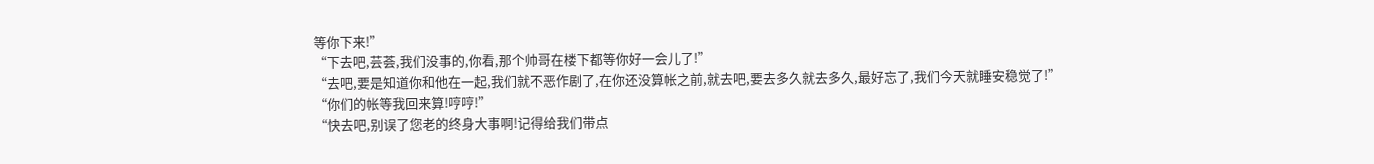等你下来!”
“下去吧,芸荟,我们没事的,你看,那个帅哥在楼下都等你好一会儿了!”
“去吧,要是知道你和他在一起,我们就不恶作剧了,在你还没算帐之前,就去吧,要去多久就去多久,最好忘了,我们今天就睡安稳觉了!”
“你们的帐等我回来算!哼哼!”
“快去吧,别误了您老的终身大事啊!记得给我们带点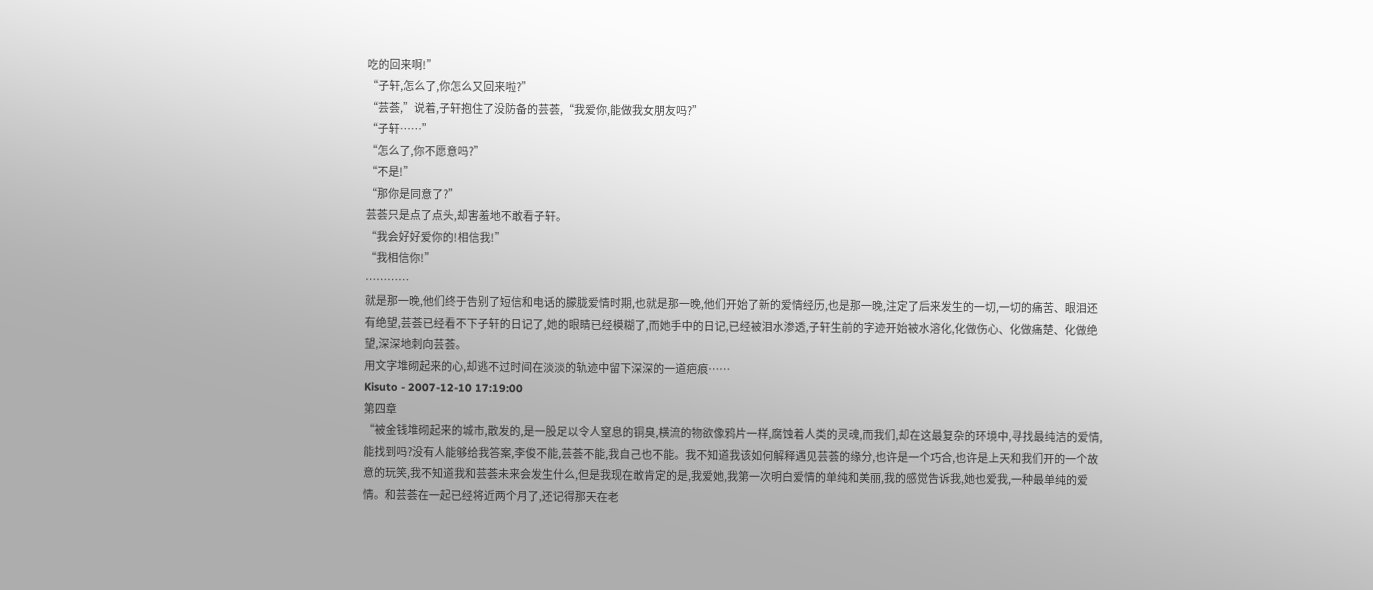吃的回来啊!”
“子轩,怎么了,你怎么又回来啦?”
“芸荟,”说着,子轩抱住了没防备的芸荟,“我爱你,能做我女朋友吗?”
“子轩……”
“怎么了,你不愿意吗?”
“不是!”
“那你是同意了?”
芸荟只是点了点头,却害羞地不敢看子轩。
“我会好好爱你的!相信我!”
“我相信你!”
…………
就是那一晚,他们终于告别了短信和电话的朦胧爱情时期,也就是那一晚,他们开始了新的爱情经历,也是那一晚,注定了后来发生的一切,一切的痛苦、眼泪还有绝望,芸荟已经看不下子轩的日记了,她的眼睛已经模糊了,而她手中的日记,已经被泪水渗透,子轩生前的字迹开始被水溶化,化做伤心、化做痛楚、化做绝望,深深地刺向芸荟。
用文字堆砌起来的心,却逃不过时间在淡淡的轨迹中留下深深的一道疤痕……
Kisuto - 2007-12-10 17:19:00
第四章
“被金钱堆砌起来的城市,散发的,是一股足以令人窒息的铜臭,横流的物欲像鸦片一样,腐蚀着人类的灵魂,而我们,却在这最复杂的环境中,寻找最纯洁的爱情,能找到吗?没有人能够给我答案,李俊不能,芸荟不能,我自己也不能。我不知道我该如何解释遇见芸荟的缘分,也许是一个巧合,也许是上天和我们开的一个故意的玩笑,我不知道我和芸荟未来会发生什么,但是我现在敢肯定的是,我爱她,我第一次明白爱情的单纯和美丽,我的感觉告诉我,她也爱我,一种最单纯的爱情。和芸荟在一起已经将近两个月了,还记得那天在老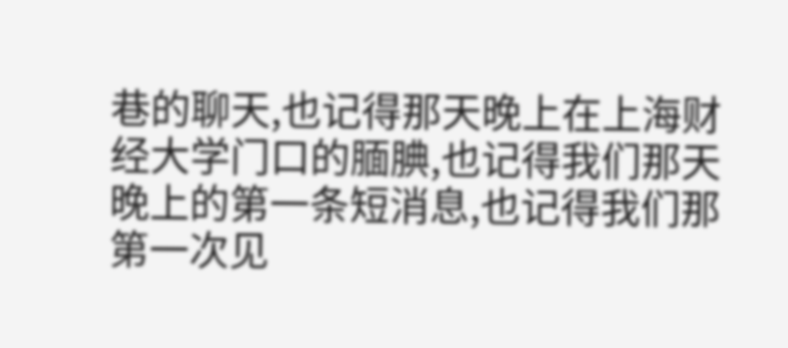巷的聊天,也记得那天晚上在上海财经大学门口的腼腆,也记得我们那天晚上的第一条短消息,也记得我们那第一次见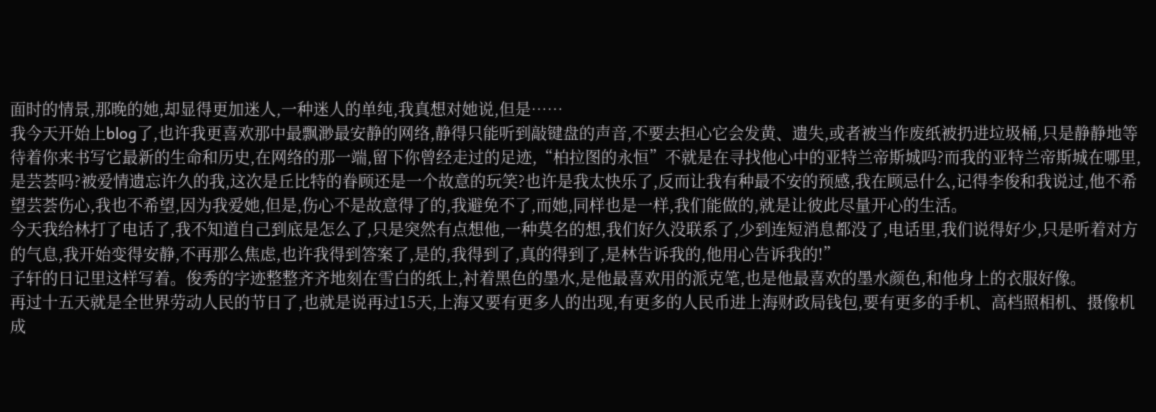面时的情景,那晚的她,却显得更加迷人,一种迷人的单纯,我真想对她说,但是……
我今天开始上blog了,也许我更喜欢那中最飘渺最安静的网络,静得只能听到敲键盘的声音,不要去担心它会发黄、遗失,或者被当作废纸被扔进垃圾桶,只是静静地等待着你来书写它最新的生命和历史,在网络的那一端,留下你曾经走过的足迹,“柏拉图的永恒”不就是在寻找他心中的亚特兰帝斯城吗?而我的亚特兰帝斯城在哪里,是芸荟吗?被爱情遗忘许久的我,这次是丘比特的眷顾还是一个故意的玩笑?也许是我太快乐了,反而让我有种最不安的预感,我在顾忌什么,记得李俊和我说过,他不希望芸荟伤心,我也不希望,因为我爱她,但是,伤心不是故意得了的,我避免不了,而她,同样也是一样,我们能做的,就是让彼此尽量开心的生活。
今天我给林打了电话了,我不知道自己到底是怎么了,只是突然有点想他,一种莫名的想,我们好久没联系了,少到连短消息都没了,电话里,我们说得好少,只是听着对方的气息,我开始变得安静,不再那么焦虑,也许我得到答案了,是的,我得到了,真的得到了,是林告诉我的,他用心告诉我的!”
子轩的日记里这样写着。俊秀的字迹整整齐齐地刻在雪白的纸上,衬着黑色的墨水,是他最喜欢用的派克笔,也是他最喜欢的墨水颜色,和他身上的衣服好像。
再过十五天就是全世界劳动人民的节日了,也就是说再过15天,上海又要有更多人的出现,有更多的人民币进上海财政局钱包,要有更多的手机、高档照相机、摄像机成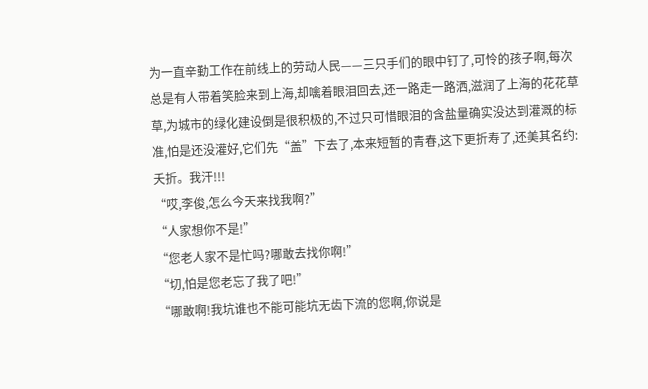为一直辛勤工作在前线上的劳动人民——三只手们的眼中钉了,可怜的孩子啊,每次总是有人带着笑脸来到上海,却噙着眼泪回去,还一路走一路洒,滋润了上海的花花草草,为城市的绿化建设倒是很积极的,不过只可惜眼泪的含盐量确实没达到灌溉的标准,怕是还没灌好,它们先“盖”下去了,本来短暂的青春,这下更折寿了,还美其名约:夭折。我汗!!!
“哎,李俊,怎么今天来找我啊?”
“人家想你不是!”
“您老人家不是忙吗?哪敢去找你啊!”
“切,怕是您老忘了我了吧!”
“哪敢啊!我坑谁也不能可能坑无齿下流的您啊,你说是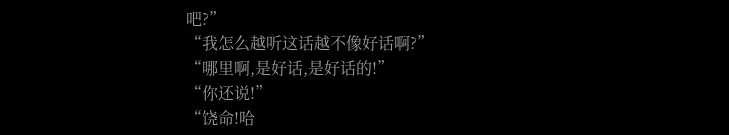吧?”
“我怎么越听这话越不像好话啊?”
“哪里啊,是好话,是好话的!”
“你还说!”
“饶命!哈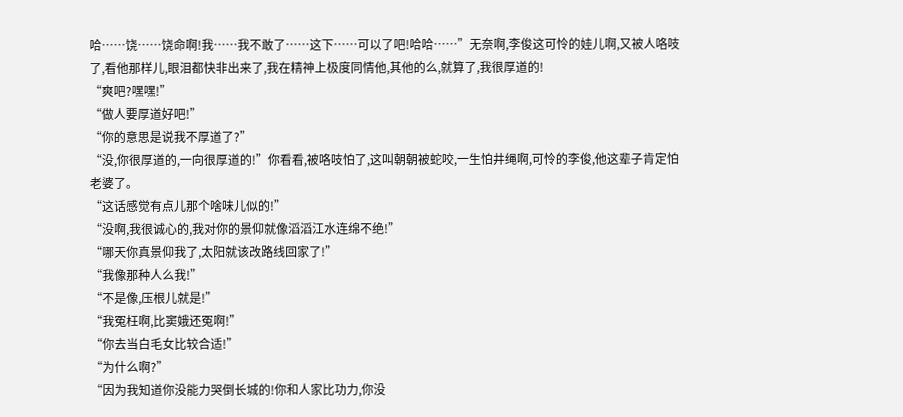哈……饶……饶命啊!我……我不敢了……这下……可以了吧!哈哈……”无奈啊,李俊这可怜的娃儿啊,又被人咯吱了,看他那样儿,眼泪都快非出来了,我在精神上极度同情他,其他的么,就算了,我很厚道的!
“爽吧?嘿嘿!”
“做人要厚道好吧!”
“你的意思是说我不厚道了?”
“没,你很厚道的,一向很厚道的!”你看看,被咯吱怕了,这叫朝朝被蛇咬,一生怕井绳啊,可怜的李俊,他这辈子肯定怕老婆了。
“这话感觉有点儿那个啥味儿似的!”
“没啊,我很诚心的,我对你的景仰就像滔滔江水连绵不绝!”
“哪天你真景仰我了,太阳就该改路线回家了!”
“我像那种人么我!”
“不是像,压根儿就是!”
“我冤枉啊,比窦娥还冤啊!”
“你去当白毛女比较合适!”
“为什么啊?”
“因为我知道你没能力哭倒长城的!你和人家比功力,你没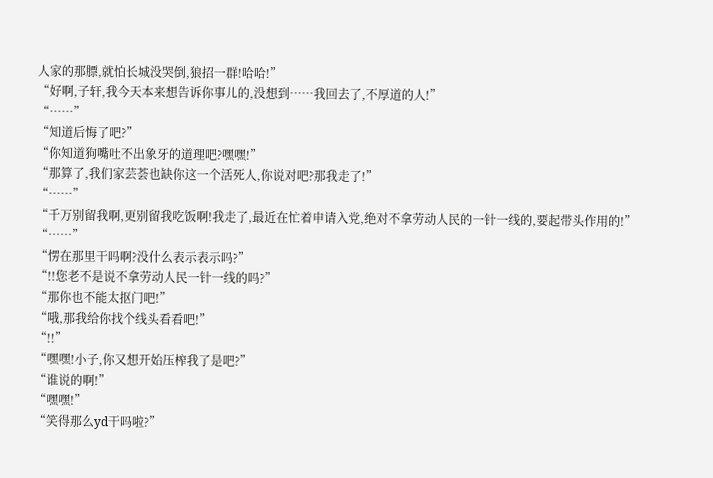人家的那膘,就怕长城没哭倒,狼招一群!哈哈!”
“好啊,子轩,我今天本来想告诉你事儿的,没想到……我回去了,不厚道的人!”
“……”
“知道后悔了吧?”
“你知道狗嘴吐不出象牙的道理吧?嘿嘿!”
“那算了,我们家芸荟也缺你这一个活死人,你说对吧?那我走了!”
“……”
“千万别留我啊,更别留我吃饭啊!我走了,最近在忙着申请入党,绝对不拿劳动人民的一针一线的,要起带头作用的!”
“……”
“愣在那里干吗啊?没什么表示表示吗?”
“!!您老不是说不拿劳动人民一针一线的吗?”
“那你也不能太抠门吧!”
“哦,那我给你找个线头看看吧!”
“!!”
“嘿嘿!小子,你又想开始压榨我了是吧?”
“谁说的啊!”
“嘿嘿!”
“笑得那么yd干吗啦?”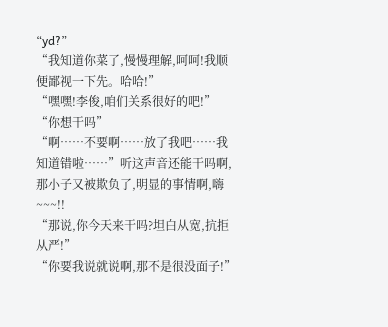“yd?”
“我知道你菜了,慢慢理解,呵呵!我顺便鄙视一下先。哈哈!”
“嘿嘿!李俊,咱们关系很好的吧!”
“你想干吗”
“啊……不要啊……放了我吧……我知道错啦……”听这声音还能干吗啊,那小子又被欺负了,明显的事情啊,嗨~~~!!
“那说,你今天来干吗?坦白从宽,抗拒从严!”
“你要我说就说啊,那不是很没面子!”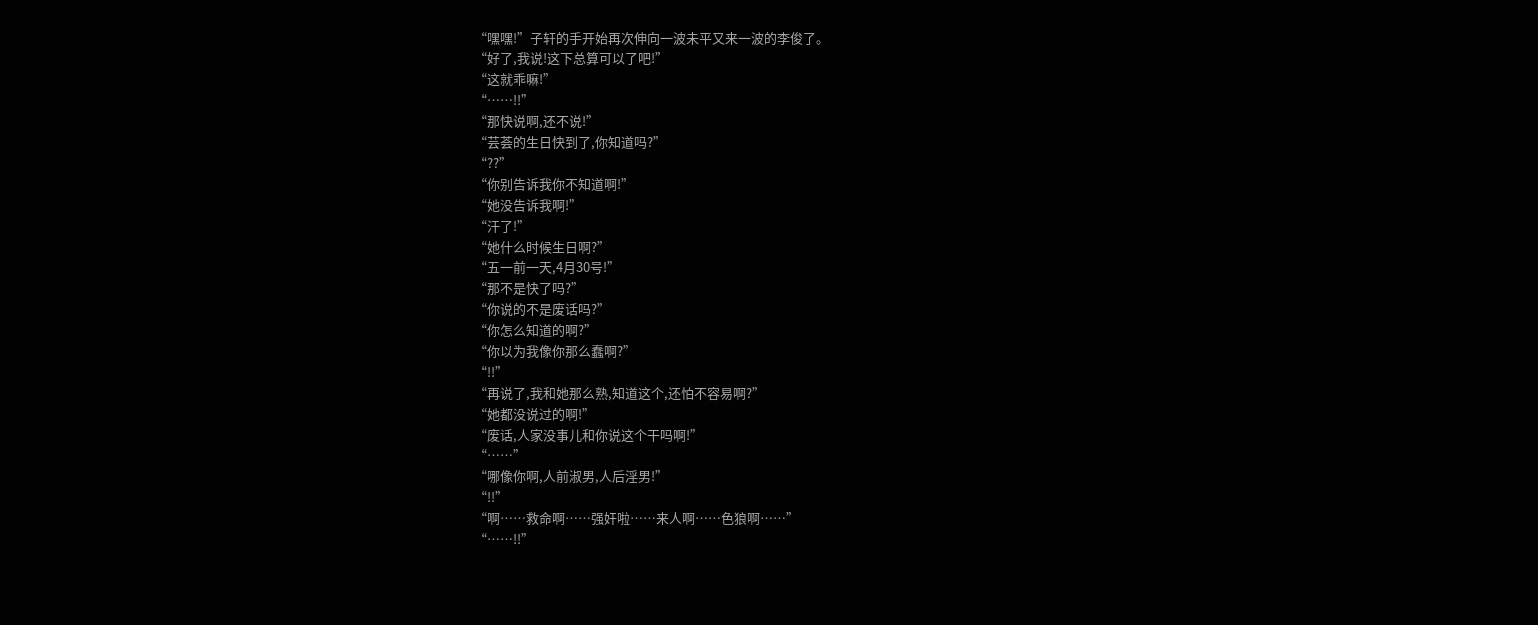“嘿嘿!”子轩的手开始再次伸向一波未平又来一波的李俊了。
“好了,我说!这下总算可以了吧!”
“这就乖嘛!”
“……!!”
“那快说啊,还不说!”
“芸荟的生日快到了,你知道吗?”
“??”
“你别告诉我你不知道啊!”
“她没告诉我啊!”
“汗了!”
“她什么时候生日啊?”
“五一前一天,4月30号!”
“那不是快了吗?”
“你说的不是废话吗?”
“你怎么知道的啊?”
“你以为我像你那么蠢啊?”
“!!”
“再说了,我和她那么熟,知道这个,还怕不容易啊?”
“她都没说过的啊!”
“废话,人家没事儿和你说这个干吗啊!”
“……”
“哪像你啊,人前淑男,人后淫男!”
“!!”
“啊……救命啊……强奸啦……来人啊……色狼啊……”
“……!!”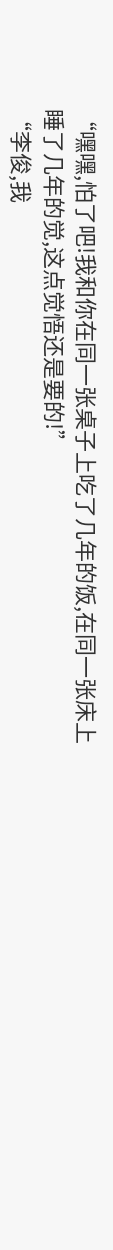“嘿嘿,怕了吧!我和你在同一张桌子上吃了几年的饭,在同一张床上睡了几年的觉,这点觉悟还是要的!”
“李俊,我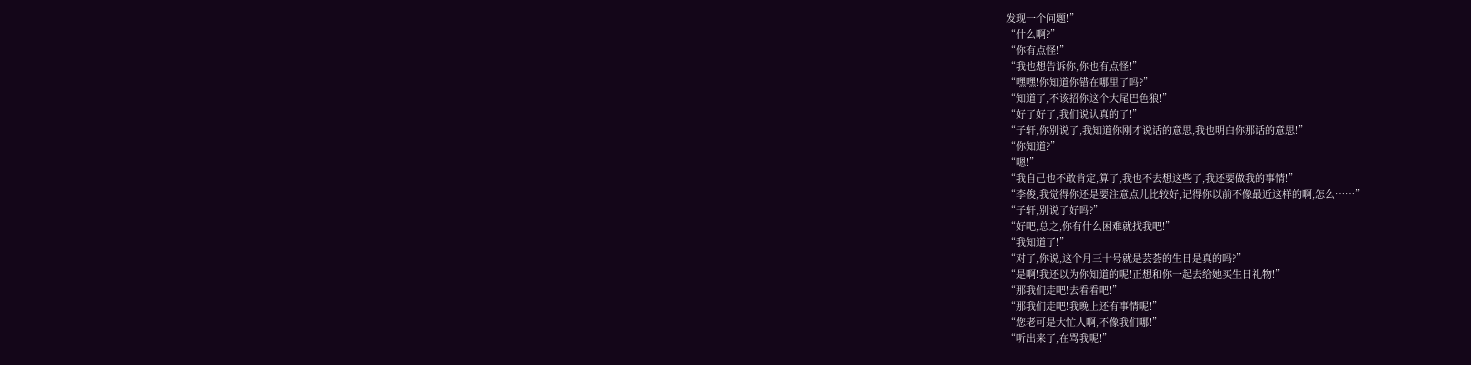发现一个问题!”
“什么啊?”
“你有点怪!”
“我也想告诉你,你也有点怪!”
“嘿嘿!你知道你错在哪里了吗?”
“知道了,不该招你这个大尾巴色狼!”
“好了好了,我们说认真的了!”
“子轩,你别说了,我知道你刚才说话的意思,我也明白你那话的意思!”
“你知道?”
“嗯!”
“我自己也不敢肯定,算了,我也不去想这些了,我还要做我的事情!”
“李俊,我觉得你还是要注意点儿比较好,记得你以前不像最近这样的啊,怎么……”
“子轩,别说了好吗?”
“好吧,总之,你有什么困难就找我吧!”
“我知道了!”
“对了,你说,这个月三十号就是芸荟的生日是真的吗?”
“是啊!我还以为你知道的呢!正想和你一起去给她买生日礼物!”
“那我们走吧!去看看吧!”
“那我们走吧!我晚上还有事情呢!”
“您老可是大忙人啊,不像我们哪!”
“听出来了,在骂我呢!”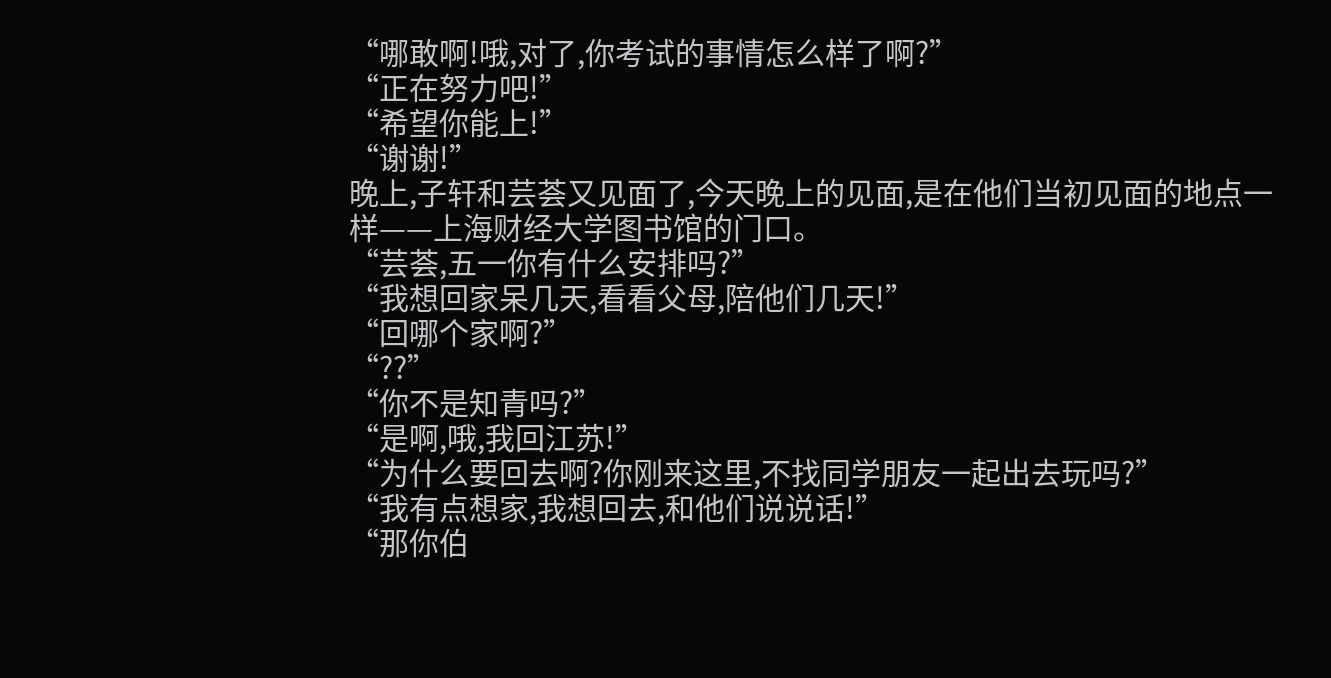“哪敢啊!哦,对了,你考试的事情怎么样了啊?”
“正在努力吧!”
“希望你能上!”
“谢谢!”
晚上,子轩和芸荟又见面了,今天晚上的见面,是在他们当初见面的地点一样——上海财经大学图书馆的门口。
“芸荟,五一你有什么安排吗?”
“我想回家呆几天,看看父母,陪他们几天!”
“回哪个家啊?”
“??”
“你不是知青吗?”
“是啊,哦,我回江苏!”
“为什么要回去啊?你刚来这里,不找同学朋友一起出去玩吗?”
“我有点想家,我想回去,和他们说说话!”
“那你伯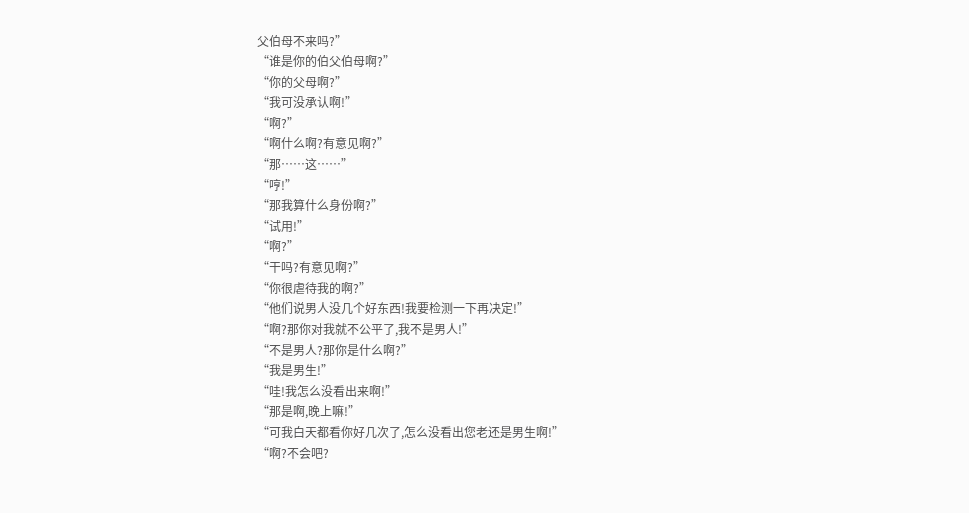父伯母不来吗?”
“谁是你的伯父伯母啊?”
“你的父母啊?”
“我可没承认啊!”
“啊?”
“啊什么啊?有意见啊?”
“那……这……”
“哼!”
“那我算什么身份啊?”
“试用!”
“啊?”
“干吗?有意见啊?”
“你很虐待我的啊?”
“他们说男人没几个好东西!我要检测一下再决定!”
“啊?那你对我就不公平了,我不是男人!”
“不是男人?那你是什么啊?”
“我是男生!”
“哇!我怎么没看出来啊!”
“那是啊,晚上嘛!”
“可我白天都看你好几次了,怎么没看出您老还是男生啊!”
“啊?不会吧?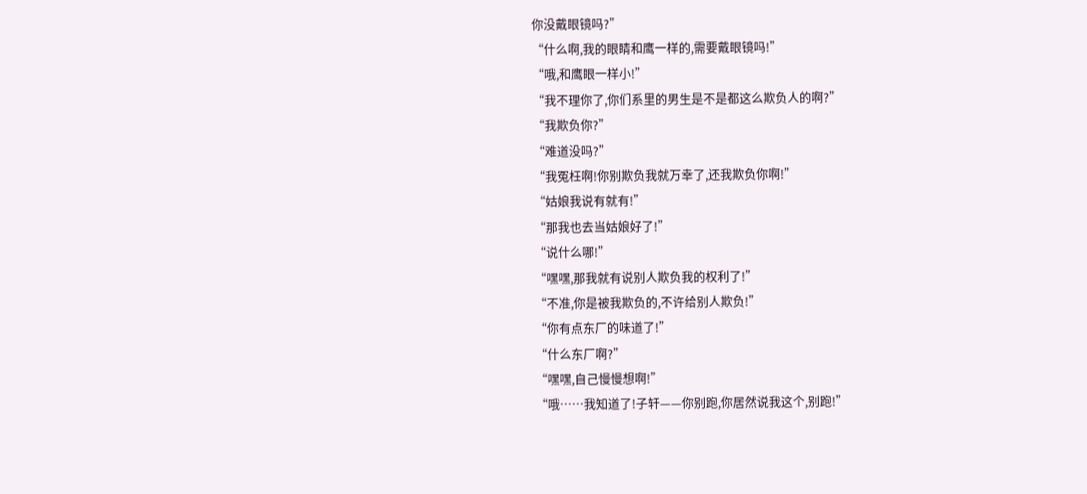你没戴眼镜吗?”
“什么啊,我的眼睛和鹰一样的,需要戴眼镜吗!”
“哦,和鹰眼一样小!”
“我不理你了,你们系里的男生是不是都这么欺负人的啊?”
“我欺负你?”
“难道没吗?”
“我冤枉啊!你别欺负我就万幸了,还我欺负你啊!”
“姑娘我说有就有!”
“那我也去当姑娘好了!”
“说什么哪!”
“嘿嘿,那我就有说别人欺负我的权利了!”
“不准,你是被我欺负的,不许给别人欺负!”
“你有点东厂的味道了!”
“什么东厂啊?”
“嘿嘿,自己慢慢想啊!”
“哦……我知道了!子轩——你别跑,你居然说我这个,别跑!”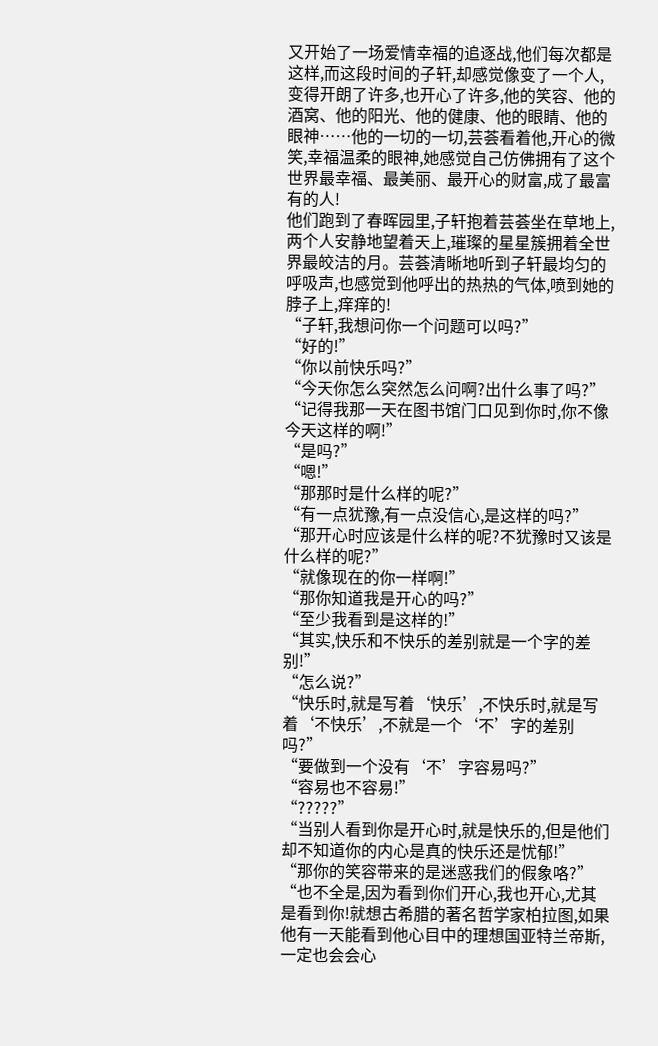又开始了一场爱情幸福的追逐战,他们每次都是这样,而这段时间的子轩,却感觉像变了一个人,变得开朗了许多,也开心了许多,他的笑容、他的酒窝、他的阳光、他的健康、他的眼睛、他的眼神……他的一切的一切,芸荟看着他,开心的微笑,幸福温柔的眼神,她感觉自己仿佛拥有了这个世界最幸福、最美丽、最开心的财富,成了最富有的人!
他们跑到了春晖园里,子轩抱着芸荟坐在草地上,两个人安静地望着天上,璀璨的星星簇拥着全世界最皎洁的月。芸荟清晰地听到子轩最均匀的呼吸声,也感觉到他呼出的热热的气体,喷到她的脖子上,痒痒的!
“子轩,我想问你一个问题可以吗?”
“好的!”
“你以前快乐吗?”
“今天你怎么突然怎么问啊?出什么事了吗?”
“记得我那一天在图书馆门口见到你时,你不像今天这样的啊!”
“是吗?”
“嗯!”
“那那时是什么样的呢?”
“有一点犹豫,有一点没信心,是这样的吗?”
“那开心时应该是什么样的呢?不犹豫时又该是什么样的呢?”
“就像现在的你一样啊!”
“那你知道我是开心的吗?”
“至少我看到是这样的!”
“其实,快乐和不快乐的差别就是一个字的差别!”
“怎么说?”
“快乐时,就是写着‘快乐’,不快乐时,就是写着‘不快乐’,不就是一个‘不’字的差别吗?”
“要做到一个没有‘不’字容易吗?”
“容易也不容易!”
“?????”
“当别人看到你是开心时,就是快乐的,但是他们却不知道你的内心是真的快乐还是忧郁!”
“那你的笑容带来的是迷惑我们的假象咯?”
“也不全是,因为看到你们开心,我也开心,尤其是看到你!就想古希腊的著名哲学家柏拉图,如果他有一天能看到他心目中的理想国亚特兰帝斯,一定也会会心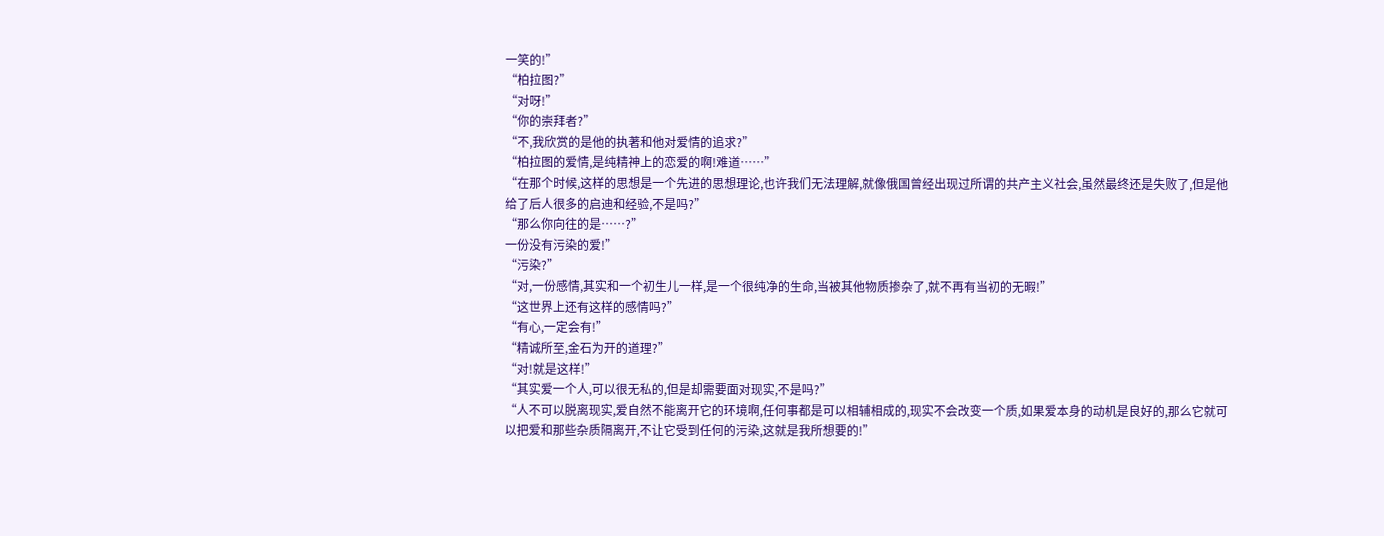一笑的!”
“柏拉图?”
“对呀!”
“你的崇拜者?”
“不,我欣赏的是他的执著和他对爱情的追求?”
“柏拉图的爱情,是纯精神上的恋爱的啊!难道……”
“在那个时候,这样的思想是一个先进的思想理论,也许我们无法理解,就像俄国曾经出现过所谓的共产主义社会,虽然最终还是失败了,但是他给了后人很多的启迪和经验,不是吗?”
“那么你向往的是……?”
一份没有污染的爱!”
“污染?”
“对,一份感情,其实和一个初生儿一样,是一个很纯净的生命,当被其他物质掺杂了,就不再有当初的无暇!”
“这世界上还有这样的感情吗?”
“有心,一定会有!”
“精诚所至,金石为开的道理?”
“对!就是这样!”
“其实爱一个人,可以很无私的,但是却需要面对现实,不是吗?”
“人不可以脱离现实,爱自然不能离开它的环境啊,任何事都是可以相辅相成的,现实不会改变一个质,如果爱本身的动机是良好的,那么它就可以把爱和那些杂质隔离开,不让它受到任何的污染,这就是我所想要的!”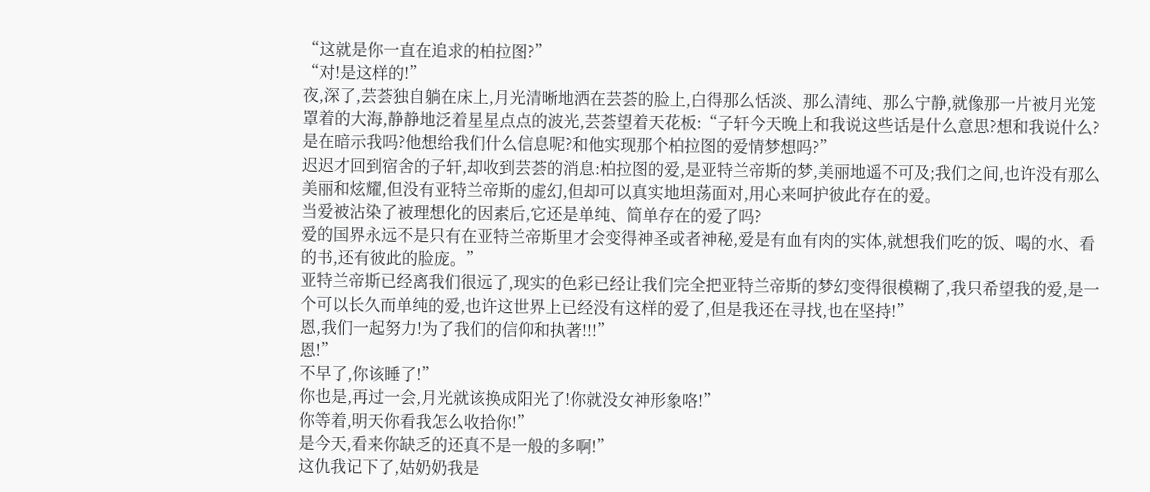“这就是你一直在追求的柏拉图?”
“对!是这样的!”
夜,深了,芸荟独自躺在床上,月光清晰地洒在芸荟的脸上,白得那么恬淡、那么清纯、那么宁静,就像那一片被月光笼罩着的大海,静静地泛着星星点点的波光,芸荟望着天花板:“子轩今天晚上和我说这些话是什么意思?想和我说什么?是在暗示我吗?他想给我们什么信息呢?和他实现那个柏拉图的爱情梦想吗?”
迟迟才回到宿舍的子轩,却收到芸荟的消息:柏拉图的爱,是亚特兰帝斯的梦,美丽地遥不可及;我们之间,也许没有那么美丽和炫耀,但没有亚特兰帝斯的虚幻,但却可以真实地坦荡面对,用心来呵护彼此存在的爱。
当爱被沾染了被理想化的因素后,它还是单纯、简单存在的爱了吗?
爱的国界永远不是只有在亚特兰帝斯里才会变得神圣或者神秘,爱是有血有肉的实体,就想我们吃的饭、喝的水、看的书,还有彼此的脸庞。”
亚特兰帝斯已经离我们很远了,现实的色彩已经让我们完全把亚特兰帝斯的梦幻变得很模糊了,我只希望我的爱,是一个可以长久而单纯的爱,也许这世界上已经没有这样的爱了,但是我还在寻找,也在坚持!”
恩,我们一起努力!为了我们的信仰和执著!!!”
恩!”
不早了,你该睡了!”
你也是,再过一会,月光就该换成阳光了!你就没女神形象咯!”
你等着,明天你看我怎么收拾你!”
是今天,看来你缺乏的还真不是一般的多啊!”
这仇我记下了,姑奶奶我是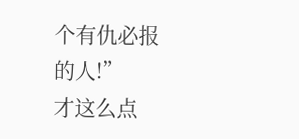个有仇必报的人!”
才这么点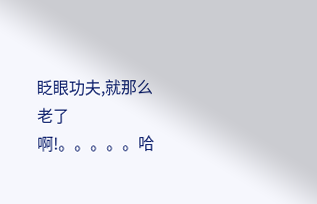眨眼功夫,就那么老了啊!。。。。。哈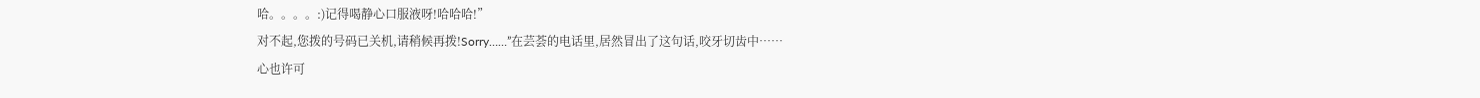哈。。。。:)记得喝静心口服液呀!哈哈哈!”
对不起,您拨的号码已关机,请稍候再拨!Sorry……”在芸荟的电话里,居然冒出了这句话,咬牙切齿中……
心也许可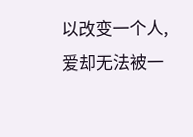以改变一个人,爱却无法被一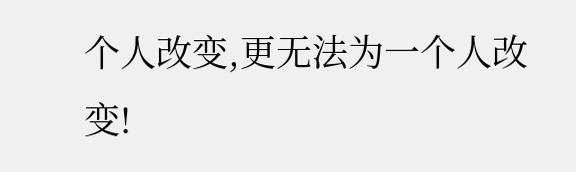个人改变,更无法为一个人改变!